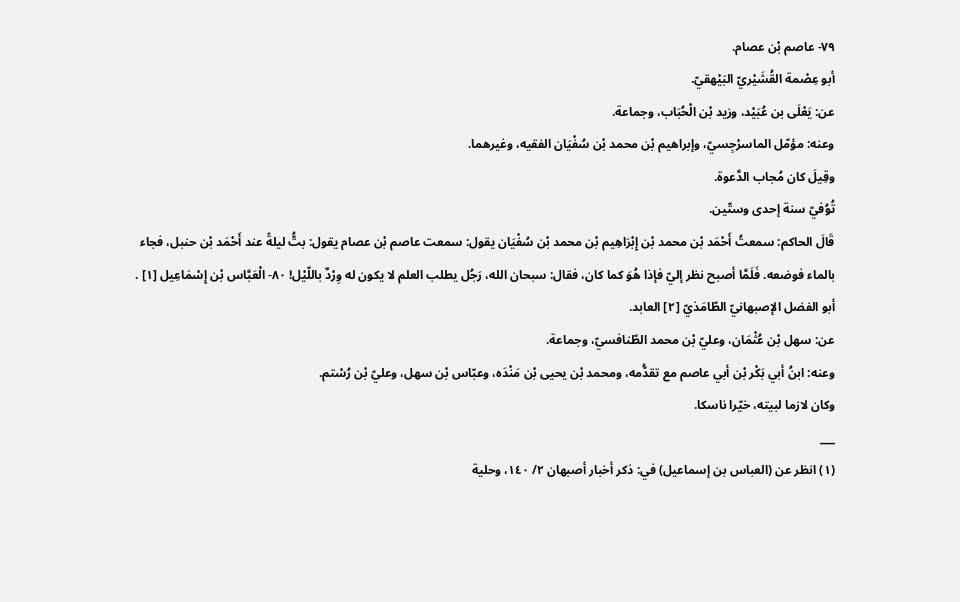٧٩- عاصم بْن عصام.
أبو عِصْمة القُشَيْريّ البَيْهقيّ.
عن: يَعْلَى بن عُبَيْد، وزيد بْن الْحُبَاب، وجماعة.
وعنه: مؤمّل الماسرْجِسيّ، وإبراهيم بْن محمد بْن سُفْيَان الفقيه، وغيرهما.
وقِيلَ كان مُجاب الدَّعوة.
تُوُفيّ سنة إحدى وستّين.
قَالَ الحاكم: سمعتُ أَحْمَد بْن محمد بْن إِبْرَاهِيم بْن محمد بْن سُفْيَان يقول: سمعت عاصم بْن عصام يقول: بتُّ ليلةً عند أَحْمَد بْن حنبل، فجاء بالماء فوضعه. فَلَمَّا أصبح نظر إليّ فإذا هُوَ كما كان، فقال: سبحان الله، رَجُل يطلب العلم لا يكون له وِرْدٌ باللّيْل! ٨٠- الْعَبَّاس بْن إِسْمَاعِيل [١] .
أبو الفضل الإصبهانيّ الطّامَذيّ [٢] العابد.
عن: سهل بْن عُثْمَان، وعليّ بْن محمد الطّنافسيّ، وجماعة.
وعنه: ابنُ أبي بَكْر بْن أبي عاصم مع تقدُّمه، ومحمد بْن يحيى بْن مَنْدَه، وعبّاس بْن سهل، وعليّ بْن رُسْتم.
وكان لازما لبيته، خيّرا ناسكا.
___
(١) انظر عن (العباس بن إسماعيل) في: ذكر أخبار أصبهان ٢/ ١٤٠، وحلية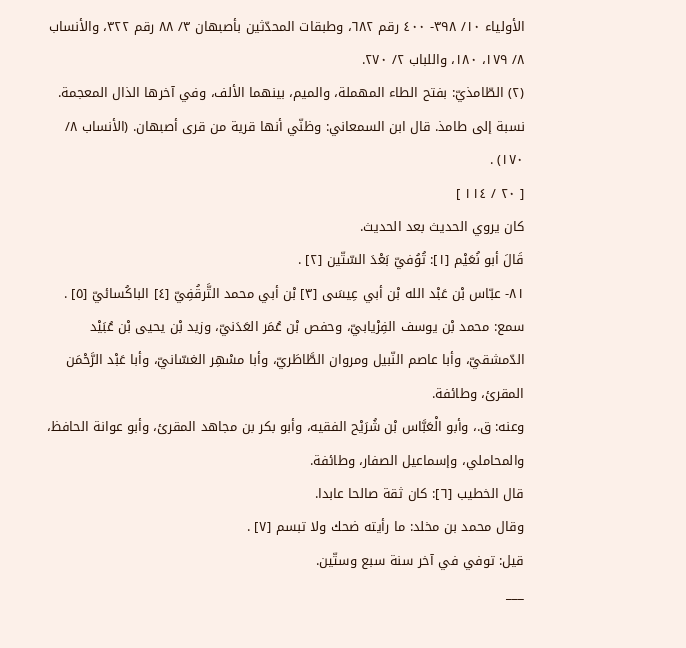الأولياء ١٠/ ٣٩٨- ٤٠٠ رقم ٦٨٢، وطبقات المحدّثين بأصبهان ٣/ ٨٨ رقم ٣٢٢، والأنساب ٨/ ١٧٩، ١٨٠، واللباب ٢/ ٢٧٠.
(٢) الطّامذيّ: بفتح الطاء المهملة، والميم، بينهما الألف، وفي آخرها الذال المعجمة. نسبة إلى طامذ. قال ابن السمعاني: وظنّي أنها قرية من قرى أصبهان. (الأنساب ٨/ ١٧٠) .
[ ٢٠ / ١١٤ ]
كان يروي الحديث بعد الحديث.
قَالَ أبو نُعَيْم [١]: تُوُفيّ بَعْدَ السّتّين [٢] .
٨١- عبّاس بْن عَبْد الله بْن أبي عِيسَى [٣] بْن أبي محمد التَّرقُفِيّ [٤] الباكُسائيّ [٥] .
سمع: محمد بْن يوسف الفِرْيابيّ، وحفص بْن عُمَر العَدَنيّ، وزيد بْن يحيى بْن عُبَيْد الدّمشقيّ، وأبا عاصم النّبيل ومروان الطَّاطَريّ، وأبا مسْهِر الغسّانيّ، وأبا عَبْد الرَّحْمَن المقرئ، وطائفة.
وعنه: ق.، وأبو الْعَبَّاس بْن شُرَيْح الفقيه، وأبو بكر بن مجاهد المقرئ، وأبو عوانة الحافظ، والمحاملي، وإسماعيل الصفار، وطائفة.
قال الخطيب [٦]: كان ثقة صالحا عابدا.
وقال محمد بن مخلد: ما رأيته ضحك ولا تبسم [٧] .
قيل: توفي في آخر سنة سبع وستّين.
___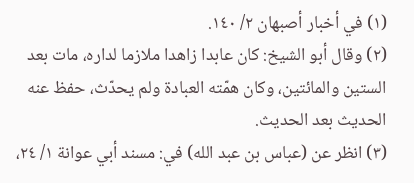(١) في أخبار أصبهان ٢/ ١٤٠.
(٢) وقال أبو الشيخ: كان عابدا زاهدا ملازما لداره، مات بعد الستين والمائتين، وكان همّته العبادة ولم يحدّث، حفظ عنه الحديث بعد الحديث.
(٣) انظر عن (عباس بن عبد الله) في: مسند أبي عوانة ١/ ٢٤،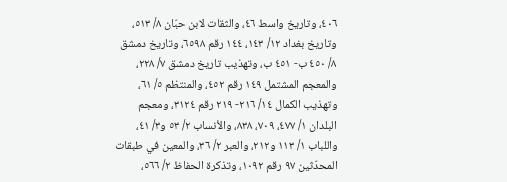٤٠٦، وتاريخ واسط ٤٦، والثقات لابن حبّان ٨/ ٥١٣، وتاريخ بغداد ١٢/ ١٤٣، ١٤٤ رقم ٦٥٩٨، وتاريخ دمشق ٨/ ٤٥٠ ب- ٤٥١ ب، وتهذيب تاريخ دمشق ٧/ ٢٢٨، والمعجم المشتمل ١٤٩ رقم ٤٥٢، والمنتظم ٥/ ٦١، وتهذيب الكمال ١٤/ ٢١٦- ٢١٩ رقم ٣١٢٤، ومعجم البلدان ١/ ٤٧٧، ٧٠٩، ٨٣٨، والأنساب ٢/ ٥٣ و٣/ ٤١، واللباب ١/ ١١٣ و٢١٢، والعبر ٢/ ٣٦، والمعين في طبقات المحدّثين ٩٧ رقم ١٠٩٢، وتذكرة الحفاظ ٢/ ٥٦٦،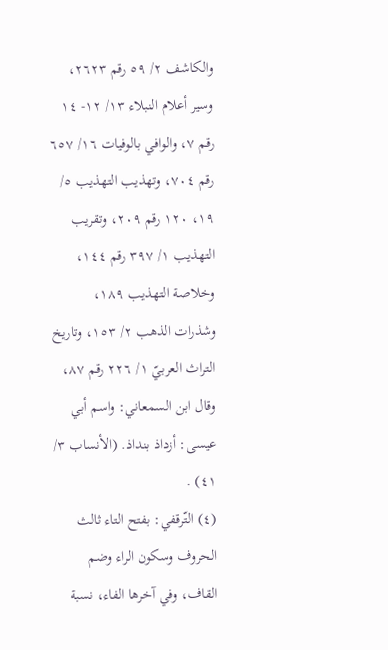والكاشف ٢/ ٥٩ رقم ٢٦٢٣، وسير أعلام النبلاء ١٣/ ١٢- ١٤ رقم ٧، والوافي بالوفيات ١٦/ ٦٥٧ رقم ٧٠٤، وتهذيب التهذيب ٥/ ١٩، ١٢٠ رقم ٢٠٩، وتقريب التهذيب ١/ ٣٩٧ رقم ١٤٤، وخلاصة التهذيب ١٨٩، وشذرات الذهب ٢/ ١٥٣، وتاريخ التراث العربيّ ١/ ٢٢٦ رقم ٨٧، وقال ابن السمعاني: واسم أبي عيسى: أزداذ بنداذ. (الأنساب ٣/ ٤١) .
(٤) التّرقفي: بفتح التاء ثالث الحروف وسكون الراء وضم القاف، وفي آخرها الفاء، نسبة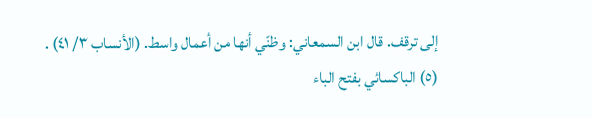إلى ترقف. قال ابن السمعاني: وظنّي أنها من أعمال واسط. (الأنساب ٣/ ٤١) .
(٥) الباكسائي بفتح الباء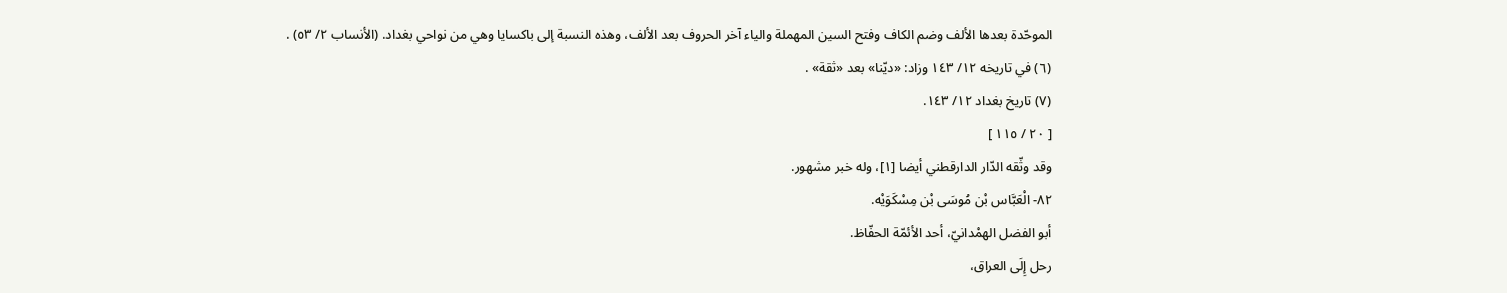الموحّدة بعدها الألف وضم الكاف وفتح السين المهملة والياء آخر الحروف بعد الألف، وهذه النسبة إلى باكسايا وهي من نواحي بغداد. (الأنساب ٢/ ٥٣) .
(٦) في تاريخه ١٢/ ١٤٣ وزاد: «ديّنا» بعد «ثقة» .
(٧) تاريخ بغداد ١٢/ ١٤٣.
[ ٢٠ / ١١٥ ]
وقد وثّقه الدّار الدارقطني أيضا [١]، وله خبر مشهور.
٨٢- الْعَبَّاس بْن مُوسَى بْن مِسْكَوَيْه.
أبو الفضل الهمْدانيّ، أحد الأئمّة الحفّاظ.
رحل إِلَى العراق،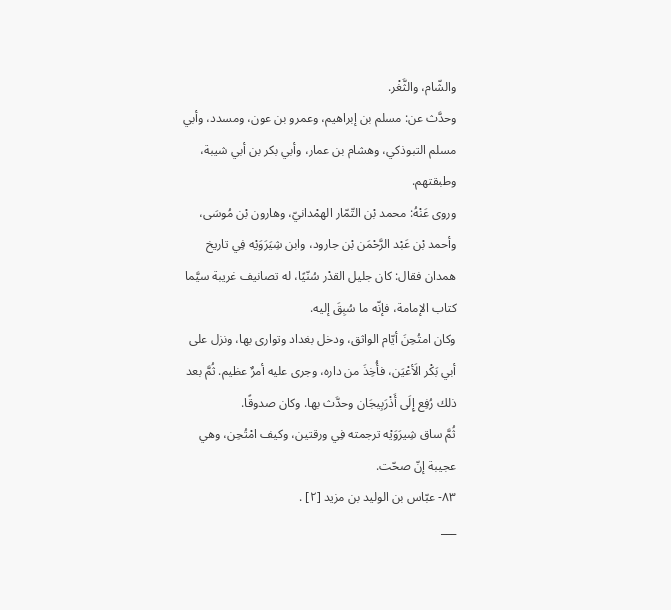والشّام، والثَّغْر.
وحدَّث عن: مسلم بن إبراهيم، وعمرو بن عون، ومسدد، وأبي مسلم التبوذكي، وهشام بن عمار، وأبي بكر بن أبي شيبة، وطبقتهم.
وروى عَنْهُ: محمد بْن التّمّار الهمْدانيّ، وهارون بْن مُوسَى، وأحمد بْن عَبْد الرَّحْمَن بْن جارود، وابن شِيَرَوَيْه فِي تاريخ همدان فقال: كان جليل القدْر سُنّيًا، له تصانيف غريبة سيَّما كتاب الإمامة، فإنّه ما سُبِقَ إليه.
وكان امتُحِنَ أيّام الواثق، ودخل بغداد وتوارى بها، ونزل على أبي بَكْر الَأعْيَن، فأُخِذَ من داره، وجرى عليه أمرٌ عظيم. ثُمَّ بعد ذلك رُفِع إِلَى أَذْرَبِيجَان وحدَّث بها. وكان صدوقًا.
ثُمَّ ساق شِيرَوَيْه ترجمته فِي ورقتين، وكيف امْتُحِن، وهي عجيبة إنّ صحّت.
٨٣- عبّاس بن الوليد بن مزيد [٢] .
___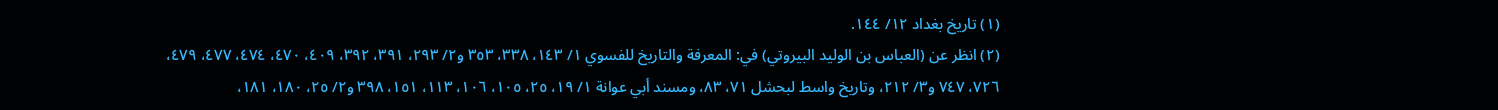(١) تاريخ بغداد ١٢/ ١٤٤.
(٢) انظر عن (العباس بن الوليد البيروتي) في: المعرفة والتاريخ للفسوي ١/ ١٤٣، ٣٣٨، ٣٥٣ و٢/ ٢٩٣، ٣٩١، ٣٩٢، ٤٠٩، ٤٧٠، ٤٧٤، ٤٧٧، ٤٧٩، ٧٢٦، ٧٤٧ و٣/ ٢١٢، وتاريخ واسط لبحشل ٧١، ٨٣، ومسند أبي عوانة ١/ ١٩، ٢٥، ١٠٥، ١٠٦، ١١٣، ١٥١، ٣٩٨ و٢/ ٢٥، ١٨٠، ١٨١،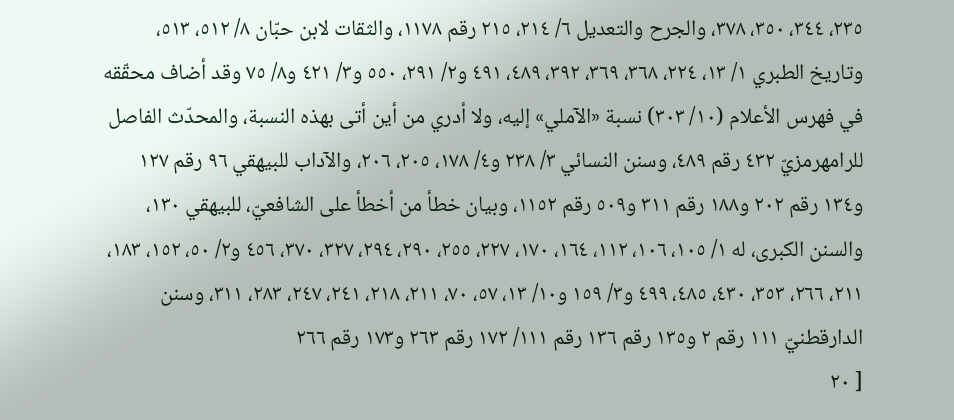٢٣٥، ٣٤٤، ٣٥٠، ٣٧٨، والجرح والتعديل ٦/ ٢١٤، ٢١٥ رقم ١١٧٨، والثقات لابن حبّان ٨/ ٥١٢، ٥١٣، وتاريخ الطبري ١/ ١٣، ٢٢٤، ٣٦٨، ٣٦٩، ٣٩٢، ٤٨٩، ٤٩١ و٢/ ٢٩١، ٥٥٠ و٣/ ٤٢١ و٨/ ٧٥ وقد أضاف محقّقه في فهرس الأعلام (١٠/ ٣٠٣) نسبة «الآملي» إليه، ولا أدري من أين أتى بهذه النسبة، والمحدّث الفاصل للرامهرمزيّ ٤٣٢ رقم ٤٨٩، وسنن النسائي ٣/ ٢٣٨ و٤/ ١٧٨، ٢٠٥، ٢٠٦، والآداب للبيهقي ٩٦ رقم ١٢٧ و١٣٤ رقم ٢٠٢ و١٨٨ رقم ٣١١ و٥٠٩ رقم ١١٥٢، وبيان خطأ من أخطأ على الشافعيّ، للبيهقي ١٣٠، والسنن الكبرى، له ١/ ١٠٥، ١٠٦، ١١٢، ١٦٤، ١٧٠، ٢٢٧، ٢٥٥، ٢٩٠، ٢٩٤، ٣٢٧، ٣٧٠، ٤٥٦ و٢/ ٥٠، ١٥٢، ١٨٣، ٢١١، ٢٦٦، ٣٥٣، ٤٣٠، ٤٨٥، ٤٩٩ و٣/ ١٥٩ و١٠/ ١٣، ٥٧، ٧٠، ٢١١، ٢١٨، ٢٤١، ٢٤٧، ٢٨٣، ٣١١، وسنن الدارقطنيّ ١١١ رقم ٢ و١٣٥ رقم ١٣٦ رقم ١١١/ ١٧٢ رقم ٢٦٣ و١٧٣ رقم ٢٦٦
[ ٢٠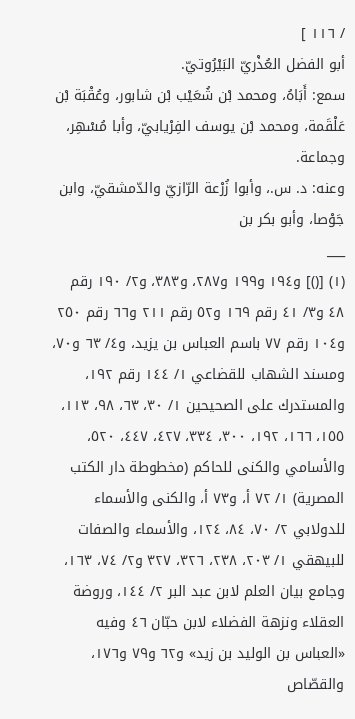/ ١١٦ ]
أبو الفضل العُذْريّ البَيْرُوتيّ.
سمع: أَبَاهُ، ومحمد بْن شُعَيْب بْن شابور، وعُقْبَة بْن عَلْقَمة، ومحمد بْن يوسف الفِرْيابيّ، وأبا مُسْهِر، وجماعة.
وعنه: د. س.، وأبوا زُرْعة الرّازيّ والدّمشقيّ، وابن جَوْصا، وأبو بكر بن
___
(١) [()] و١٩٤ و١٩٩ و٢٨٧، و٣٨٣، و٢/ ١٩٠ رقم ٤٨ و٣/ ٤١ رقم ١٦٩ و٥٢ رقم ٢١١ و٦٦ رقم ٢٥٠ و١٠٤ رقم ٧٧ باسم العباس بن يزيد، و٤/ ٦٣ و٧٠، ومسند الشهاب للقضاعي ١/ ١٤٤ رقم ١٩٢، والمستدرك على الصحيحين ١/ ٣٠، ٦٣، ٩٨، ١١٣، ١٥٥، ١٦٦، ١٩٢، ٣٠٠، ٣٣٤، ٤٢٧، ٤٤٧، ٥٢٠، والأسامي والكنى للحاكم (مخطوطة دار الكتب المصرية) ١/ ٧٢ أ، و٧٣ أ، والكنى والأسماء للدولابي ٢/ ٧٠، ٨٤، ١٢٤، والأسماء والصفات للبيهقي ١/ ٢٠٣، ٢٣٨، ٣٢٦، ٣٢٧ و٢/ ٧٤، ١٦٣، وجامع بيان العلم لابن عبد البر ٢/ ١٤٤، وروضة العقلاء ونزهة الفضلاء لابن حبّان ٤٦ وفيه «العباس بن الوليد بن زيد» و٦٢ و٧٩ و١٧٦، والقصّاص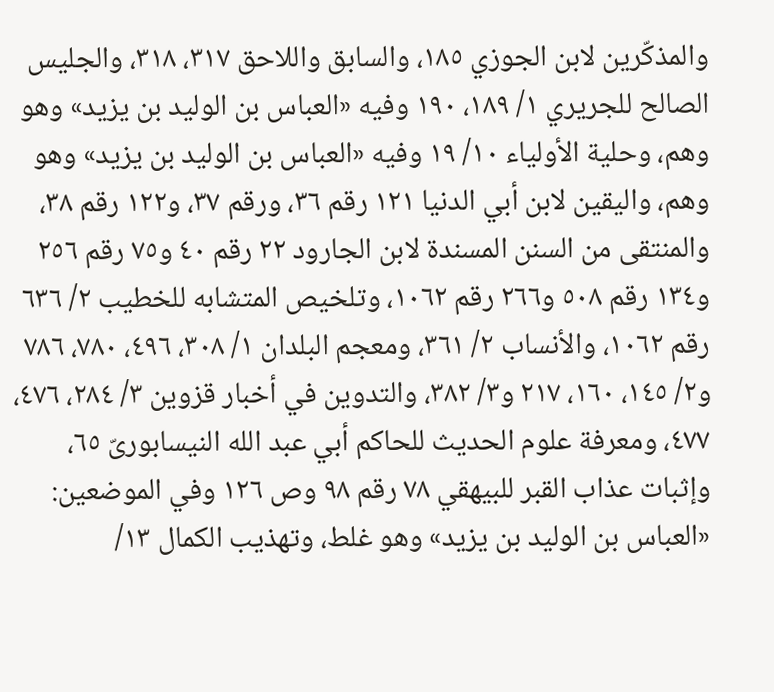والمذكّرين لابن الجوزي ١٨٥، والسابق واللاحق ٣١٧، ٣١٨، والجليس الصالح للجريري ١/ ١٨٩، ١٩٠ وفيه «العباس بن الوليد بن يزيد» وهو وهم، وحلية الأولياء ١٠/ ١٩ وفيه «العباس بن الوليد بن يزيد» وهو وهم، واليقين لابن أبي الدنيا ١٢١ رقم ٣٦، ورقم ٣٧، و١٢٢ رقم ٣٨، والمنتقى من السنن المسندة لابن الجارود ٢٢ رقم ٤٠ و٧٥ رقم ٢٥٦ و١٣٤ رقم ٥٠٨ و٢٦٦ رقم ١٠٦٢، وتلخيص المتشابه للخطيب ٢/ ٦٣٦ رقم ١٠٦٢، والأنساب ٢/ ٣٦١، ومعجم البلدان ١/ ٣٠٨، ٤٩٦، ٧٨٠، ٧٨٦ و٢/ ١٤٥، ١٦٠، ٢١٧ و٣/ ٣٨٢، والتدوين في أخبار قزوين ٣/ ٢٨٤، ٤٧٦، ٤٧٧، ومعرفة علوم الحديث للحاكم أبي عبد الله النيسابورىّ ٦٥، وإثبات عذاب القبر للبيهقي ٧٨ رقم ٩٨ وص ١٢٦ وفي الموضعين: «العباس بن الوليد بن يزيد» وهو غلط، وتهذيب الكمال ١٣/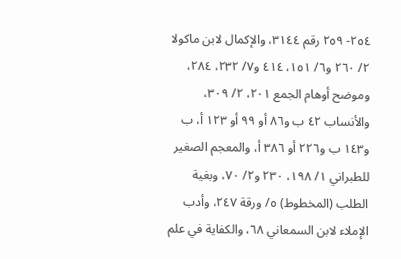٢٥٤- ٢٥٩ رقم ٣١٤٤، والإكمال لابن ماكولا ٢/ ٢٦٠ و٦/ ١٥١، ٤١٤ و٧/ ٢٣٢، ٢٨٤، وموضح أوهام الجمع ٢٠١، ٢/ ٣٠٩، والأنساب ٤٢ ب و٨٦ أو ٩٩ أو ١٢٣ أ، ب و١٤٣ ب و٢٢٦ أو ٣٨٦ أ، والمعجم الصغير للطبراني ١/ ١٩٨، ٢٣٠ و٢/ ٧٠، وبغية الطلب (المخطوط) ٥/ ورقة ٢٤٧، وأدب الإملاء لابن السمعاني ٦٨، والكفاية في علم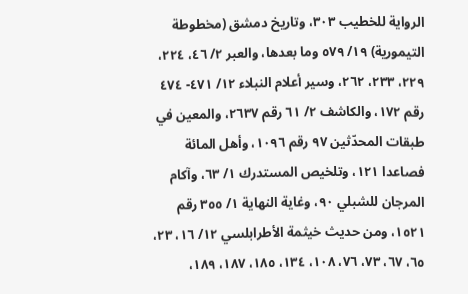الرواية للخطيب ٣٠٣، وتاريخ دمشق (مخطوطة التيمورية) ١٩/ ٥٧٩ وما بعدها، والعبر ٢/ ٤٦، ٢٢٤، ٢٢٩، ٢٣٣، ٢٦٢، وسير أعلام النبلاء ١٢/ ٤٧١- ٤٧٤ رقم ١٧٢، والكاشف ٢/ ٦١ رقم ٢٦٣٧، والمعين في طبقات المحدّثين ٩٧ رقم ١٠٩٦، وأهل المائة فصاعدا ١٢١، وتلخيص المستدرك ١/ ٦٣، وآكام المرجان للشبلي ٩٠، وغاية النهاية ١/ ٣٥٥ رقم ١٥٢١، ومن حديث خيثمة الأطرابلسي ١٢/ ١٦، ٢٣، ٦٥، ٦٧، ٧٣، ٧٦، ١٠٨، ١٣٤، ١٨٥، ١٨٧، ١٨٩،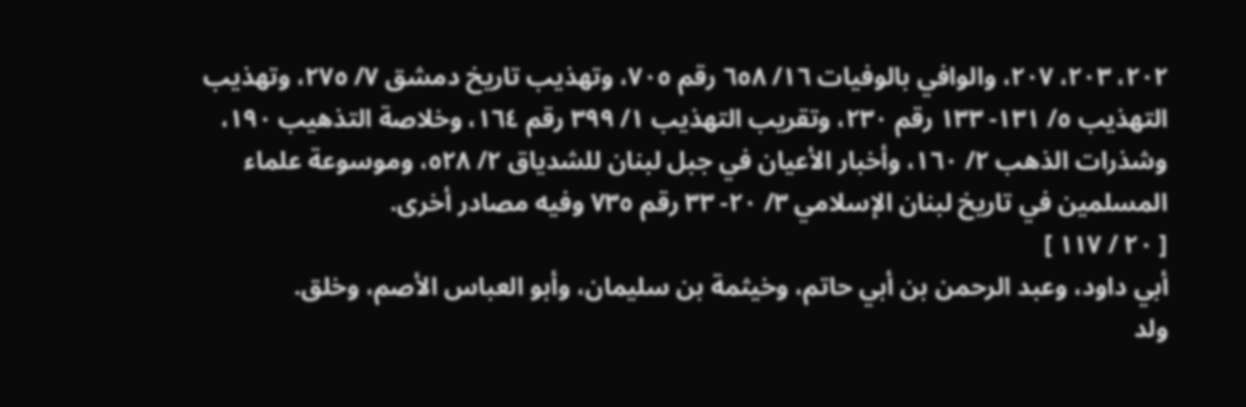٢٠٢، ٢٠٣، ٢٠٧، والوافي بالوفيات ١٦/ ٦٥٨ رقم ٧٠٥، وتهذيب تاريخ دمشق ٧/ ٢٧٥، وتهذيب التهذيب ٥/ ١٣١- ١٣٣ رقم ٢٣٠، وتقريب التهذيب ١/ ٣٩٩ رقم ١٦٤، وخلاصة التذهيب ١٩٠، وشذرات الذهب ٢/ ١٦٠، وأخبار الأعيان في جبل لبنان للشدياق ٢/ ٥٢٨، وموسوعة علماء المسلمين في تاريخ لبنان الإسلامي ٣/ ٢٠- ٣٣ رقم ٧٣٥ وفيه مصادر أخرى.
[ ٢٠ / ١١٧ ]
أبي داود، وعبد الرحمن بن أبي حاتم، وخيثمة بن سليمان، وأبو العباس الأصم، وخلق.
ولد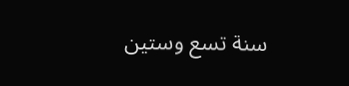سنة تسع وستين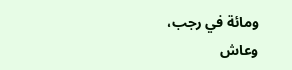ومائة في رجب، وعاش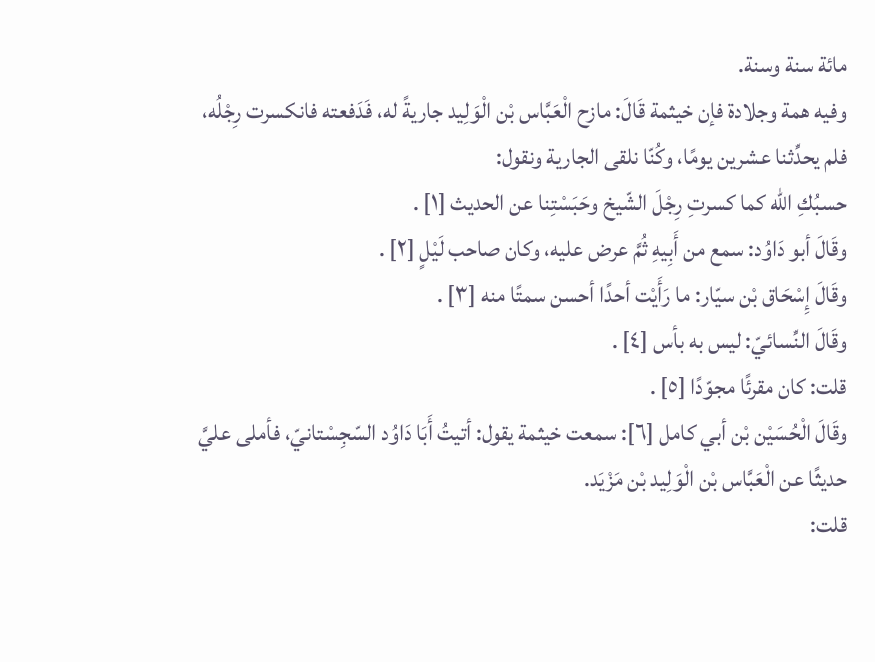مائة سنة وسنة.
وفيه همة وجلادة فإن خيثمة قَالَ: مازح الْعَبَّاس بْن الْوَلِيد جاريةً له، فَدَفعته فانكسرت رِجْلُه، فلم يحدِّثنا عشرين يومًا، وكُنّا نلقى الجارية ونقول:
حسبُكِ الله كما كسرتِ رِجْلَ الشّيخ وحَبَسْتِنا عن الحديث [١] .
وقَالَ أبو دَاوُد: سمع من أَبِيهِ ثُمَّ عرض عليه، وكان صاحب لَيْلٍ [٢] .
وقَالَ إِسْحَاق بْن سيّار: ما رَأَيْت أحدًا أحسن سمتًا منه [٣] .
وقَالَ النِّسائيّ: ليس به بأس [٤] .
قلت: كان مقرئًا مجوّدًا [٥] .
وقَالَ الْحُسَيْن بْن أبي كامل [٦]: سمعت خيثمة يقول: أتيتُ أَبَا دَاوُد السّجِسْتانيّ، فأملى عليَّ حديثًا عن الْعَبَّاس بْن الْوَلِيد بْن مَزْيَد.
قلت: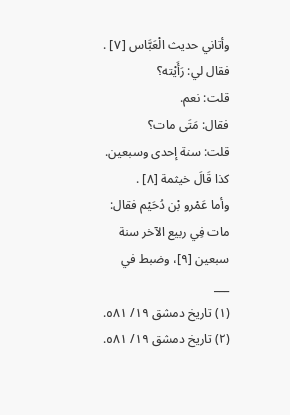وأتاني حديث الْعَبَّاس [٧] .
فقال لي: رَأَيْته؟
قلت: نعم.
فقال: مَتَى مات؟
قلت: سنة إحدى وسبعين.
كذا قَالَ خيثمة [٨] .
وأما عَمْرو بْن دُحَيْم فقال: مات فِي ربيع الآخر سنة سبعين [٩]، وضبط في
___
(١) تاريخ دمشق ١٩/ ٥٨١.
(٢) تاريخ دمشق ١٩/ ٥٨١.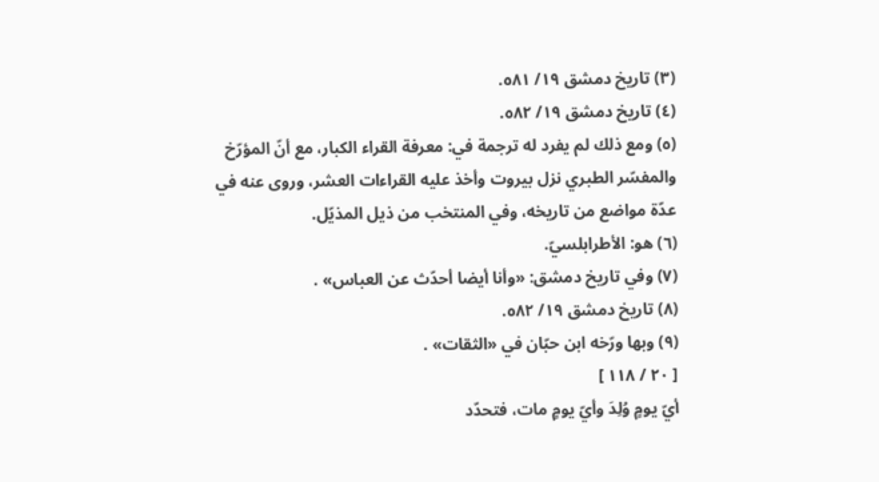(٣) تاريخ دمشق ١٩/ ٥٨١.
(٤) تاريخ دمشق ١٩/ ٥٨٢.
(٥) ومع ذلك لم يفرد له ترجمة في: معرفة القراء الكبار، مع أنّ المؤرّخ والمفسّر الطبري نزل بيروت وأخذ عليه القراءات العشر، وروى عنه في عدّة مواضع من تاريخه، وفي المنتخب من ذيل المذيّل.
(٦) هو: الأطرابلسيّ.
(٧) وفي تاريخ دمشق: «وأنا أيضا أحدّث عن العباس» .
(٨) تاريخ دمشق ١٩/ ٥٨٢.
(٩) وبها ورّخه ابن حبّان في «الثقات» .
[ ٢٠ / ١١٨ ]
أيّ يومٍ وُلِدَ وأيّ يومٍ مات، فتحدّد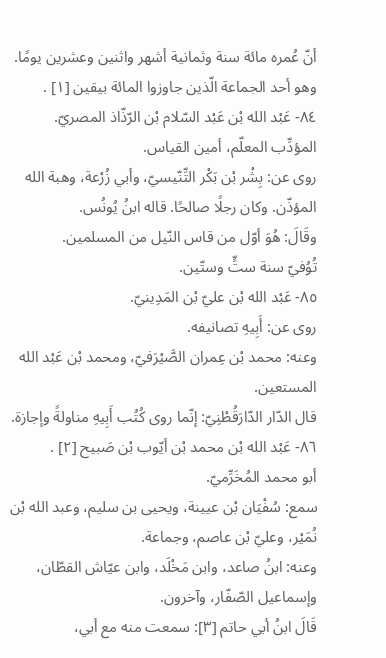أنّ عُمره مائة سنة وثمانية أشهر واثنين وعشرين يومًا.
وهو أحد الجماعة الّذين جاوزوا المائة بيقين [١] .
٨٤- عَبْد الله بْن عَبْد السّلام بْن الرّذّاذ المصريّ.
المؤدِّب المعلّم، أمين القياس.
روى عن: بِشْر بْن بَكْر التِّنّيسيّ، وأبي زُرْعة، وهبة الله المؤذّن. وكان رجلًا صالحًا. قاله ابنُ يُونُس.
وقَالَ: هُوَ أوّل من قاس النّيل من المسلمين.
تُوُفيّ سنة ستٍّ وستّين.
٨٥- عَبْد الله بْن عليّ بْن المَدِينيّ.
روى عن: أَبِيهِ تصانيفه.
وعنه: محمد بْن عِمران الصَّيْرَفيّ، ومحمد بْن عَبْد الله المستعين.
قال الدّار الدّارَقُطْنِيّ: إنّما روى كُتُب أَبِيهِ مناولةً وإجازة.
٨٦- عَبْد الله بْن محمد بْن أيّوب بْن صَبيح [٢] .
أبو محمد المُخَرِّميّ.
سمع: سُفْيَان بْن عيينة، ويحيى بن سليم، وعبد الله بْن نُمَيْر، وعليّ بْن عاصم، وجماعة.
وعنه: ابنُ صاعد، وابن مَخْلَد، وابن عيّاش القطّان، وإسماعيل الصّفّار، وآخرون.
قَالَ ابنُ أبي حاتم [٣]: سمعت منه مع أبي،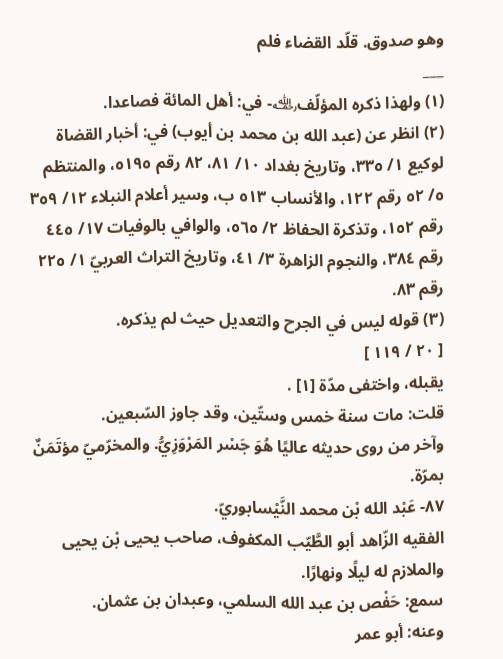وهو صدوق. قلّد القضاء فلم
___
(١) ولهذا ذكره المؤلّف﵀- في: أهل المائة فصاعدا.
(٢) انظر عن (عبد الله بن محمد بن أيوب) في: أخبار القضاة لوكيع ١/ ٣٣٥، وتاريخ بغداد ١٠/ ٨١، ٨٢ رقم ٥١٩٥، والمنتظم ٥/ ٥٢ رقم ١٢٢، والأنساب ٥١٣ ب، وسير أعلام النبلاء ١٢/ ٣٥٩ رقم ١٥٢، وتذكرة الحفاظ ٢/ ٥٦٥، والوافي بالوفيات ١٧/ ٤٤٥ رقم ٣٨٤، والنجوم الزاهرة ٣/ ٤١، وتاريخ التراث العربيّ ١/ ٢٢٥ رقم ٨٣.
(٣) قوله ليس في الجرح والتعديل حيث لم يذكره.
[ ٢٠ / ١١٩ ]
يقبله، واختفى مدّة [١] .
قلت: مات سنة خمس وستّين، وقد جاوز السّبعين.
وآخر من روى حديثه عاليًا هُوَ جَسْر المَرْوَزِيُّ. والمخرّميّ مؤتَمَنٌ بمرّة.
٨٧- عَبْد الله بْن محمد النَّيْسابوريّ.
الفقيه الزّاهد أبو الطَّيّب المكفوف، صاحب يحيى بْن يحيى والملازم له ليلًا ونهارًا.
سمع: حَفْص بن عبد الله السلمي، وعبدان بن عثمان.
وعنه: أبو عمر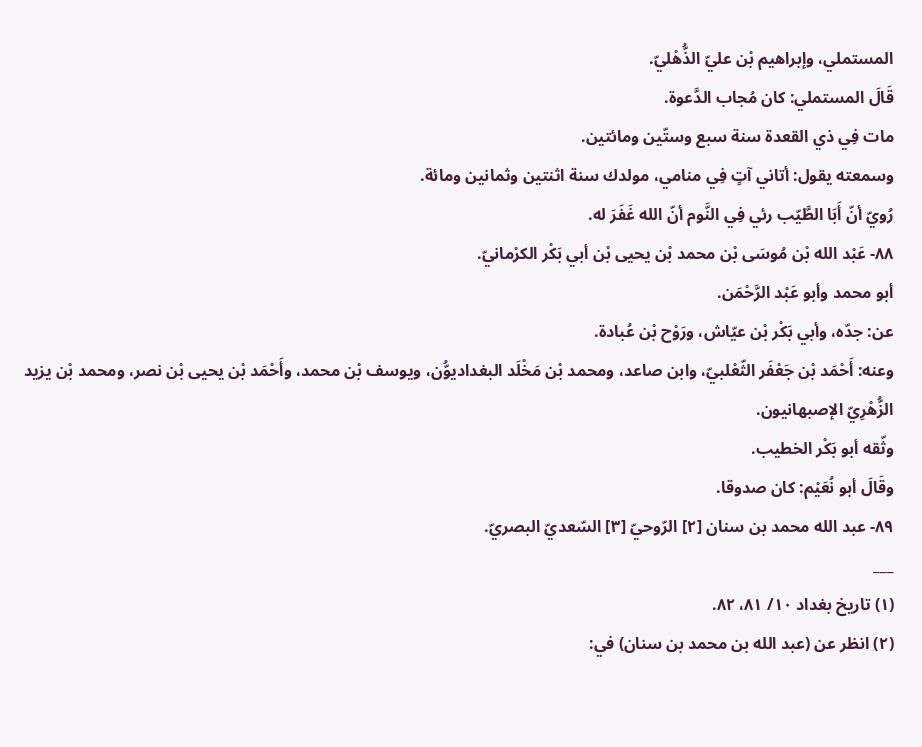المستملي، وإبراهيم بْن عليّ الذُّهْليّ.
قَالَ المستملي: كان مُجاب الدَّعوة.
مات فِي ذي القعدة سنة سبع وستّين ومائتين.
وسمعته يقول: أتاني آتٍ فِي منامي، مولدك سنة اثنتين وثمانين ومائة.
رُويّ أنّ أَبَا الطَّيّب رئي فِي النَّوم أنّ الله غَفَرَ له.
٨٨- عَبْد الله بْن مُوسَى بْن محمد بْن يحيى بْن أبي بَكْر الكرْمانيّ.
أبو محمد وأبو عَبْد الرَّحْمَن.
عن: جدّه، وأبي بَكْر بْن عيّاش، ورَوْح بْن عُبادة.
وعنه: أَحْمَد بْن جَعْفَر الثّعْلبيّ، وابن صاعد، ومحمد بْن مَخْلَد البغداديوُّن، ويوسف بْن محمد، وأَحْمَد بْن يحيى بْن نصر، ومحمد بْن يزيد الزُّهْرِيّ الإصبهانيون.
وثّقه أبو بَكْر الخطيب.
وقَالَ أبو نُعَيْم: كان صدوقا.
٨٩- عبد الله محمد بن سنان [٢] الرّوحيّ [٣] السّعديّ البصريّ.
___
(١) تاريخ بغداد ١٠/ ٨١، ٨٢.
(٢) انظر عن (عبد الله بن محمد بن سنان) في: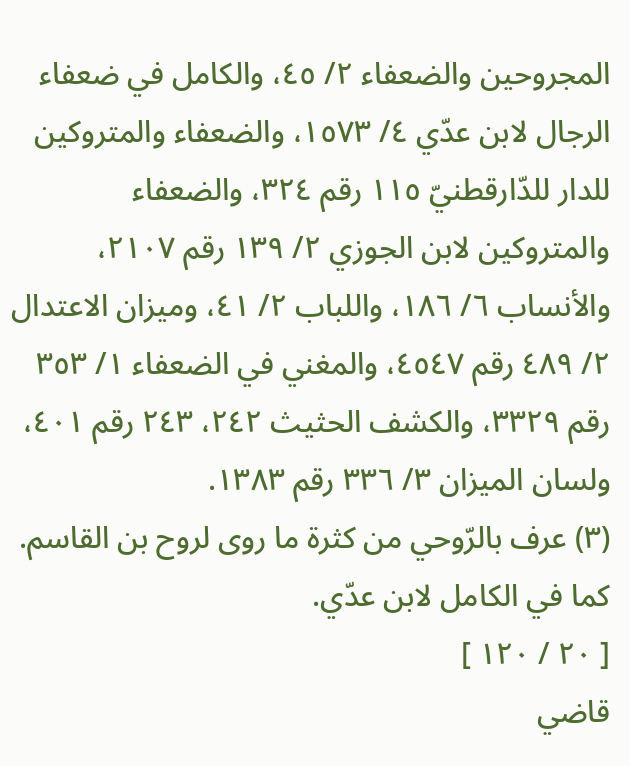المجروحين والضعفاء ٢/ ٤٥، والكامل في ضعفاء الرجال لابن عدّي ٤/ ١٥٧٣، والضعفاء والمتروكين للدار للدّارقطنيّ ١١٥ رقم ٣٢٤، والضعفاء والمتروكين لابن الجوزي ٢/ ١٣٩ رقم ٢١٠٧، والأنساب ٦/ ١٨٦، واللباب ٢/ ٤١، وميزان الاعتدال ٢/ ٤٨٩ رقم ٤٥٤٧، والمغني في الضعفاء ١/ ٣٥٣ رقم ٣٣٢٩، والكشف الحثيث ٢٤٢، ٢٤٣ رقم ٤٠١، ولسان الميزان ٣/ ٣٣٦ رقم ١٣٨٣.
(٣) عرف بالرّوحي من كثرة ما روى لروح بن القاسم. كما في الكامل لابن عدّي.
[ ٢٠ / ١٢٠ ]
قاضي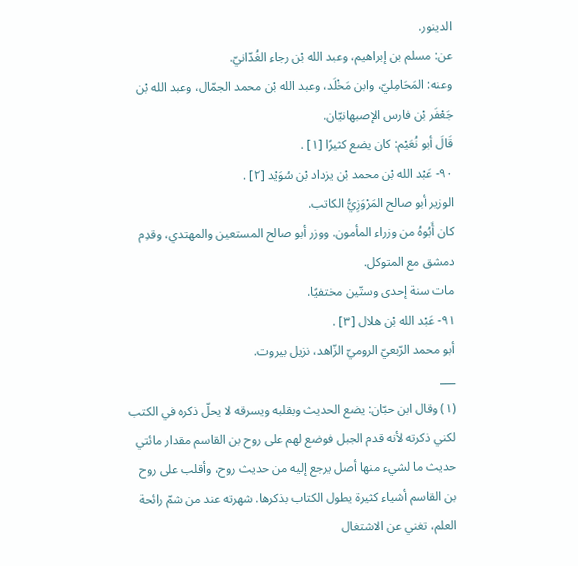الدينور.
عن: مسلم بن إبراهيم، وعبد الله بْن رجاء الغُدّانيّ.
وعنه: المَحَامِليّ، وابن مَخْلَد، وعبد الله بْن محمد الجمّال، وعبد الله بْن جَعْفَر بْن فارس الإصبهانيّان.
قَالَ أبو نُعَيْم: كان يضع كثيرًا [١] .
٩٠- عَبْد الله بْن محمد بْن يزداد بْن سُوَيْد [٢] .
الوزير أبو صالح المَرْوَزِيُّ الكاتب.
كان أَبُوهُ من وزراء المأمون. ووزر أبو صالح المستعين والمهتدي، وقدِم دمشق مع المتوكل.
مات سنة إحدى وستّين مختفيًا.
٩١- عَبْد الله بْن هلال [٣] .
أبو محمد الرّبعيّ الروميّ الزّاهد، نزيل بيروت.
___
(١) وقال ابن حبّان: يضع الحديث وبقلبه ويسرقه لا يحلّ ذكره في الكتب لكني ذكرته لأنه قدم الجبل فوضع لهم على روح بن القاسم مقدار مائتي حديث ما لشيء منها أصل يرجع إليه من حديث روح، وأقلب على روح بن القاسم أشياء كثيرة يطول الكتاب بذكرها. شهرته عند من شمّ رائحة العلم، تغني عن الاشتغال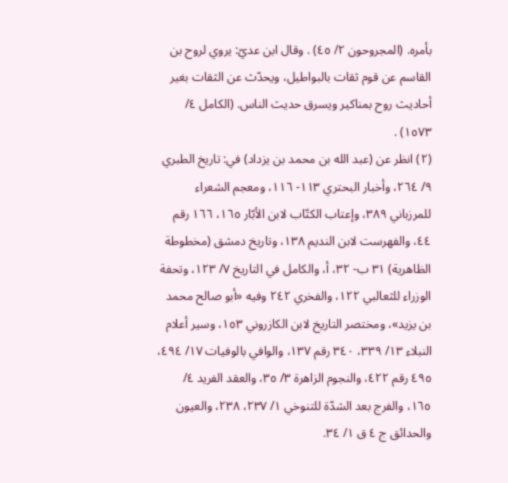بأمره. (المجروحون ٢/ ٤٥) . وقال ابن عديّ: يروي لروح بن القاسم عن قوم ثقات بالبواطيل، ويحدّث عن الثقات بغير أحاديث روح بمناكير ويسرق حديث الناس. (الكامل ٤/ ١٥٧٣) .
(٢) انظر عن (عبد الله بن محمد بن يزداد) في: تاريخ الطبري ٩/ ٢٦٤، وأخبار البحتري ١١٣- ١١٦، ومعجم الشعراء للمرزباني ٣٨٩، وإعتاب الكتّاب لابن الأبّار ١٦٥، ١٦٦ رقم ٤٤، والفهرست لابن النديم ١٣٨، وتاريخ دمشق (مخطوطة الظاهرية) ٣١ ب- ٣٢، أ، والكامل في التاريخ ٧/ ١٢٣، وتحفة الوزراء للثعالبي ١٢٢، والفخري ٢٤٢ وفيه «أبو صالح محمد بن يزيد»، ومختصر التاريخ لابن الكازروني ١٥٣، وسير أعلام النبلاء ١٣/ ٣٣٩، ٣٤٠ رقم ١٣٧، والوافي بالوفيات ١٧/ ٤٩٤، ٤٩٥ رقم ٤٢٢، والنجوم الزاهرة ٣/ ٣٥، والعقد الفريد ٤/ ١٦٥، والفرج بعد الشدّة للتنوخي ١/ ٢٣٧، ٢٣٨، والعيون والحدائق ج ٤ ق ١/ ٣٤.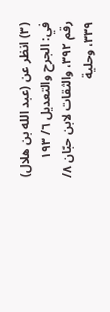(٣) انظر عن (عبد الله بن هلال) في: الجرح والتعديل ٦/ ١٩٣ رقم ٣٩٢، والثقات لابن حبّان ٨/ ٣٣٩، وحلية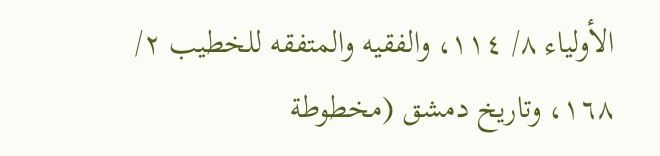الأولياء ٨/ ١١٤، والفقيه والمتفقه للخطيب ٢/ ١٦٨، وتاريخ دمشق (مخطوطة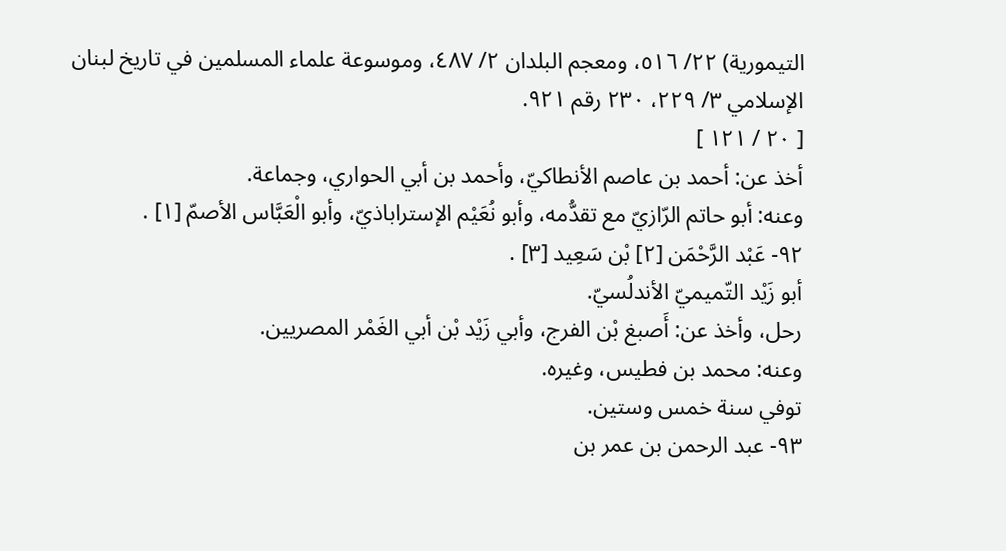التيمورية) ٢٢/ ٥١٦، ومعجم البلدان ٢/ ٤٨٧، وموسوعة علماء المسلمين في تاريخ لبنان الإسلامي ٣/ ٢٢٩، ٢٣٠ رقم ٩٢١.
[ ٢٠ / ١٢١ ]
أخذ عن: أحمد بن عاصم الأنطاكيّ، وأحمد بن أبي الحواري، وجماعة.
وعنه: أبو حاتم الرّازيّ مع تقدُّمه، وأبو نُعَيْم الإستراباذيّ، وأبو الْعَبَّاس الأصمّ [١] .
٩٢- عَبْد الرَّحْمَن [٢] بْن سَعِيد [٣] .
أبو زَيْد التّميميّ الأندلُسيّ.
رحل، وأخذ عن: أَصبغ بْن الفرج، وأبي زَيْد بْن أبي الغَمْر المصريين.
وعنه: محمد بن فطيس، وغيره.
توفي سنة خمس وستين.
٩٣- عبد الرحمن بن عمر بن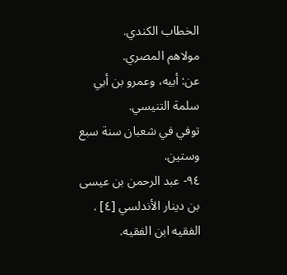الخطاب الكندي.
مولاهم المصري.
عن: أبيه، وعمرو بن أبي سلمة التنيسي.
توفي في شعبان سنة سبع وستين.
٩٤- عبد الرحمن بن عيسى بن دينار الأندلسي [٤] .
الفقيه ابن الفقيه.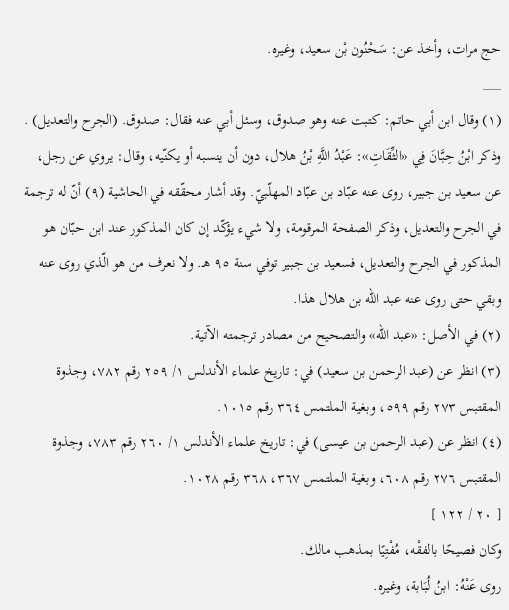حج مرات، وأخذ عن: سَحْنُون بْن سعيد، وغيره.
___
(١) وقال ابن أبي حاتم: كتبت عنه وهو صدوق، وسئل أبي عنه فقال: صدوق. (الجرح والتعديل) . وذكر ابْنُ حِبَّانَ فِي «الثِّقَاتِ»: عَبْدُ اللَّهِ بْنُ هلال، دون أن ينسبه أو يكنّيه، وقال: يروي عن رجل، عن سعيد بن جبير، روى عنه عبّاد بن عبّاد المهلّبيّ. وقد أشار محقّقه في الحاشية (٩) أنّ له ترجمة في الجرح والتعديل، وذكر الصفحة المرقومة، ولا شيء يؤكّد إن كان المذكور عند ابن حبّان هو المذكور في الجرح والتعديل، فسعيد بن جبير توفي سنة ٩٥ هـ. ولا نعرف من هو الّذي روى عنه وبقي حتى روى عنه عبد الله بن هلال هذا.
(٢) في الأصل: «عبد الله» والتصحيح من مصادر ترجمته الآتية.
(٣) انظر عن (عبد الرحمن بن سعيد) في: تاريخ علماء الأندلس ١/ ٢٥٩ رقم ٧٨٢، وجذوة المقتبس ٢٧٣ رقم ٥٩٩، وبغية الملتمس ٣٦٤ رقم ١٠١٥.
(٤) انظر عن (عبد الرحمن بن عيسى) في: تاريخ علماء الأندلس ١/ ٢٦٠ رقم ٧٨٣، وجذوة المقتبس ٢٧٦ رقم ٦٠٨، وبغية الملتمس ٣٦٧، ٣٦٨ رقم ١٠٢٨.
[ ٢٠ / ١٢٢ ]
وكان فصيحًا بالفقْه، مُفْتِيًا بمذهب مالك.
روى عَنْهُ: ابنُ لُبَابة، وغيره.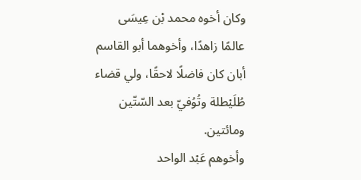وكان أخوه محمد بْن عِيسَى عالمًا زاهدًا، وأخوهما أبو القاسم أبان كان فاضلًا لاحقًا، ولي قضاء طُلَيْطلة وتُوُفيّ بعد السّتّين ومائتين.
وأخوهم عَبْد الواحد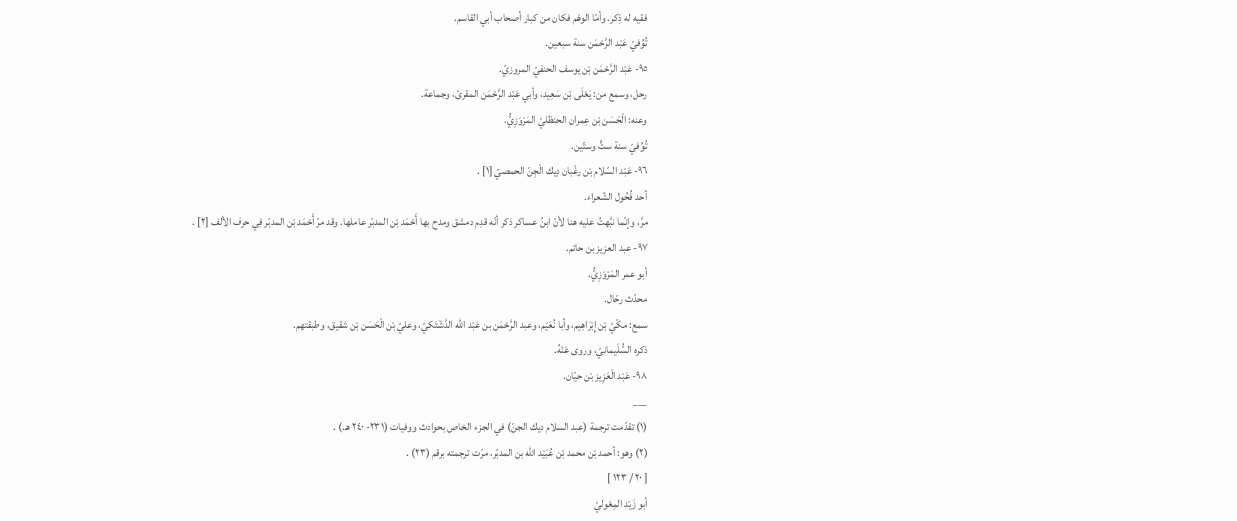فقيه له ذِكر. وأمّا الوهْم فكان من كبار أصحاب أبي القاسم.
تُوُفيّ عَبْد الرَّحْمَن سنة سبعين.
٩٥- عَبْد الرَّحْمَن بْن يوسف الحنفيّ المروزيّ.
رحل، وسمع من: يَعْلَى بْن سَعِيد، وأبي عَبْد الرَّحْمَن المقرئ، وجماعة.
وعنه: الْحَسَن بْن عِمران الحنظليّ المَرْوَزِيُّ.
تُوُفيّ سنة ستٍّ وستّين.
٩٦- عَبْد السّلام بْن رغْبان دِيك الْجِنّ الحمصيّ [١] .
أحد فُحُول الشّعراء.
مرَّ، وإنّما نبَّهتُ عليه هنا لأنّ ابنُ عساكر ذكر أنّه قدِم دمشق ومدح بها أَحْمَد بْن المدبّر عاملها. وقد مرّ أَحْمَد بْن المدبّر فِي حرف الألف [٢] .
٩٧- عبد العزيز بن حاتم.
أبو عمر المَرْوَزِيُّ.
محدّث رحّال.
سمع: مكّيّ بْن إِبْرَاهِيم، وأبا نُعَيْم، وعبد الرَّحْمَن بن عَبْد الله الدَّشْتَكيّ، وعليّ بْن الْحَسَن بْن شقيق، وطبقتهم.
ذكره السُّلَيمانيّ، وروى عَنْهُ.
٩٨- عَبْد الْعَزِيز بْن حيّان.
___
(١) تقدّمت ترجمة (عبد السلام ديك الجنّ) في الجزء الخاص بحوادث ووفيات (٢٣١- ٢٤٠ هـ.) .
(٢) وهو: أحمد بْن محمد بْن عُبَيْد الله بن المدبّر، مرّت ترجمته برقم (٢٣) .
[ ٢٠ / ١٢٣ ]
أبو زَيْد المِعْوليّ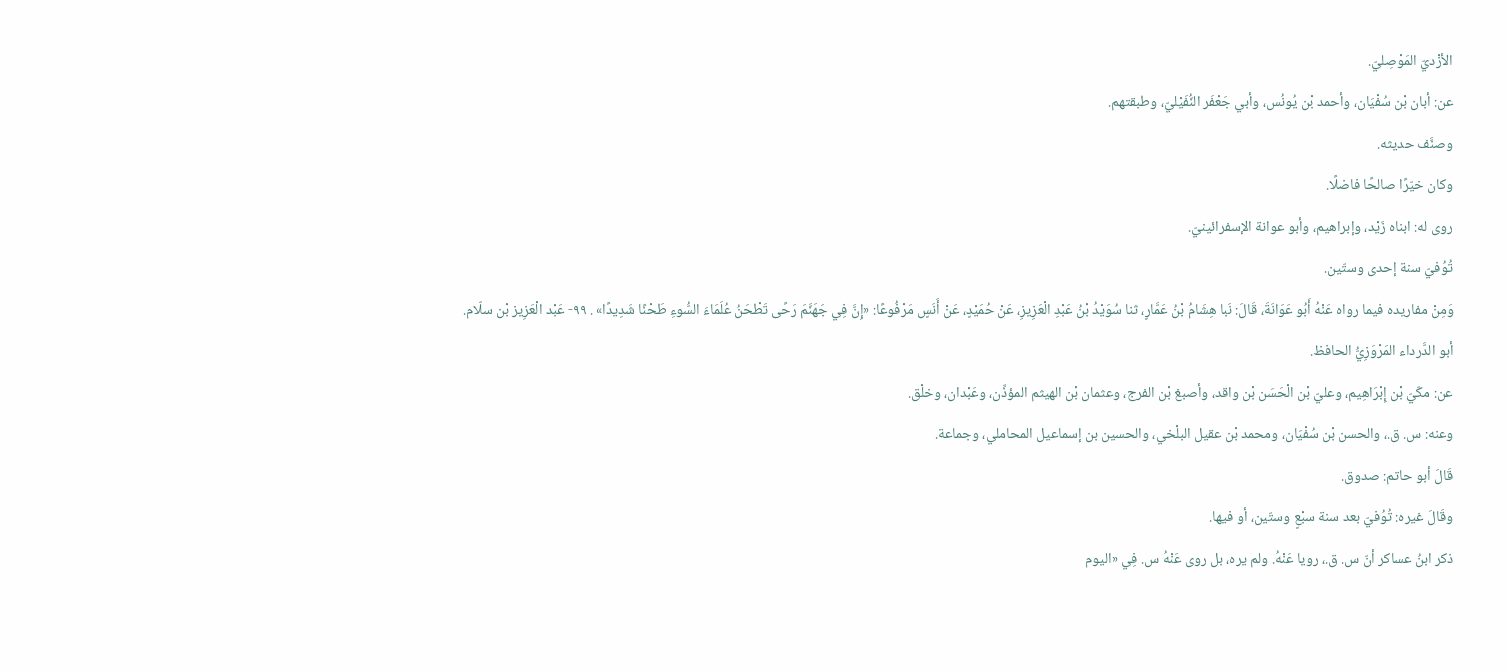الأزْديّ المَوْصِليّ.
عن: أبان بْن سُفْيَان، وأحمد بْن يُونُس، وأبي جَعْفَر النُّفَيْليّ، وطبقتهم.
وصنَّف حديثه.
وكان خيّرًا صالحًا فاضلًا.
روى له: ابناه زَيْد، وإبراهيم، وأبو عوانة الإسفرائينيّ.
تُوُفيّ سنة إحدى وستّين.
وَمِنْ مفاريده فيما رواه عَنْهُ أَبُو عَوَانَةَ، قَالَ: نَبا هِشَامُ بْنُ عَمَّارٍ، ثنا سُوَيْدُ بْنُ عَبْدِ الْعَزِيزِ، عَنْ حُمَيْدٍ، عَنْ أَنَسٍ مَرْفُوعًا: «إِنَّ فِي جَهَنَّمَ رَحًى تَطْحَنُ عُلَمَاءَ السُّوءِ طَحْنًا شَدِيدًا» . ٩٩- عَبْد الْعَزِيز بْن سلّام.
أبو الدَّرداء المَرْوَزِيُّ الحافظ.
عن: مكّيّ بْن إِبْرَاهِيم، وعليّ بْن الْحَسَن بْن واقد، وأصبغ بْن الفرج، وعثمان بْن الهيثم المؤذِّن، وعَبْدان، وخلْق.
وعنه: س. ق.، والحسن بْن سُفْيَان، ومحمد بْن عقيل البلْخي، والحسين بن إسماعيل المحاملي، وجماعة.
قَالَ أبو حاتم: صدوق.
وقَالَ غيره: تُوُفيّ بعد سنة سبْعٍ وستّين، أو فيها.
ذكر ابنُ عساكر أنّ س. ق.، رويا عَنْهُ. ولم يره، بل روى عَنْهُ س. فِي «اليوم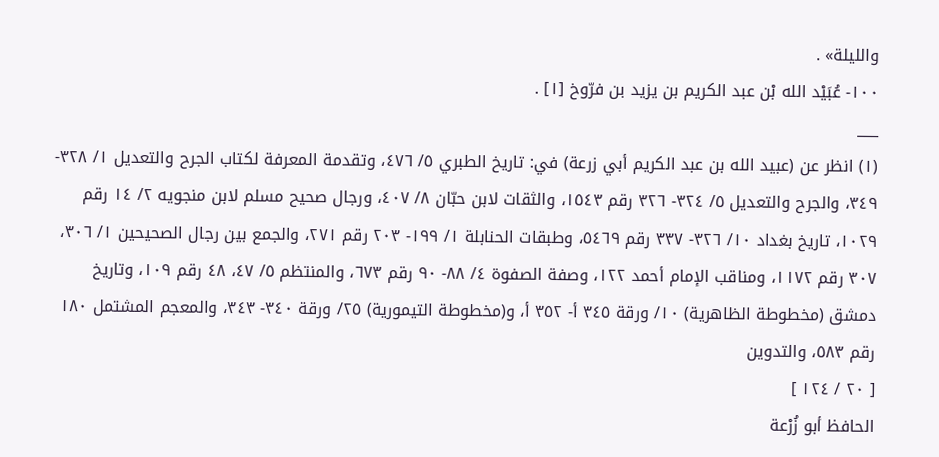والليلة» .
١٠٠- عُبَيْد الله بْن عبد الكريم بن يزيد بن فرّوخ [١] .
___
(١) انظر عن (عبيد الله بن عبد الكريم أبي زرعة) في: تاريخ الطبري ٥/ ٤٧٦، وتقدمة المعرفة لكتاب الجرح والتعديل ١/ ٣٢٨- ٣٤٩، والجرح والتعديل ٥/ ٣٢٤- ٣٢٦ رقم ١٥٤٣، والثقات لابن حبّان ٨/ ٤٠٧، ورجال صحيح مسلم لابن منجويه ٢/ ١٤ رقم ١٠٢٩، تاريخ بغداد ١٠/ ٣٢٦- ٣٣٧ رقم ٥٤٦٩، وطبقات الحنابلة ١/ ١٩٩- ٢٠٣ رقم ٢٧١، والجمع بين رجال الصحيحين ١/ ٣٠٦، ٣٠٧ رقم ١١٧٢، ومناقب الإمام أحمد ١٢٢، وصفة الصفوة ٤/ ٨٨- ٩٠ رقم ٦٧٣، والمنتظم ٥/ ٤٧، ٤٨ رقم ١٠٩، وتاريخ دمشق (مخطوطة الظاهرية) ١٠/ ورقة ٣٤٥ أ- ٣٥٢ أ، و(مخطوطة التيمورية) ٢٥/ ورقة ٣٤٠- ٣٤٣، والمعجم المشتمل ١٨٠ رقم ٥٨٣، والتدوين
[ ٢٠ / ١٢٤ ]
الحافظ أبو زُرْعة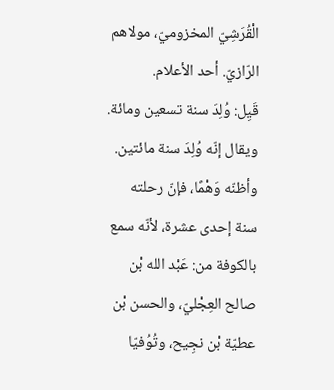الْقُرَشِيّ المخزوميّ، مولاهم الرّازيّ. أحد الأعلام.
قَيِل: وُلِدَ سنة تسعين ومائة.
ويقال إنّه وُلِدَ سنة مائتين. وأظنّه وَهْمًا، فإنّ رحلته سنة إحدى عشرة، لأنّه سمع بالكوفة من: عَبْد الله بْن صالح العِجْليّ، والحسن بْن عطيّة بْن نجِيح، وتُوُفيّا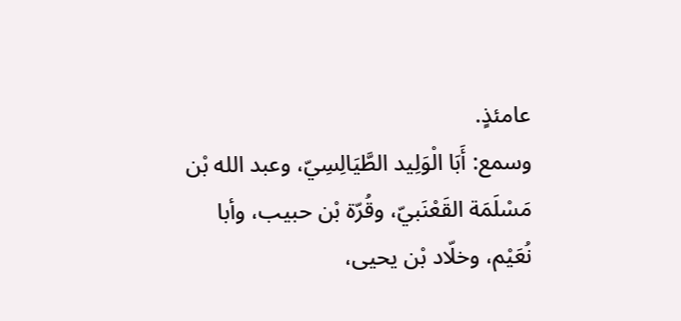عامئذٍ.
وسمع: أَبَا الْوَلِيد الطَّيَالِسِيّ، وعبد الله بْن مَسْلَمَة القَعْنَبيّ، وقُرّة بْن حبيب، وأبا نُعَيْم، وخلّاد بْن يحيى،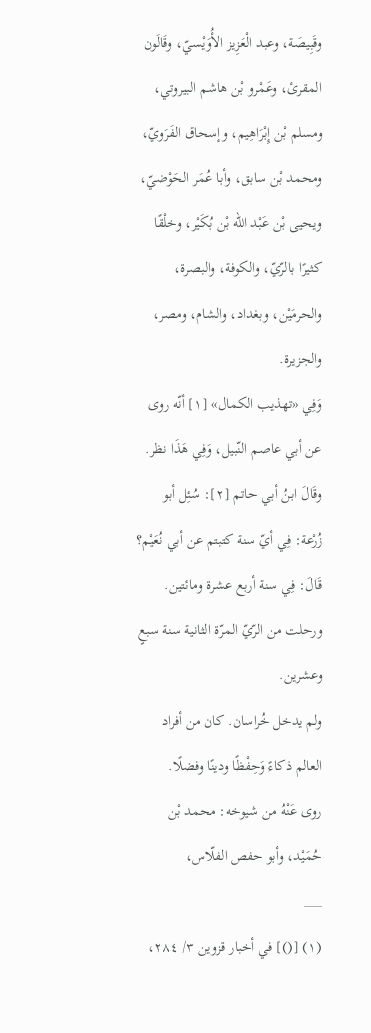وقَبِيصَة، وعبد الْعَزِيز الأُوَيْسيّ، وقَالَون المقرئ، وعَمْرو بْن هاشم البيروتي، ومسلم بْن إِبْرَاهِيم، وإسحاق الفَرَويّ، ومحمد بْن سابق، وأبا عُمَر الحَوْضيّ، ويحيى بْن عَبْد الله بْن بُكَيْر، وخلْقًا كثيرًا بالرّيّ، والكوفة، والبصرة، والحرمَيْن، وبغداد، والشام، ومصر، والجزيرة.
وَفِي «تهذيب الكمال» [١] أنّه روى عن أبي عاصم النّبيل، وَفِي هَذَا نظر.
وقَالَ ابنُ أبي حاتم [٢]: سُئِل أبو زُرْعة: فِي أيّ سنة كتبتم عن أبي نُعَيْم؟
قَالَ: فِي سنة أربع عشرة ومائتين. ورحلت من الرّيّ المرّة الثانية سنة سبعٍ وعشرين.
ولم يدخل خُراسان. كان من أفراد العالم ذكاءً وَحِفْظًا ودينًا وفضلًا.
روى عَنْهُ من شيوخه: محمد بْن حُمَيْد، وأبو حفص الفلّاس،
___
(١) [()] في أخبار قزوين ٣/ ٢٨٤،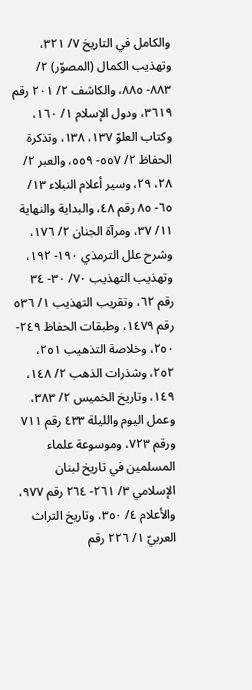والكامل في التاريخ ٧/ ٣٢١، وتهذيب الكمال (المصوّر) ٢/ ٨٨٣- ٨٨٥، والكاشف ٢/ ٢٠١ رقم ٣٦١٩، ودول الإسلام ١/ ١٦٠، وكتاب العلوّ ١٣٧، ١٣٨، وتذكرة الحفاظ ٢/ ٥٥٧- ٥٥٩، والعبر ٢/ ٢٨، ٢٩، وسير أعلام النبلاء ١٣/ ٦٥- ٨٥ رقم ٤٨، والبداية والنهاية ١١/ ٣٧، ومرآة الجنان ٢/ ١٧٦، وشرح علل الترمذي ١٩٠- ١٩٢، وتهذيب التهذيب ٧٠/ ٣٠- ٣٤ رقم ٦٢، وتقريب التهذيب ١/ ٥٣٦ رقم ١٤٧٩، وطبقات الحفاظ ٢٤٩- ٢٥٠، وخلاصة التذهيب ٢٥١، ٢٥٢، وشذرات الذهب ٢/ ١٤٨، ١٤٩، وتاريخ الخميس ٢/ ٣٨٣، وعمل اليوم والليلة ٤٣٣ رقم ٧١١ ورقم ٧٢٣، وموسوعة علماء المسلمين في تاريخ لبنان الإسلامي ٣/ ٢٦١- ٢٦٤ رقم ٩٧٧، والأعلام ٤/ ٣٥٠، وتاريخ التراث العربيّ ١/ ٢٢٦ رقم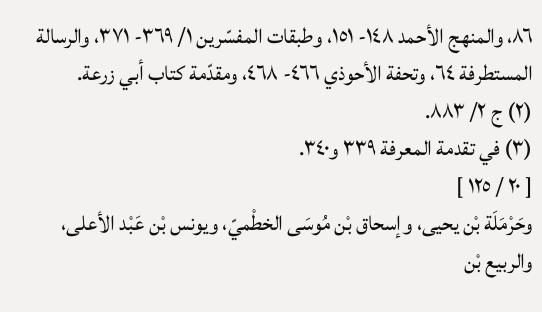٨٦، والمنهج الأحمد ١٤٨- ١٥١، وطبقات المفسّرين ١/ ٣٦٩- ٣٧١، والرسالة المستطرفة ٦٤، وتحفة الأحوذي ٤٦٦- ٤٦٨، ومقدّمة كتاب أبي زرعة.
(٢) ج ٢/ ٨٨٣.
(٣) في تقدمة المعرفة ٣٣٩ و٣٤٠.
[ ٢٠ / ١٢٥ ]
وحَرْمَلَة بْن يحيى، وإسحاق بْن مُوسَى الخطْميّ، ويونس بْن عَبْد الأعلى، والربيع بْن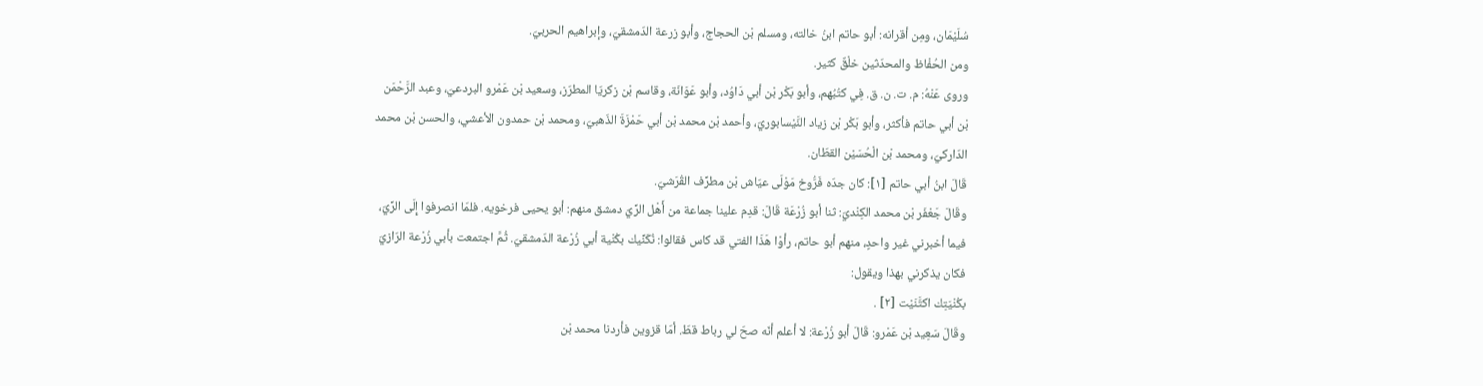سُلَيْمَان، ومِن أقرانه: أبو حاتم ابنُ خالته، ومسلم بْن الحجاج، وأبو زرعة الدّمشقيّ، وإبراهيم الحربيّ.
ومن الحُفْاظ والمحدّثين خلْقٌ كثير.
وروى عَنْهُ: م. ت. ن. ق. فِي كتُبُهم، وأبو بَكْر بْن أبي دَاوُد، وأبو عَوَانَة، وقاسم بْن زكريّا المطرّز، وسعيد بْن عَمْرو البردعيّ، وعبد الرَّحْمَن بْن أبي حاتم فأكثر، وأبو بَكْر بْن زياد النَّيْسابوريّ، وأحمد بْن محمد بْن أبي حَمْزَةَ الذّهبيّ، ومحمد بْن حمدون الأعشي، والحسن بْن محمد الدّاركيّ، ومحمد بْن الْحُسَيْن القطّان.
قَالَ ابنُ أبي حاتم [١]: كان جدّه فَرُّوخ مَوْلَى عيّاش بْن مطرِّف القُرَشيّ.
وقَالَ جَعْفَر بْن محمد الكِنْديّ: ثنا أبو زُرْعَة قَالَ: قدِم علينا جماعة من أَهْل الرِّيّ دمشق منهم: أبو يحيى فرخويه. فلمّا انصرفوا إِلَى الرِّيّ، فيما أخبرني غير واحدٍ، منهم أبو حاتم، رأوْا هَذَا الفتي قد كاس فقالوا: نُكَنِّيك بكُنْية أبي زُرْعة الدّمشقيّ. ثُمَّ اجتمعت بأبي زُرْعة الرّازيّ فكان يذكرني بهذا ويقول:
بكُنْيَتِك اكتَّنَيْت [٢] .
وقَالَ سَعِيد بْن عَمْرو: قَالَ أبو زُرْعة: لا أعلم أنّه صحّ لي رباط قطّ. أمّا قزوين فأردنا محمد بْن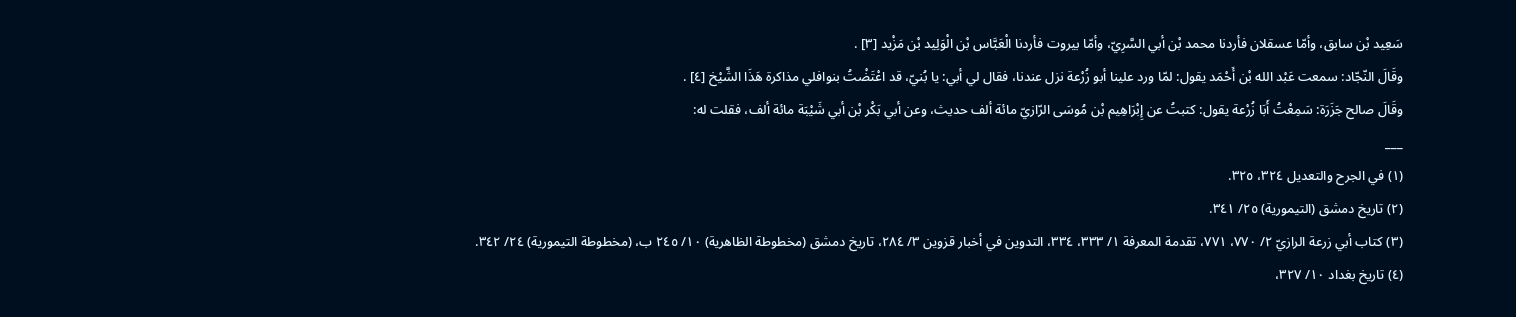سَعِيد بْن سابق، وأمّا عسقلان فأردنا محمد بْن أبي السَّرِيّ، وأمّا بيروت فأردنا الْعَبَّاس بْن الْوَلِيد بْن مَزْيد [٣] .
وقَالَ النّجّاد: سمعت عَبْد الله بْن أَحْمَد يقول: لمّا ورد علينا أبو زُرْعة نزل عندنا، فقال لي أبي: يا بُنيّ، قد اعْتَضْتُ بنوافلي مذاكرة هَذَا الشَّيْخ [٤] .
وقَالَ صالح جَزَرَة: سَمِعْتُ أَبَا زُرْعة يقول: كتبتُ عن إِبْرَاهِيم بْن مُوسَى الرّازيّ مائة ألف حديث، وعن أبي بَكْر بْن أبي شَيْبَة مائة ألف، فقلت له:
___
(١) في الجرح والتعديل ٣٢٤، ٣٢٥.
(٢) تاريخ دمشق (التيمورية) ٢٥/ ٣٤١.
(٣) كتاب أبي زرعة الرازيّ ٢/ ٧٧٠، ٧٧١، تقدمة المعرفة ١/ ٣٣٣، ٣٣٤، التدوين في أخبار قزوين ٣/ ٢٨٤، تاريخ دمشق (مخطوطة الظاهرية) ١٠/ ٢٤٥ ب، (مخطوطة التيمورية) ٢٤/ ٣٤٢.
(٤) تاريخ بغداد ١٠/ ٣٢٧،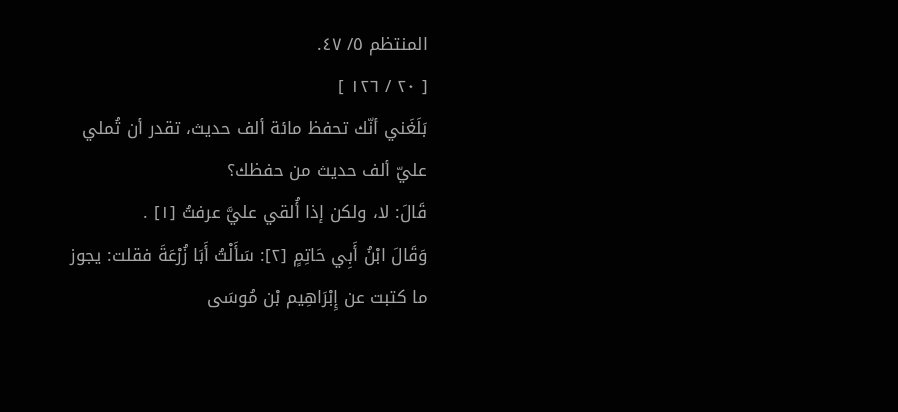المنتظم ٥/ ٤٧.
[ ٢٠ / ١٢٦ ]
بَلَغَني أنّك تحفظ مائة ألف حديث، تقدر أن تُملي عليّ ألف حديث من حفظك؟
قَالَ: لا، ولكن إذا أُلقي عليَّ عرفتُ [١] .
وَقَالَ ابْنُ أَبِي حَاتِمٍ [٢]: سَأَلْتُ أَبَا زُرْعَةَ فقلت: يجوز ما كتبت عن إِبْرَاهِيم بْن مُوسَى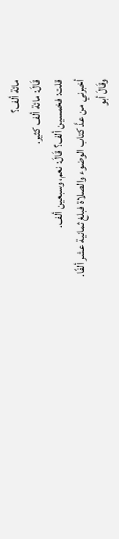مائة ألف؟
قَالَ: مائة ألف كثير.
قلت: فخمسين ألف؟ قَالَ: نعم، وسبعين ألف.
أخبرني من عدَّ كتاب الوضوء والصلاة فبلغ ثمانية عشر ألفًا.
وقَالَ أبو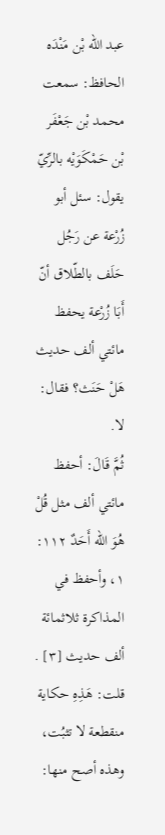عبد الله بْن مَنْدَه الحافظ: سمعت محمد بْن جَعْفَر بْن حَمْكَوَيْه بالرِّيّ يقول: سئل أبو زُرْعة عن رَجُل حَلَف بالطّلاق أنّ أَبَا زُرْعة يحفظ مائتي ألف حديث هَلْ حَنَث؟ فقال: لا.
ثُمَّ قَالَ: أحفظ مائتي ألف مثل قُلْ هُوَ الله أَحَدٌ ١١٢: ١، وأحفظ في المذاكرة ثلاثمائة ألف حديث [٣] .
قلت: هَذِهِ حكاية منقطعة لا تثبُت، وهذه أصح منها: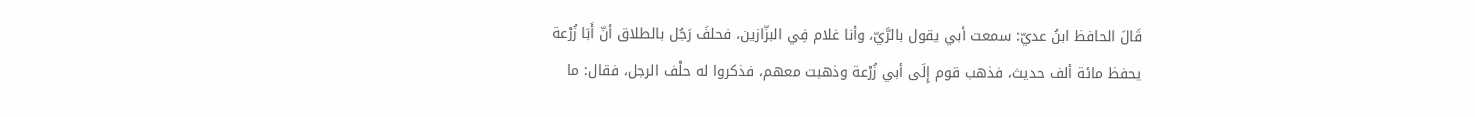قَالَ الحافظ ابنُ عديّ: سمعت أبي يقول بالرَّيّ، وأنا غلام فِي البزّازين، فحلفَ رَجُل بالطلاق أنّ أَبَا زُرْعة يحفظ مائة ألف حديث، فذهب قوم إِلَى أبي زُرْعة وذهبت معهم، فذكروا له حلْف الرجل، فقال: ما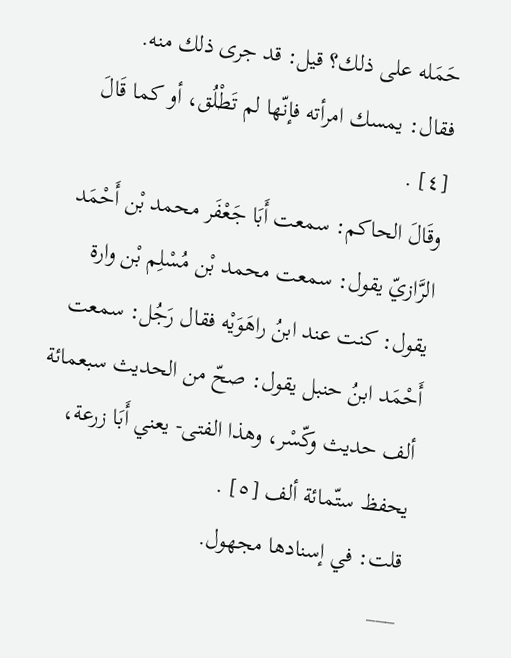حَمَله على ذلك؟ قيل: قد جرى ذلك منه.
فقال: يمسك امرأته فإنّها لم تَطْلُق، أو كما قَالَ [٤] .
وقَالَ الحاكم: سمعت أَبَا جَعْفَر محمد بْن أَحْمَد الرَّازيّ يقول: سمعت محمد بْن مُسْلِم بْن وارة يقول: كنت عند ابنُ راهَوَيْه فقال رَجُل: سمعت أَحْمَد ابنُ حنبل يقول: صحّ من الحديث سبعمائة ألف حديث وكّسْر، وهذا الفتى- يعني أَبَا زرعة، يحفظ ستّمائة ألف [٥] .
قلت: في إسنادها مجهول.
___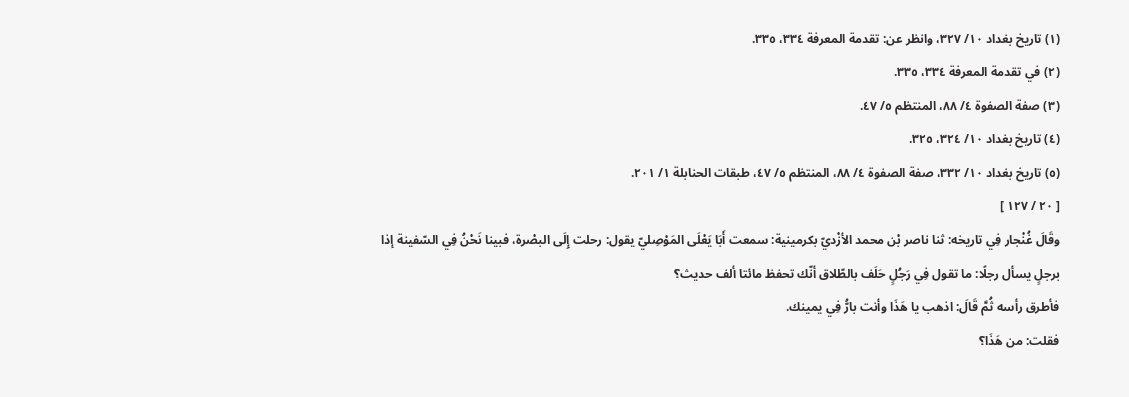(١) تاريخ بغداد ١٠/ ٣٢٧، وانظر عن: تقدمة المعرفة ٣٣٤، ٣٣٥.
(٢) في تقدمة المعرفة ٣٣٤، ٣٣٥.
(٣) صفة الصفوة ٤/ ٨٨، المنتظم ٥/ ٤٧.
(٤) تاريخ بغداد ١٠/ ٣٢٤، ٣٢٥.
(٥) تاريخ بغداد ١٠/ ٣٣٢، صفة الصفوة ٤/ ٨٨، المنتظم ٥/ ٤٧، طبقات الحنابلة ١/ ٢٠١.
[ ٢٠ / ١٢٧ ]
وقَالَ غُنْجار فِي تاريخه: ثنا ناصر بْن محمد الأزْديّ بكرمينية: سمعت أَبَا يَعْلَى المَوْصِليّ يقول: رحلت إِلَى البصْرة، فبينا نَحْنُ فِي السّفينة إذا برجلٍ يسأل رجلًا: ما تقول فِي رَجُلٍ حَلَف بالطّلاق أنّك تحفظ مائتا ألف حديث؟
فأطرق رأسه ثُمَّ قَالَ: اذهب يا هَذَا وأنت بارُّ فِي يمينك.
فقلت: من هَذَا؟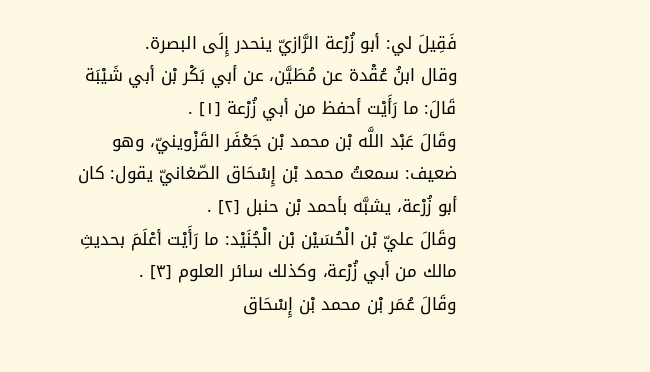فَقِيلَ لي: أبو زُرْعة الرَّازيّ ينحدر إِلَى البصرة.
وقال ابنُ عُقْدة عن مُطَيَّن، عن أبي بَكْر بْن أبي شَيْبَة قَالَ: ما رَأَيْت أحفظ من أبي زُرْعة [١] .
وقَالَ عَبْد اللَّه بْن محمد بْن جَعْفَر القَزْوينيّ، وهو ضعيف: سمعتُ محمد بْن إِسْحَاق الصّغانيّ يقول: كان أبو زُرْعة، يشبَّه بأحمد بْن حنبل [٢] .
وقَالَ عليّ بْن الْحُسَيْن بْن الْجُنَيْد: ما رَأَيْت أعْلَمَ بحديثِ مالك من أبي زُرْعة، وكذلك سائر العلوم [٣] .
وقَالَ عُمَر بْن محمد بْن إِسْحَاق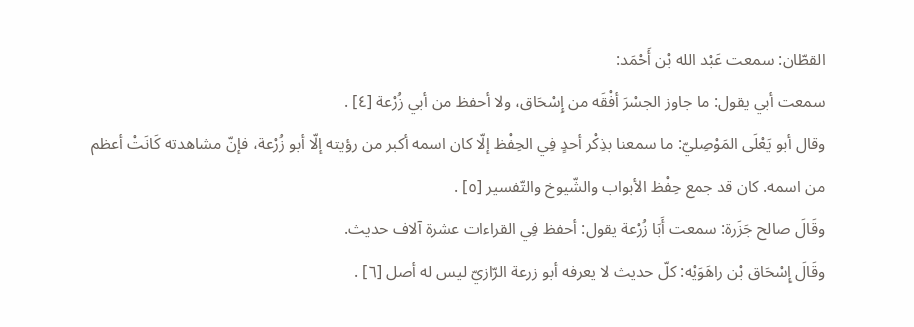القطّان: سمعت عَبْد الله بْن أَحْمَد:
سمعت أبي يقول: ما جاوز الجسْرَ أفْقَه من إِسْحَاق، ولا أحفظ من أبي زُرْعة [٤] .
وقال أبو يَعْلَى المَوْصِليّ: ما سمعنا بذِكْر أحدٍ فِي الحِفْظ إلّا كان اسمه أكبر من رؤيته إلّا أبو زُرْعة، فإنّ مشاهدته كَانَتْ أعظم من اسمه. كان قد جمع حِفْظ الأبواب والشّيوخ والتّفسير [٥] .
وقَالَ صالح جَزَرة: سمعت أَبَا زُرْعة يقول: أحفظ فِي القراءات عشرة آلاف حديث.
وقَالَ إِسْحَاق بْن راهَوَيْه: كلّ حديث لا يعرفه أبو زرعة الرّازيّ ليس له أصل [٦] .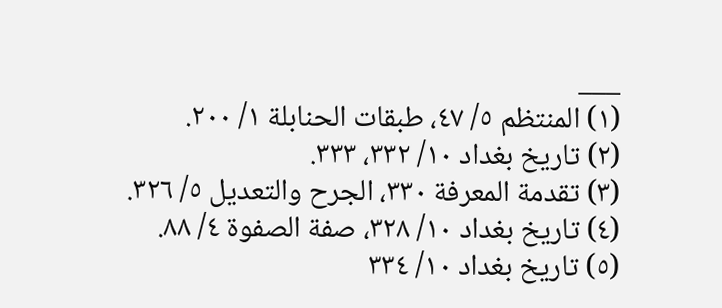___
(١) المنتظم ٥/ ٤٧، طبقات الحنابلة ١/ ٢٠٠.
(٢) تاريخ بغداد ١٠/ ٣٣٢، ٣٣٣.
(٣) تقدمة المعرفة ٣٣٠، الجرح والتعديل ٥/ ٣٢٦.
(٤) تاريخ بغداد ١٠/ ٣٢٨، صفة الصفوة ٤/ ٨٨.
(٥) تاريخ بغداد ١٠/ ٣٣٤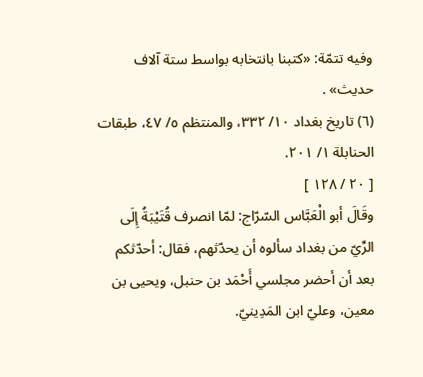وفيه تتمّة: «كتبنا بانتخابه بواسط ستة آلاف حديث» .
(٦) تاريخ بغداد ١٠/ ٣٣٢، والمنتظم ٥/ ٤٧، طبقات الحنابلة ١/ ٢٠١.
[ ٢٠ / ١٢٨ ]
وقَالَ أبو الْعَبَّاس السّرّاج: لمّا انصرف قُتَيْبَةُ إِلَى الرِّيّ من بغداد سألوه أن يحدّثهم، فقال: أحدّثكم بعد أن أحضر مجلسي أَحْمَد بن حنبل، ويحيى بن معين، وعليّ ابن المَدِينيّ.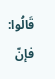قَالُوا: فإنّ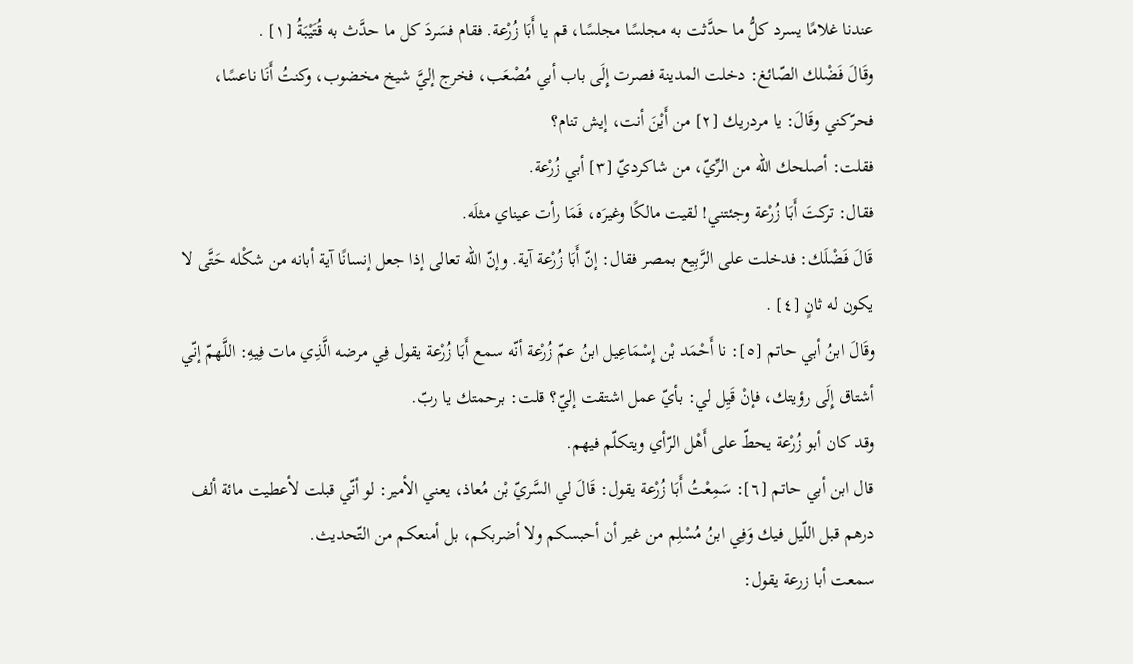عندنا غلامًا يسرد كلُّ ما حدَّثت به مجلسًا مجلسًا، قم يا أَبَا زُرْعة. فقام فسَردَ كل ما حدَّث به قُتَيْبَةُ [١] .
وقَالَ فَضْلك الصّائغ: دخلت المدينة فصرت إِلَى باب أبي مُصْعَب، فخرج إليَّ شيخ مخضوب، وكنتُ أَنَا ناعسًا، فحرّكني وقَالَ: يا مردريك [٢] من أَيْنَ أنت، إيش تنام؟
فقلت: أصلحك الله من الرِّيّ، من شاكرديّ [٣] أبي زُرْعة.
فقال: تركتَ أَبَا زُرْعة وجئتني! لقيت مالكًا وغيرَه، فَمَا رأت عيناي مثلَه.
قَالَ فَضْلَك: فدخلت على الرَّبِيع بمصر فقال: إنّ أَبَا زُرْعة آية. وإنّ الله تعالى إذا جعل إنسانًا آية أبانه من شكْله حَتَّى لا يكون له ثانٍ [٤] .
وقَالَ ابنُ أبي حاتم [٥]: نا أَحْمَد بْن إِسْمَاعِيل ابنُ عمّ زُرْعة أنّه سمع أَبَا زُرْعة يقول فِي مرضه الَّذِي مات فِيهِ: اللَّهمّ إنّي أشتاق إِلَى رؤيتك، فإنْ قَيِل لي: بأيّ عمل اشتقت إليّ؟ قلت: برحمتك يا ربّ.
وقد كان أبو زُرْعة يحطّ على أَهْل الرّأي ويتكلّم فيهم.
قال ابن أبي حاتم [٦]: سَمِعْتُ أَبَا زُرْعة يقول: قَالَ لي السَّريّ بْن مُعاذ، يعني الأمير: لو أنّي قبلت لأعطيت مائة ألف درهم قبل اللّيل فيك وَفِي ابنُ مُسْلِم من غير أن أحبسكم ولا أضربكم، بل أمنعكم من التّحديث.
سمعت أبا زرعة يقول: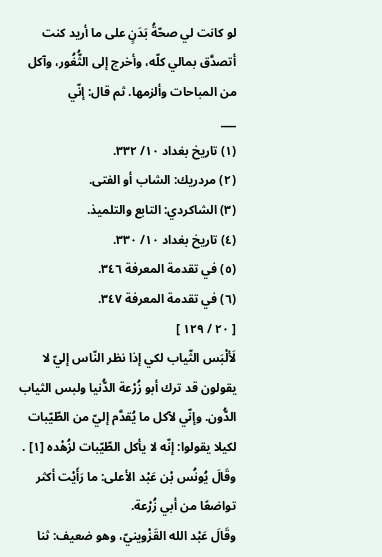لو كانت لي صحّةُ بَدَنٍ على ما أريد كنت أتصدَّق بمالي كلّه، وأخرج إلى الثُّغُور، وآكل من المباحات وألزمها. ثم قال: إنّي
___
(١) تاريخ بغداد ١٠/ ٣٣٢.
(٢) مردريك: الشاب أو الفتى.
(٣) الشاكردي: التابع والتلميذ.
(٤) تاريخ بغداد ١٠/ ٣٣٠.
(٥) في تقدمة المعرفة ٣٤٦.
(٦) في تقدمة المعرفة ٣٤٧.
[ ٢٠ / ١٢٩ ]
لَألْبَس الثّياب لكي إذا نظر النّاس إليّ لا يقولون قد ترك أبو زُرْعة الدُّنيا ولبس الثياب الدُّون. وإنّي لآكل ما يُقدَّم إليّ من الطّيّبات لكيلا يقولوا: إنّه لا يأكل الطّيّبات لزُهْده [١] .
وقَالَ يُونُس بْن عَبْد الأعلى: ما رَأَيْت أكثر تواضعًا من أبي زُرْعة.
وقَالَ عَبْد الله القَزْوينيّ، وهو ضعيف: ثنا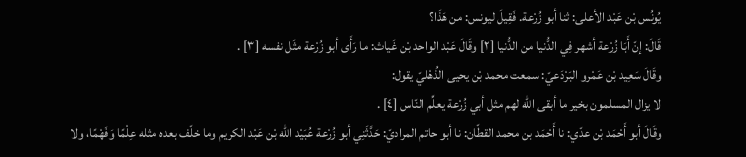يُونُس بْن عَبْد الأعلى: ثنا أبو زُرْعة. فَقِيلَ ليونس: من هَذَا؟
قَالَ: إنّ أَبَا زُرْعة أشهر فِي الدُّنيا من الدُّنيا [٢] وقَالَ عَبْد الواحد بْن غَياث: ما رَأَى أبو زُرْعة مثَل نفسه [٣] .
وقَالَ سَعِيد بْن عَمْرو البَرْدَعيّ: سمعت محمد بْن يحيى الذُهْليّ يقول:
لا يزال المسلمون بخير ما أبقى الله لهم مثل أبي زُرْعة يعلِّم النّاس [٤] .
وقَالَ أبو أَحْمَد بْن عدّي: نا أَحْمَد بن محمد القطّان: نا أبو حاتم المراديّ: حَدَّثَنِي أبو زُرْعة عُبَيْد الله بْن عَبْد الكريم وما خلّف بعده مثله عِلْمًا وَفَهْمًا، ولا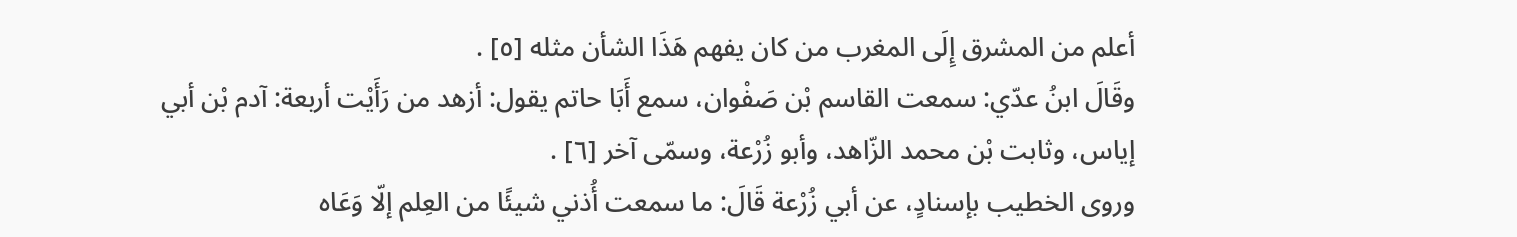أعلم من المشرق إِلَى المغرب من كان يفهم هَذَا الشأن مثله [٥] .
وقَالَ ابنُ عدّي: سمعت القاسم بْن صَفْوان، سمع أَبَا حاتم يقول: أزهد من رَأَيْت أربعة: آدم بْن أبي إياس، وثابت بْن محمد الزّاهد، وأبو زُرْعة، وسمّى آخر [٦] .
وروى الخطيب بإسنادٍ، عن أبي زُرْعة قَالَ: ما سمعت أُذني شيئًا من العِلم إلّا وَعَاه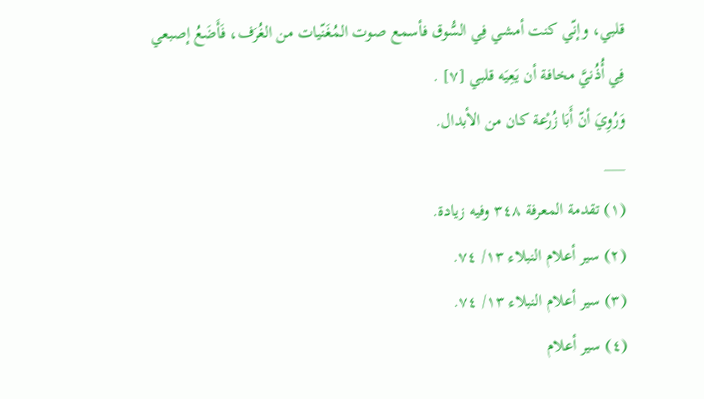قلبي، وإنّي كنت أمشي فِي السُّوق فأسمع صوت المُغَنّيات من الغُرَف، فَأَضَعُ إصبعي فِي أُذُنيَّ مخافة أن يَعِيَه قلبي [٧] .
وَرُوِيَ أنّ أَبَا زُرْعة كان من الأبدال.
___
(١) تقدمة المعرفة ٣٤٨ وفيه زيادة.
(٢) سير أعلام النبلاء ١٣/ ٧٤.
(٣) سير أعلام النبلاء ١٣/ ٧٤.
(٤) سير أعلام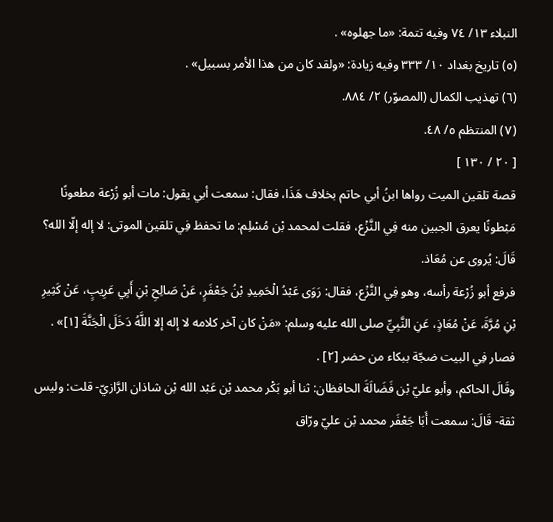النبلاء ١٣/ ٧٤ وفيه تتمة: «ما جهلوه» .
(٥) تاريخ بغداد ١٠/ ٣٣٣ وفيه زيادة: «ولقد كان من هذا الأمر بسبيل» .
(٦) تهذيب الكمال (المصوّر) ٢/ ٨٨٤.
(٧) المنتظم ٥/ ٤٨.
[ ٢٠ / ١٣٠ ]
قصة تلقين الميت رواها ابنُ أبي حاتم بخلاف هَذَا، فقال: سمعت أبي يقول: مات أبو زُرْعة مطعونًا مَبْطونًا يعرق الجبين منه فِي النَّزْع، فقلت لمحمد بْن مُسْلِم: ما تحفظ فِي تلقين الموتى: لا إله إلّا الله؟
قَالَ: يُروى عن مُعَاذ.
فرفع أبو زُرْعة رأسه، وهو فِي النَّزْع، فقال: رَوَى عَبْدُ الْحَمِيدِ بْنُ جَعْفَرٍ، عَنْ صَالِحِ بْنِ أَبِي عَرِيبٍ، عَنْ كَثِيرِ بْنِ مُرَّةَ، عَنْ مُعَاذٍ، عَنِ النَّبِيِّ صلى الله عليه وسلم: «مَنْ كان آخر كلامه لا إله إلا اللَّهُ دَخَلَ الْجَنَّةَ [١]» . فصار فِي البيت ضجّة ببكاء من حضر [٢] .
وقَالَ الحاكم، وأبو عليّ بْن فَضَالَةَ الحافظان: ثنا أبو بَكْر محمد بْن عَبْد الله بْن شاذان الرَّازيّ- قلت: وليس ثقة- قَالَ: سمعت أَبَا جَعْفَر محمد بْن عليّ ورّاق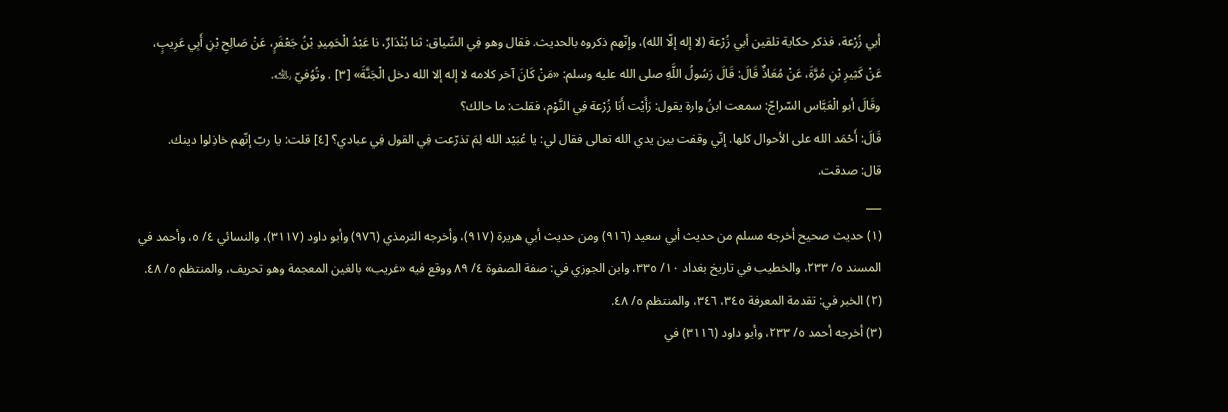أبي زُرْعة، فذكر حكاية تلقين أبي زُرْعة (لا إله إلّا الله)، وإنّهم ذكروه بالحديث. فقال وهو فِي السِّياق: ثنا بُنْدَارٌ، نا عَبْدُ الْحَمِيدِ بْنُ جَعْفَرٍ، عَنْ صَالِحِ بْنِ أَبِي عَرِيبٍ، عَنْ كَثِيرِ بْنِ مُرَّةَ، عَنْ مُعَاذٌ قَالَ: قَالَ رَسُولُ اللَّهِ صلى الله عليه وسلم: «مَنْ كَانَ آخر كلامه لا إله إلا الله دخل الْجَنَّةَ» [٣] . وتُوُفيّ ﵀.
وقَالَ أبو الْعَبَّاس السّراجّ: سمعت ابنُ وارة يقول: رَأَيْت أَبَا زُرْعة فِي النَّوْم، فقلت: ما حالك؟
قَالَ: أَحْمَد الله على الأحوال كلها. إنّي وقفت بين يدي الله تعالى فقال لي: يا عُبَيْد الله لِمَ تذرّعت فِي القول فِي عبادي؟ [٤] قلت: يا ربّ إنّهم خاذِلوا دينك.
قال: صدقت.
___
(١) حديث صحيح أخرجه مسلم من حديث أبي سعيد (٩١٦) ومن حديث أبي هريرة (٩١٧)، وأخرجه الترمذي (٩٧٦) وأبو داود (٣١١٧)، والنسائي ٤/ ٥، وأحمد في المسند ٥/ ٢٣٣، والخطيب في تاريخ بغداد ١٠/ ٣٣٥، وابن الجوزي في: صفة الصفوة ٤/ ٨٩ ووقع فيه «غريب» بالغين المعجمة وهو تحريف، والمنتظم ٥/ ٤٨.
(٢) الخبر في: تقدمة المعرفة ٣٤٥، ٣٤٦، والمنتظم ٥/ ٤٨.
(٣) أخرجه أحمد ٥/ ٢٣٣، وأبو داود (٣١١٦) في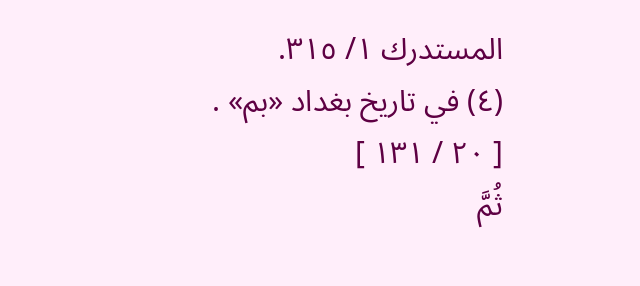المستدرك ١/ ٣١٥.
(٤) في تاريخ بغداد «بم» .
[ ٢٠ / ١٣١ ]
ثُمَّ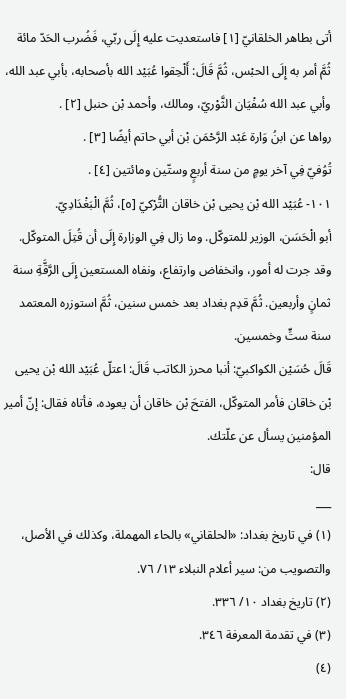أتى بطاهر الخلقانيّ [١] فاستعديت عليه إِلَى ربّي، فَضُرب الحَدّ مائة ثُمَّ أمر به إِلَى الحبْس، ثُمَّ قَالَ: أَلْحِقوا عُبَيْد الله بأصحابه، بأبي عبد الله، وأبي عبد الله سُفْيَان الثَّوْريّ، ومالك، وأحمد بْن حنبل [٢] .
رواها عن ابنُ وَارة عَبْد الرَّحْمَن بْن أبي حاتم أيضًا [٣] .
تُوُفيّ فِي آخر يومٍ من سنة أربعٍ وستّين ومائتين [٤] .
١٠١- عُبَيْد الله بْن يحيى بْن خاقان التُّرْكيّ [٥]، ثُمَّ الْبَغْدَادِيّ.
أبو الْحَسَن، الوزير للمتوكّل. وما زال فِي الوزارة إِلَى أن قُتِلَ المتوكّل.
وقد جرت له أمور، وانخفاض وارتفاع، ونفاه المستعين إِلَى الرَّقَّةِ سنة ثمانٍ وأربعين. ثُمَّ قدِم بغداد بعد خمس سنين، ثُمَّ استوزره المعتمد سنة ستٍّ وخمسين.
قَالَ حُسَيْن الكواكبيّ: أنبا محرز الكاتب قَالَ: اعتلّ عُبَيْد الله بْن يحيى بْن خاقان فأمر المتوكّل، الفتحَ بْن خاقان أن يعوده، فأتاه فقال: إنّ أمير المؤمنين يسأل عن علّتك.
قال:
___
(١) في تاريخ بغداد: «الحلقاني» بالحاء المهملة، وكذلك في الأصل، والتصويب من: سير أعلام النبلاء ١٣/ ٧٦.
(٢) تاريخ بغداد ١٠/ ٣٣٦.
(٣) في تقدمة المعرفة ٣٤٦.
(٤)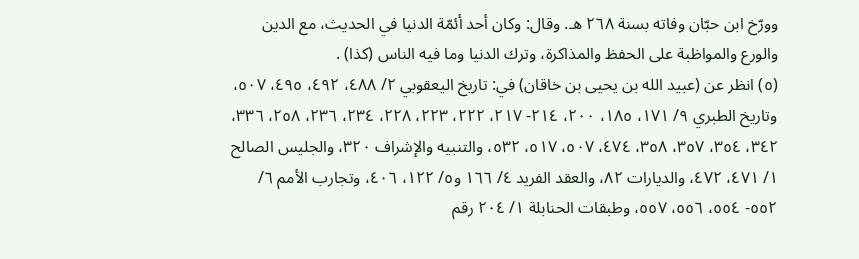وورّخ ابن حبّان وفاته بسنة ٢٦٨ هـ. وقال: وكان أحد أئمّة الدنيا في الحديث، مع الدين والورع والمواظبة على الحفظ والمذاكرة، وترك الدنيا وما فيه الناس (كذا) .
(٥) انظر عن (عبيد الله بن يحيى بن خاقان) في: تاريخ اليعقوبي ٢/ ٤٨٨، ٤٩٢، ٤٩٥، ٥٠٧، وتاريخ الطبري ٩/ ١٧١، ١٨٥، ٢٠٠، ٢١٤- ٢١٧، ٢٢٢، ٢٢٣، ٢٢٨، ٢٣٤، ٢٣٦، ٢٥٨، ٣٣٦، ٣٤٢، ٣٥٤، ٣٥٧، ٣٥٨، ٤٧٤، ٥٠٧، ٥١٧، ٥٣٢، والتنبيه والإشراف ٣٢٠، والجليس الصالح ١/ ٤٧١، ٤٧٢، والديارات ٨٢، والعقد الفريد ٤/ ١٦٦ و٥/ ١٢٢، ٤٠٦، وتجارب الأمم ٦/ ٥٥٢- ٥٥٤، ٥٥٦، ٥٥٧، وطبقات الحنابلة ١/ ٢٠٤ رقم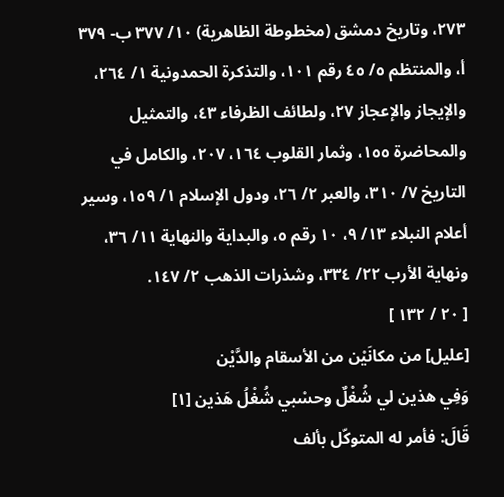٢٧٣، وتاريخ دمشق (مخطوطة الظاهرية) ١٠/ ٣٧٧ ب- ٣٧٩ أ، والمنتظم ٥/ ٤٥ رقم ١٠١، والتذكرة الحمدونية ١/ ٢٦٤، والإيجاز والإعجاز ٢٧، ولطائف الظرفاء ٤٣، والتمثيل والمحاضرة ١٥٥، وثمار القلوب ١٦٤، ٢٠٧، والكامل في التاريخ ٧/ ٣١٠، والعبر ٢/ ٢٦، ودول الإسلام ١/ ١٥٩، وسير أعلام النبلاء ١٣/ ٩، ١٠ رقم ٥، والبداية والنهاية ١١/ ٣٦، ونهاية الأرب ٢٢/ ٣٣٤، وشذرات الذهب ٢/ ١٤٧.
[ ٢٠ / ١٣٢ ]
[عليل] من مكانَيْن من الأسقام والدَّيْن
وَفِي هذين لي شُغْلٌ وحسْبي شُغْلُ هَذين [١]
قَالَ: فأمر له المتوكّل بألف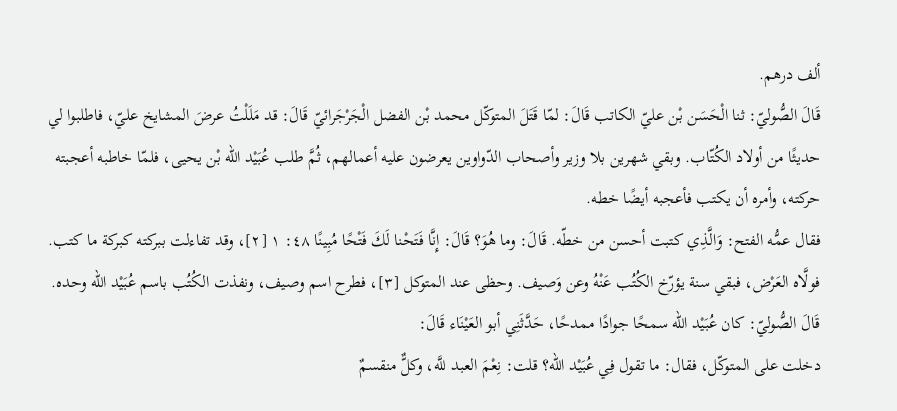ألف درهم.
قَالَ الصُّوليّ: ثنا الْحَسَن بْن عليّ الكاتب قَالَ: لمّا قَتَلَ المتوكّل محمد بْن الفضل الْجَرْجَرائيّ قَالَ: قد مَلَلْتُ عرضَ المشايخ عليّ، فاطلبوا لي حديثًا من أولاد الكُتّاب. وبقي شهرين بلا وزير وأصحاب الدّواوين يعرضون عليه أعمالهم، ثُمَّ طلب عُبَيْد الله بْن يحيى، فلمّا خاطبه أعجبته حركته، وأمره أن يكتب فأعجبه أيضًا خطه.
فقال عمُّه الفتح: وَالَّذِي كتبت أحسن من خطّه. قَالَ: وما هُوَ؟ قَالَ: إِنَّا فَتَحْنا لَكَ فَتْحًا مُبِينًا ٤٨: ١ [٢]، وقد تفاءلت ببركته كبركة ما كتب. فولَّاه العَرْض، فبقي سنة يؤرّخ الكُتُب عَنْهُ وعن وَصيف. وحظى عند المتوكل [٣]، فطرح اسم وصيف، ونفذت الكُتُب باسم عُبَيْد الله وحده.
قَالَ الصُّوليّ: كان عُبَيْد الله سمحًا جوادًا ممدحًا، حَدَّثَنِي أبو العَيْنَاء قَالَ:
دخلت على المتوكّل، فقال: ما تقول فِي عُبَيْد الله؟ قلت: نِعْمَ العبد للَّه، وكلٌّ منقسمٌ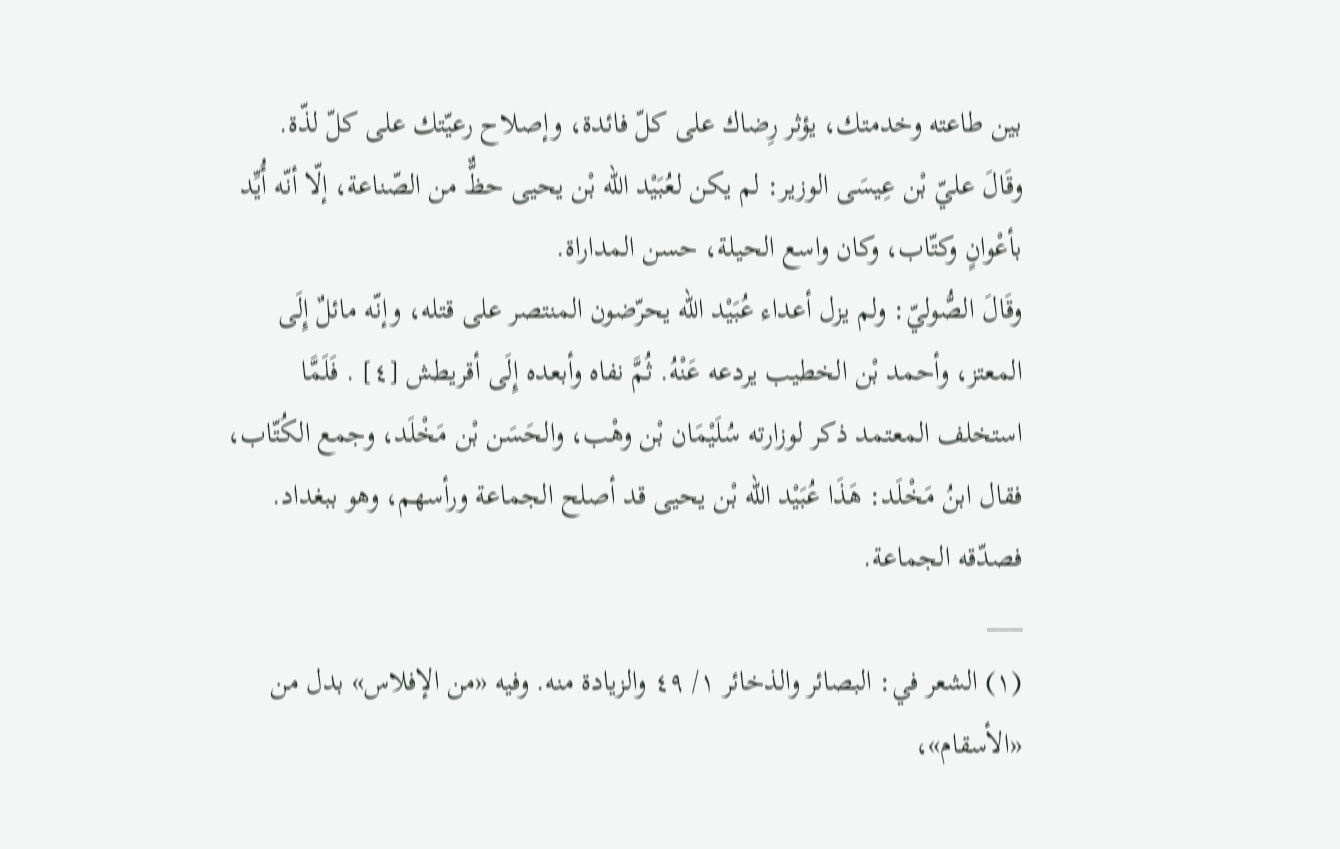بين طاعته وخدمتك، يؤثر رِضاك على كلّ فائدة، وإصلاح رعيّتك على كلّ لذّة.
وقَالَ عليّ بْن عِيسَى الوزير: لم يكن لعُبَيْد الله بْن يحيى حظٌّ من الصّناعة، إلّا أنّه أُيِّد بأعْوانٍ وكتّاب، وكان واسع الحيلة، حسن المداراة.
وقَالَ الصُّوليّ: ولم يزل أعداء عُبَيْد الله يحرّضون المنتصر على قتله، وإنّه مائلٌ إِلَى المعتز، وأحمد بْن الخطيب يردعه عَنْهُ. ثُمَّ نفاه وأبعده إِلَى أقريطش [٤] . فَلَمَّا استخلف المعتمد ذكر لوزارته سُلَيْمَان بْن وهْب، والحَسَن بْن مَخْلَد، وجمع الكُتّاب، فقال ابنُ مَخْلَد: هَذَا عُبَيْد الله بْن يحيى قد أصلح الجماعة ورأسهم، وهو ببغداد. فصدّقه الجماعة.
___
(١) الشعر في: البصائر والذخائر ١/ ٤٩ والزيادة منه. وفيه «من الإفلاس» بدل من «الأسقام»،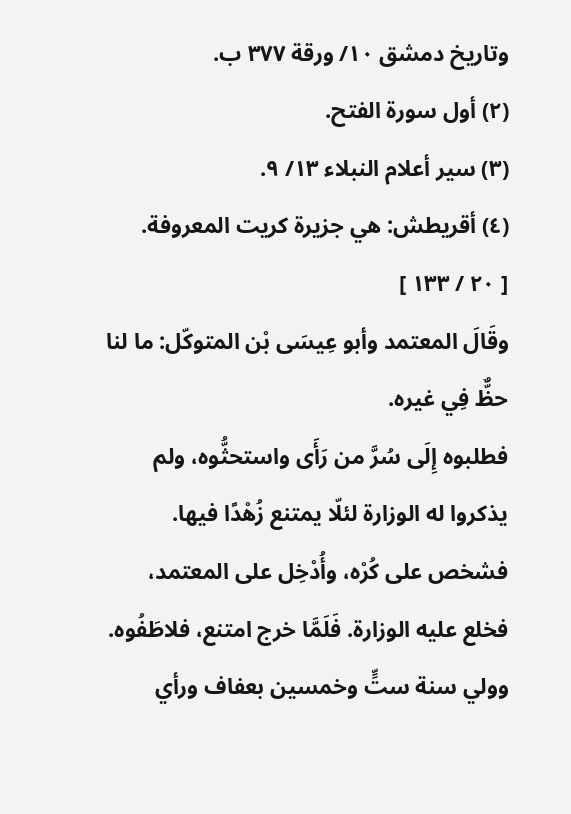وتاريخ دمشق ١٠/ ورقة ٣٧٧ ب.
(٢) أول سورة الفتح.
(٣) سير أعلام النبلاء ١٣/ ٩.
(٤) أقريطش: هي جزيرة كريت المعروفة.
[ ٢٠ / ١٣٣ ]
وقَالَ المعتمد وأبو عِيسَى بْن المتوكّل: ما لنا حظٌّ فِي غيره.
فطلبوه إِلَى سُرَّ من رَأَى واستحثُّوه، ولم يذكروا له الوزارة لئلّا يمتنع زُهْدًا فيها. فشخص على كُرْه، وأُدْخِل على المعتمد، فخلع عليه الوزارة. فَلَمَّا خرج امتنع، فلاطَفُوه. وولي سنة ستٍّ وخمسين بعفاف ورأي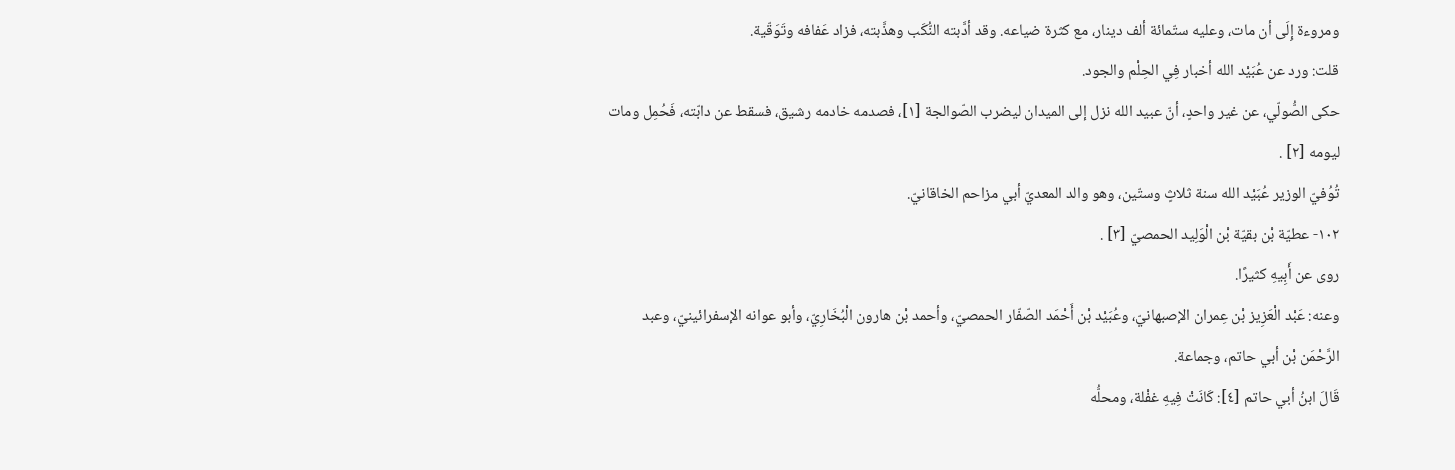ومروءة إِلَى أن مات، وعليه ستّمائة ألف دينار، مع كثرة ضياعه. وقد أدَّبته النُّكَب وهذَّبته، فزاد عَفافه وتَوَقّية.
قلت: ورد عن عُبَيْد الله أخبار فِي الحِلْم والجود.
حكى الصُّولّي، عن غير واحدٍ، أنّ عبيد الله نزل إلى الميدان ليضرب الصّوالجة [١]، فصدمه خادمه رشيق، فسقط عن دابّته، فَحُمِل ومات ليومه [٢] .
تُوُفيّ الوزير عُبَيْد الله سنة ثلاثٍ وستّين، وهو والد المعديّ أبي مزاحم الخاقانيّ.
١٠٢- عطيّة بْن بقيّة بْن الْوَلِيد الحمصيّ [٣] .
روى عن أَبِيهِ كثيرًا.
وعنه: عَبْد الْعَزِيز بْن عِمران الإصبهانيّ، وعُبَيْد بْن أَحْمَد الصّفّار الحمصيّ، وأحمد بْن هارون الْبُخَارِيّ، وأبو عوانه الإسفرائينيّ، وعبد الرَّحْمَن بْن أبي حاتم، وجماعة.
قَالَ ابنُ أبي حاتم [٤]: كَانَتْ فِيهِ غفْلة، ومحلُّه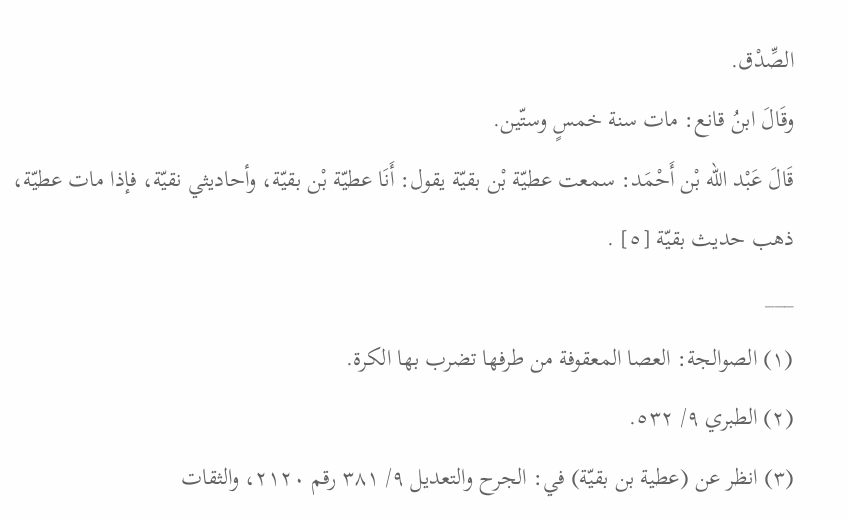الصِّدْق.
وقَالَ ابنُ قانع: مات سنة خمسٍ وستّين.
قَالَ عَبْد الله بْن أَحْمَد: سمعت عطيّة بْن بقيّة يقول: أَنَا عطيّة بْن بقيّة، وأحاديثي نقيّة، فإذا مات عطيّة، ذهب حديث بقيّة [٥] .
___
(١) الصوالجة: العصا المعقوفة من طرفها تضرب بها الكرة.
(٢) الطبري ٩/ ٥٣٢.
(٣) انظر عن (عطية بن بقيّة) في: الجرح والتعديل ٩/ ٣٨١ رقم ٢١٢٠، والثقات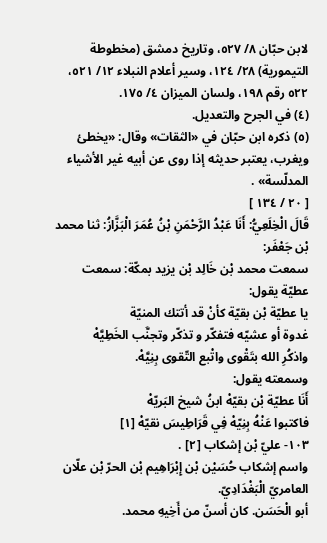لابن حبّان ٨/ ٥٢٧، وتاريخ دمشق (مخطوطة التيمورية) ٢٨/ ١٢٤، وسير أعلام النبلاء ١٢/ ٥٢١، ٥٢٢ رقم ١٩٨، ولسان الميزان ٤/ ١٧٥.
(٤) في الجرح والتعديل.
(٥) ذكره ابن حبّان في «الثقات» وقال: «يخطئ ويغرب، يعتبر حديثه إذا روى عن أبيه غير الأشياء المدلّسة» .
[ ٢٠ / ١٣٤ ]
قَالَ الْخِلَعِيُّ: أَنَا عَبْدُ الرَّحْمَنِ بْنُ عُمَرَ الْبَزَّازُ: ثنا محمد بْن جَعْفَر:
سمعت محمد بْن خَالِد بْن يزيد بمكّة: سمعت عطيّة يقول:
يا عطيّة بْن بقيّة كأنْ قد أتتك المنيّة
غدوة أو عشيّه فتفكّر و تذكّر وتجنَّب الخَطِيَّهْ
واذكُرِ الله بتَقْوى واتْبع التّقوى بِنِيَّهْ.
وسمعته يقول:
أَنَا عطيّة بْن بقيّهْ ابنُ شيخ البَريّهْ
فاكتبوا عَنْهُ بِنِيّهْ فِي قَرَاطِيسَ نقيّهْ [١]
١٠٣- عليّ بْن إشكاب [٢] .
واسم إشكاب حُسَيْن بْن إِبْرَاهِيم بْن الحرّ بْن علّان العامريّ الْبَغْدَادِيّ.
أبو الْحَسَن. كان أسنّ من أَخِيهِ محمد.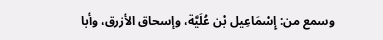وسمع من: إِسْمَاعِيل بْن عُلَيَّة، وإسحاق الأزرق، وأبا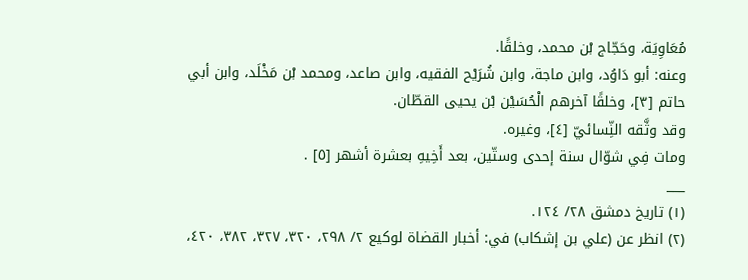مُعَاوِيَة، وحَجّاج بْن محمد، وخلقًا.
وعنه: أبو دَاوُد، وابن ماجة، وابن شُرَيْح الفقيه، وابن صاعد، ومحمد بْن مَخْلَد، وابن أبي حاتم [٣]، وخلقًا آخرهم الْحُسَيْن بْن يحيى القطّان.
وقد وثَّقه النِّسائيّ [٤]، وغيره.
ومات فِي شوّال سنة إحدى وستّين، بعد أَخِيهِ بعشرة أشهر [٥] .
___
(١) تاريخ دمشق ٢٨/ ١٢٤.
(٢) انظر عن (علي بن إشكاب) في: أخبار القضاة لوكيع ٢/ ٢٩٨، ٣٢٠، ٣٢٧، ٣٨٢، ٤٢٠،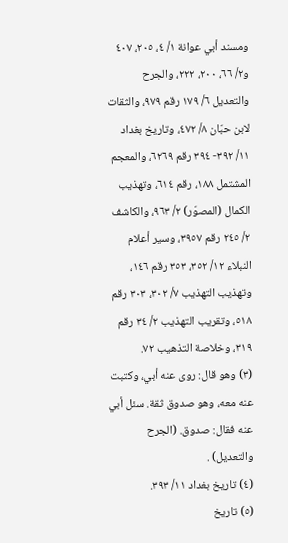ومسند أبي عوانة ١/ ٤، ٢٠٥، ٤٠٧ و٢/ ٦٦، ٢٠٠، ٢٢٢، والجرح والتعديل ٦/ ١٧٩ رقم ٩٧٩، والثقات لابن حبّان ٨/ ٤٧٢، وتاريخ بغداد ١١/ ٣٩٢- ٣٩٤ رقم ٦٢٦٩، والمعجم المشتمل ١٨٨، رقم ٦١٤، وتهذيب الكمال (المصوّر) ٢/ ٩٦٣، والكاشف ٢/ ٢٤٥ رقم ٣٩٥٧، وسير أعلام النبلاء ١٢/ ٣٥٢، ٣٥٣ رقم ١٤٦، وتهذيب التهذيب ٧/ ٣٠٢، ٣٠٣ رقم ٥١٨، وتقريب التهذيب ٢/ ٣٤ رقم ٣١٩، وخلاصة التذهيب ٧٢.
(٣) وهو قال: روى عنه أبي، وكتبت عنه معه، وهو صدوق ثقة. سئل أبي عنه فقال: صدوق. (الجرح والتعديل) .
(٤) تاريخ بغداد ١١/ ٣٩٣.
(٥) تاريخ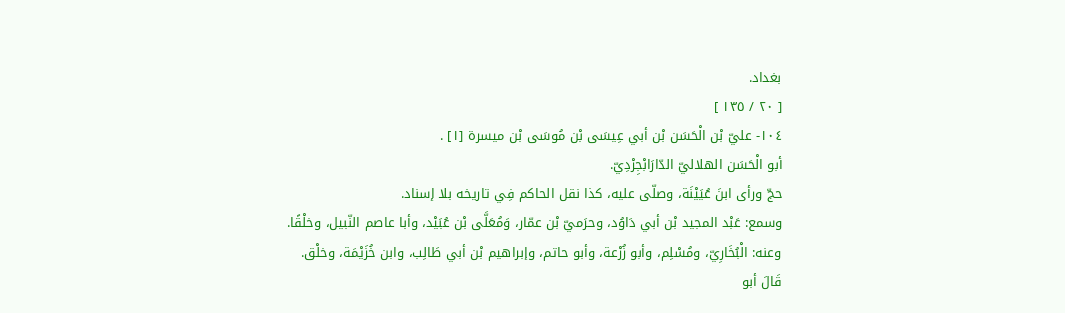بغداد.
[ ٢٠ / ١٣٥ ]
١٠٤- عليّ بْن الْحَسَن بْن أبي عِيسَى بْن مُوسَى بْن ميسرة [١] .
أبو الْحَسَن الهلاليّ الدّارَابْجِرْدِيّ.
حجّ ورأى ابنَ عُيَيْنَة، وصلّى عليه، كذا نقل الحاكم فِي تاريخه بلا إسناد.
وسمع: عَبْد المجيد بْن أبي دَاوُد، وحرَميّ بْن عمّار، وَمُعَلَّى بْن عُبَيْد، وأبا عاصم النّبيل، وخلْقًا.
وعنه: الْبُخَارِيّ، ومُسْلِم، وأبو زُرْعة، وأبو حاتم، وإبراهيم بْن أبي طَالِب، وابن خُزَيْمَة، وخلْق.
قَالَ أبو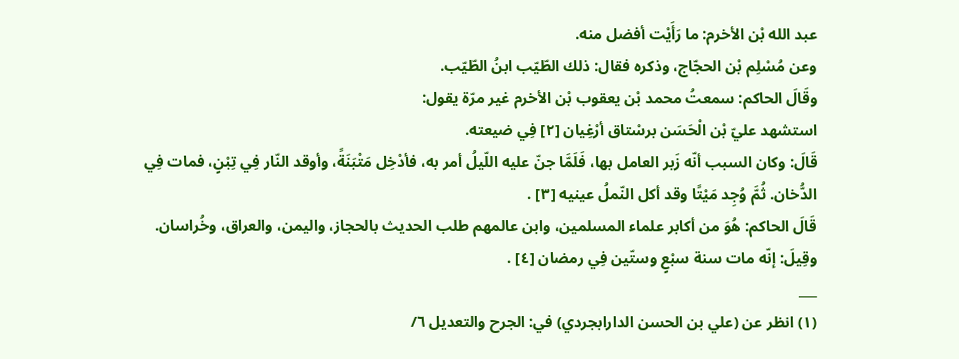عبد الله بْن الأخرم: ما رَأَيْت أفضل منه.
وعن مُسْلِم بْن الحجّاج، وذكره فقال: ذلك الطّيّب ابنُ الطّيّب.
وقَالَ الحاكم: سمعتُ محمد بْن يعقوب بْن الأخرم غير مرّة يقول:
استشهد عليّ بْن الْحَسَن برسْتاق أرْغِيان [٢] فِي ضيعته.
قَالَ: وكان السبب أنّه زَبر العامل بها، فَلَمَّا جنّ عليه اللّيلُ أمر به، فأدْخِل مَتْبَنَةً، وأوقد النّار فِي تِبْنٍ، فمات فِي الدُّخان. ثُمَّ وُجِد مَيْتًا وقد أكل النّملُ عينيه [٣] .
قَالَ الحاكم: هُوَ من أكابر علماء المسلمين، وابن عالمهم طلب الحديث بالحجاز، واليمن، والعراق، وخُراسان.
وقِيلَ: إنّه مات سنة سبْعٍ وستّين فِي رمضان [٤] .
___
(١) انظر عن (علي بن الحسن الدارابجردي) في: الجرح والتعديل ٦/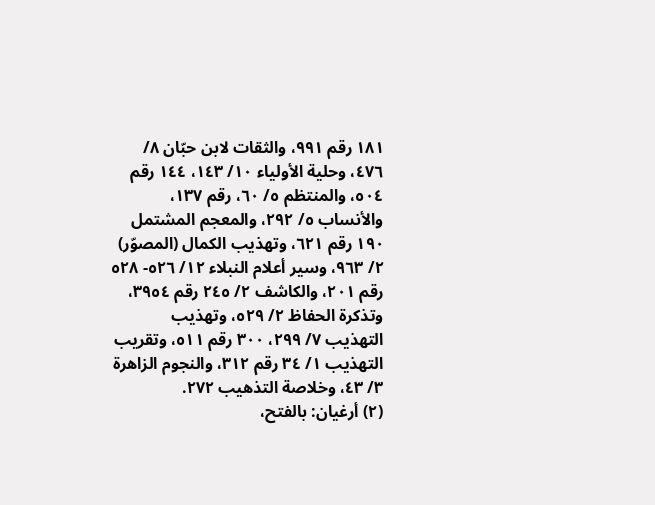١٨١ رقم ٩٩١، والثقات لابن حبّان ٨/ ٤٧٦، وحلية الأولياء ١٠/ ١٤٣، ١٤٤ رقم ٥٠٤، والمنتظم ٥/ ٦٠، رقم ١٣٧، والأنساب ٥/ ٢٩٢، والمعجم المشتمل ١٩٠ رقم ٦٢١، وتهذيب الكمال (المصوّر) ٢/ ٩٦٣، وسير أعلام النبلاء ١٢/ ٥٢٦- ٥٢٨ رقم ٢٠١، والكاشف ٢/ ٢٤٥ رقم ٣٩٥٤، وتذكرة الحفاظ ٢/ ٥٢٩، وتهذيب التهذيب ٧/ ٢٩٩، ٣٠٠ رقم ٥١١، وتقريب التهذيب ١/ ٣٤ رقم ٣١٢، والنجوم الزاهرة ٣/ ٤٣، وخلاصة التذهيب ٢٧٢.
(٢) أرغيان: بالفتح،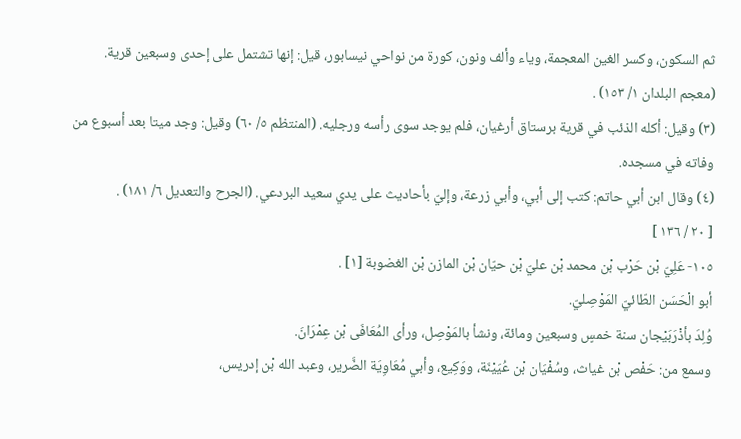ثم السكون، وكسر الغين المعجمة، وياء وألف ونون، كورة من نواحي نيسابور، قيل: إنها تشتمل على إحدى وسبعين قرية. (معجم البلدان ١/ ١٥٣) .
(٣) وقيل: أكله الذئب في قرية برستاق أرغيان، فلم يوجد سوى رأسه ورجليه. (المنتظم ٥/ ٦٠) وقيل: وجد ميتا بعد أسبوع من وفاته في مسجده.
(٤) وقال ابن أبي حاتم: كتب إلى أبي، وأبي زرعة، وإليّ بأحاديث على يدي سعيد البردعي. (الجرح والتعديل ٦/ ١٨١) .
[ ٢٠ / ١٣٦ ]
١٠٥- عَلِيّ بْن حَرْب بْن محمد بْن عليّ بْن حيّان بْن المازن بْن الغضوبة [١] .
أبو الْحَسَن الطّائيّ المَوْصِليّ.
وُلِدَ بأذْرَبَيْجان سنة خمسٍ وسبعين ومائة، ونشأ بالمَوْصِل، ورأى المُعَافَى بْن عِمْرَانَ.
وسمع من: حَفْص بْن غياث، وسُفْيَان بْن عُيَيْنَة، ووَكِيع، وأبي مُعَاوِيَة الضَّرير، وعبد الله بْن إدريس،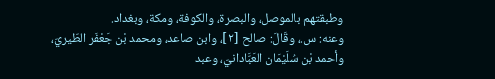وطبقتهم بالموصل، والبصرة، والكوفة، ومكة، وبغداد.
وعنه: س.، وقَالَ: صالح [٢]، وابن صاعد، ومحمد بْن جَعْفَر الطّيريّ، وأحمد بْن سُلَيْمَان العَبَّادانيّ، وعبد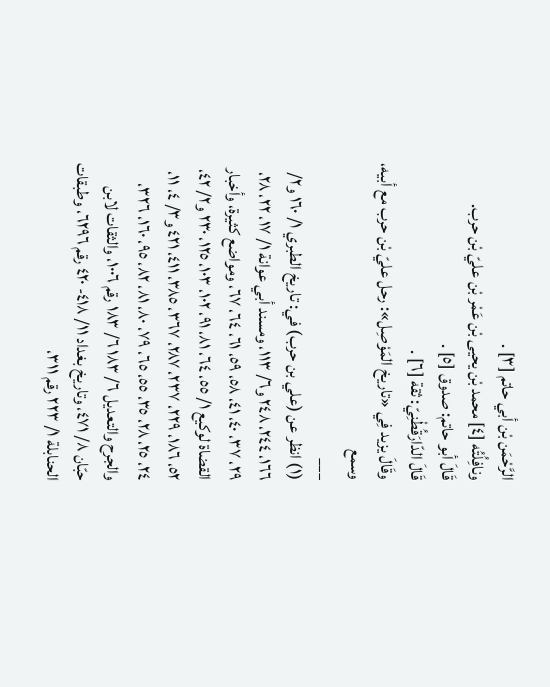الرَّحْمَن بْن أبي حاتم [٣] .
ونافِلُتُه [٤] محمد بْن يحيى بْن عَمْر بْن عليّ بْن حرب.
قَالَ أبو حاتم: صدوق [٥] .
قَالَ الدّارَقُطْنِيّ: ثقة [٦] .
وقَالَ يزيد فِي «تاريخ المَوْصِل»: رحل عليّ بْن حرب مع أبيه، وسمع
___
(١) انظر عن (علي بن حرب) في: تاريخ الطبري ١/ ١٦٠ و٢/ ١٦٦، ٢٤٤، ٢٤٨ و٦/ ١١٣، ومسند أبي عوانة ١/ ١٧، ٢٢، ٢٨، ٢٩، ٣٧، ٤٠، ٤١، ٥٨، ٥٩، ٦١، ٦٤، ٦٧، ومواضع كثيرة، وأخبار القضاة لوكيع ١/ ٥٥، ٦٤، ٨١، ٩١، ١٠٢، ١٠٣، ١٢٥، ٢٣٠ و٢/ ٤٢، ٥٢، ١٨٦، ٢٢٩، ٢٣٧، ٢٨٧، ٣٦٧، ٣٨٥، ٤١١، ٤٢١ و٣/ ٤، ١١، ٢٤، ٢٥، ٢٨، ٣٥، ٥٥، ٦٥، ٧٩، ٨٠، ٨١، ٨٢، ٩٥، ١٦٠، ٣٢٦، والجرح والتعديل ٦/ ١٨٣ ٦/ ١٨٣ رقم ١٠٠٦، والثقات لابن حبّان ٨/ ٤٧١، وتاريخ بغداد ١١/ ٤١٨- ٤٢٠ رقم ٦٢٩٦، وطبقات الحنابلة ١/ ٢٢٣ رقم ٣١١،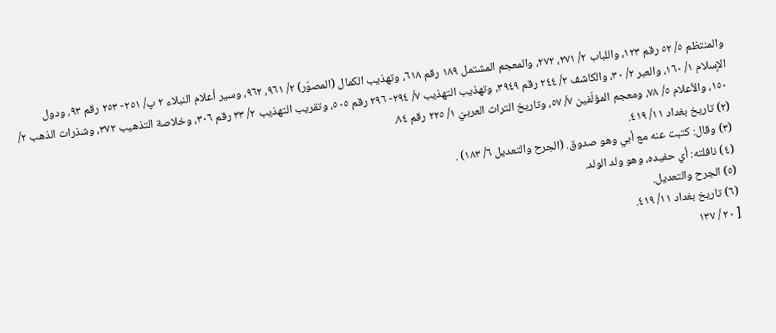والمنتظم ٥/ ٥٢ رقم ١٢٣، واللباب ٢/ ٢٧١، ٢٧٢، والمعجم المشتمل ١٨٩ رقم ٦١٨، وتهذيب الكمال (المصوّر) ٢/ ٩٦١، ٩٦٢، وسير أعلام النبلاء ٢ پ/ ٢٥١- ٢٥٣ رقم ٩٣، ودول الإسلام ١/ ١٦٠، والعبر ٢/ ٣٠، والكاشف ٢/ ٢٤٤ رقم ٣٩٤٩، وتهذيب التهذيب ٧/ ٢٩٤- ٢٩٦ رقم ٥٠٥، وتقريب التهذيب ٢/ ٣٣ رقم ٣٠٦، وخلاصة التذهيب ٣٧٢، وشذرات الذهب ٢/ ١٥٠، والأعلام ٥/ ٧٨، ومعجم المؤلّفين ٧/ ٥٧، وتاريخ التراث العربيّ ١/ ٢٢٥ رقم ٨٤.
(٢) تاريخ بغداد ١١/ ٤١٩.
(٣) وقال: كتبت عنه مع أبي وهو صدوق. (الجرح والتعديل ٦/ ١٨٣) .
(٤) نافلته: أي حفيده، وهو ولد الولد.
(٥) الجرح والتعديل.
(٦) تاريخ بغداد ١١/ ٤١٩.
[ ٢٠ / ١٣٧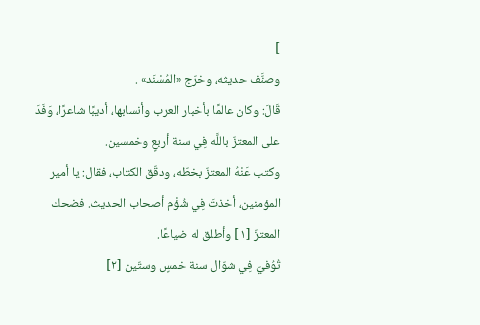]
وصنَّف حديثه، وخرّج «المُسْنَد» .
قَالَ: وكان عالمًا بأخبار العرب وأنسابها، أديبًا شاعرًا، وَفَدَ على المعتزّ باللَّه فِي سنة أربعٍ وخمسين.
وكتب عَنْهُ المعتزّ بخطّه، ودقّق الكتاب، فقال: يا أمير المؤمنين، أخذتَ فِي شُؤْم أصحاب الحديث. فضحك المعتزّ [١] وأطلق له ضياعًا.
تُوُفيّ فِي شوّال سنة خمسٍ وستّين [٢]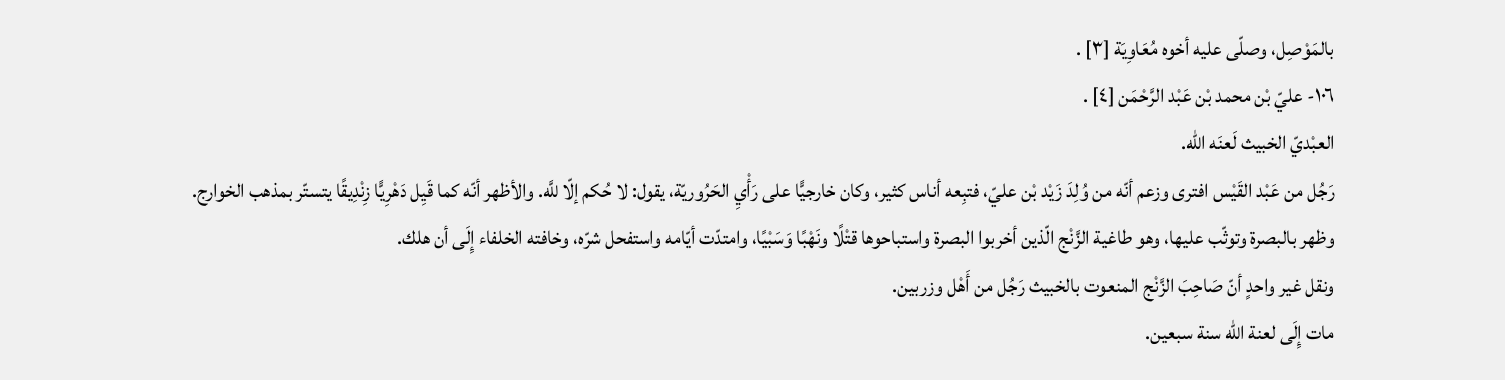بالمَوْصِل، وصلّى عليه أخوه مُعَاوِيَة [٣] .
١٠٦- عليّ بْن محمد بْن عَبْد الرَّحْمَن [٤] .
العبْديّ الخبيث لَعنَه الله.
رَجُل من عَبْد القَيْس افترى وزعم أنّه من وُلِدَ زَيْد بْن عليّ، فتبِعه أناس كثير، وكان خارجيًّا على رَأْيِ الحَرُوريّة، يقول: لا حُكم إلّا للَّه. والأظهر أنّه كما قَيِل دَهْرِيًّا زِنْدِيقًا يتستّر بمذهب الخوارج.
وظهر بالبصرة وتوثّب عليها، وهو طاغية الزَّنْج الّذين أخربوا البصرة واستباحوها قتْلًا ونَهْبًا وَسَبْيًا، وامتدّت أيّامه واستفحل شرّه، وخافته الخلفاء إِلَى أن هلك.
ونقل غير واحدٍ أنّ صَاحِبَ الزَّنْج المنعوت بالخبيث رَجُل من أَهْل وزربين.
مات إِلَى لعنة الله سنة سبعين.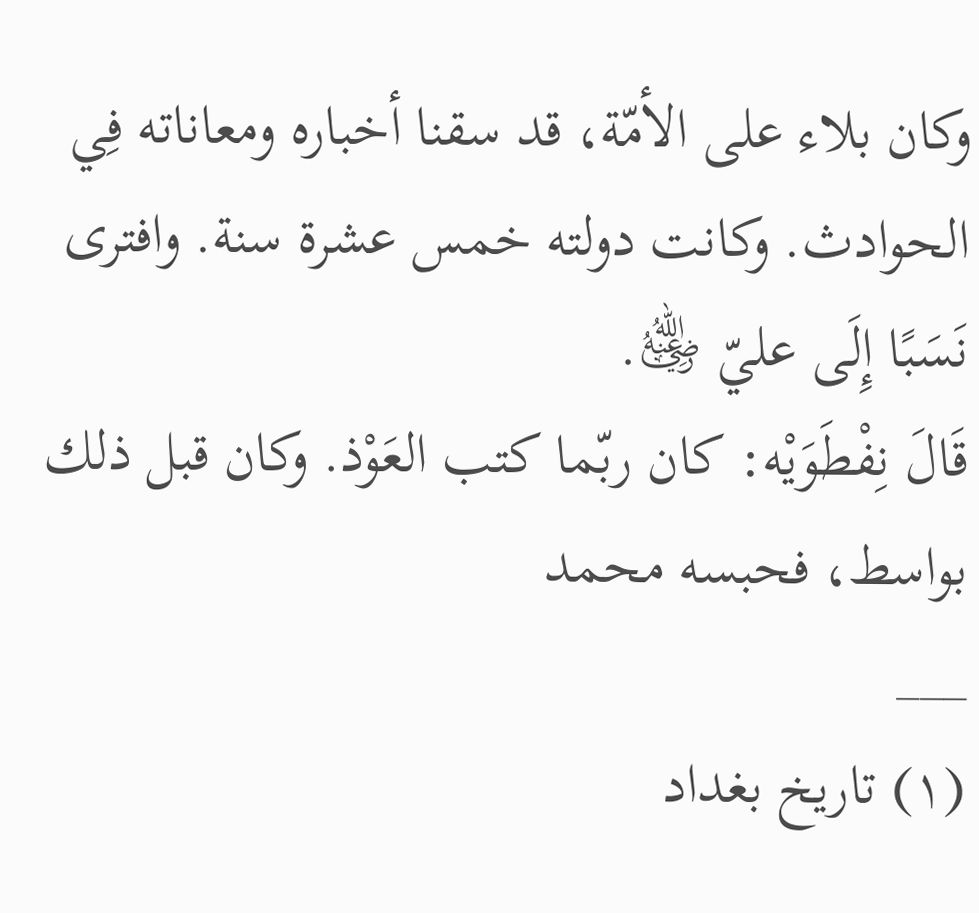وكان بلاء على الأمّة، قد سقنا أخباره ومعاناته فِي الحوادث. وكانت دولته خمس عشرة سنة. وافترى نَسَبًا إِلَى عليّ ﵁.
قَالَ نِفْطَوَيْه: كان ربّما كتب العَوْذ. وكان قبل ذلك بواسط، فحبسه محمد
___
(١) تاريخ بغداد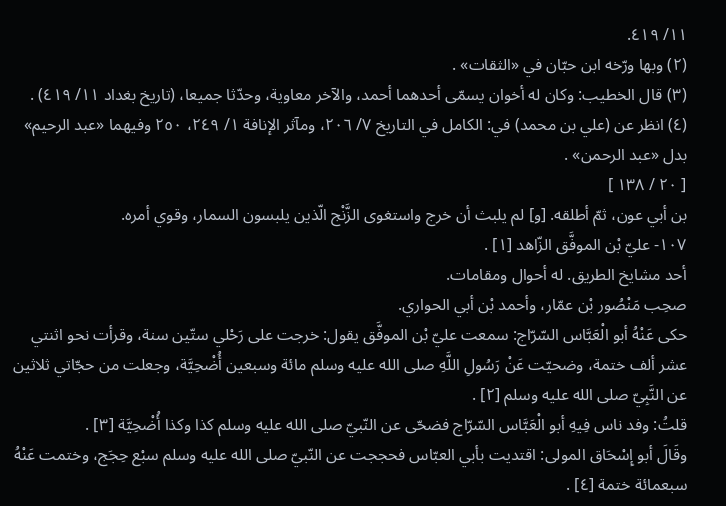١١/ ٤١٩.
(٢) وبها ورّخه ابن حبّان في «الثقات» .
(٣) قال الخطيب: وكان له أخوان يسمّى أحدهما أحمد، والآخر معاوية، وحدّثا جميعا، (تاريخ بغداد ١١/ ٤١٩) .
(٤) انظر عن (علي بن محمد) في: الكامل في التاريخ ٧/ ٢٠٦، ومآثر الإنافة ١/ ٢٤٩، ٢٥٠ وفيهما «عبد الرحيم» بدل «عبد الرحمن» .
[ ٢٠ / ١٣٨ ]
بن أبي عون، ثمّ أطلقه. [و] لم يلبث أن خرج واستغوى الزَّنْج الّذين يلبسون السمار، وقوي أمره.
١٠٧- عليّ بْن الموفَّق الزّاهد [١] .
أحد مشايخ الطريق. له أحوال ومقامات.
صحِب مَنْصُور بْن عمّار، وأحمد بْن أبي الحواري.
حكى عَنْهُ أبو الْعَبَّاس السّرّاج: سمعت عليّ بْن الموفَّق يقول: خرجت على رَحْلي ستّين سنة، وقرأت نحو اثنتي عشر ألف ختمة، وضحيّت عَنْ رَسُولِ اللَّهِ صلى الله عليه وسلم مائة وسبعين أُضْحِيَّة، وجعلت من حجّاتي ثلاثين عن النَّبِيّ صلى الله عليه وسلم [٢] .
قلتُ: وفد ناس فِيهِ أبو الْعَبَّاس السّرّاج فضحّى عن النّبيّ صلى الله عليه وسلم كذا وكذا أُضْحِيَّة [٣] .
وقَالَ أبو إِسْحَاق المولى: اقتديت بأبي العبّاس فحججت عن النّبيّ صلى الله عليه وسلم سبْع حِجَج، وختمت عَنْهُ سبعمائة ختمة [٤] .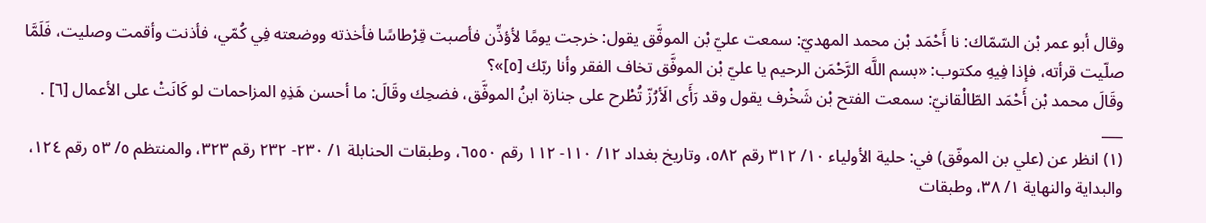وقال أبو عمر بْن السّمّاك: نا أَحْمَد بْن محمد المهديّ: سمعت عليّ بْن الموفَّق يقول: خرجت يومًا لأؤذِّن فأصبت قِرْطاسًا فأخذته ووضعته فِي كُمّي، فأذنت وأقمت وصليت، فَلَمَّا صلّيت قرأته، فإذا فِيهِ مكتوب: «بسم اللَّه الرَّحْمَن الرحيم يا عليّ بْن الموفَّق تخاف الفقر وأنا ربّك [٥]»؟
وقَالَ محمد بْن أَحْمَد الطّالْقانيّ: سمعت الفتح بْن شَخْرف يقول وقد رَأَى الَأرُزّ تُطْرح على جنازة ابنُ الموفَّق، فضحِك وقَالَ: ما أحسن هَذِهِ المزاحمات لو كَانَتْ على الأعمال [٦] .
___
(١) انظر عن (علي بن الموفّق) في: حلية الأولياء ١٠/ ٣١٢ رقم ٥٨٢، وتاريخ بغداد ١٢/ ١١٠- ١١٢ رقم ٦٥٥٠، وطبقات الحنابلة ١/ ٢٣٠- ٢٣٢ رقم ٣٢٣، والمنتظم ٥/ ٥٣ رقم ١٢٤، والبداية والنهاية ١/ ٣٨، وطبقات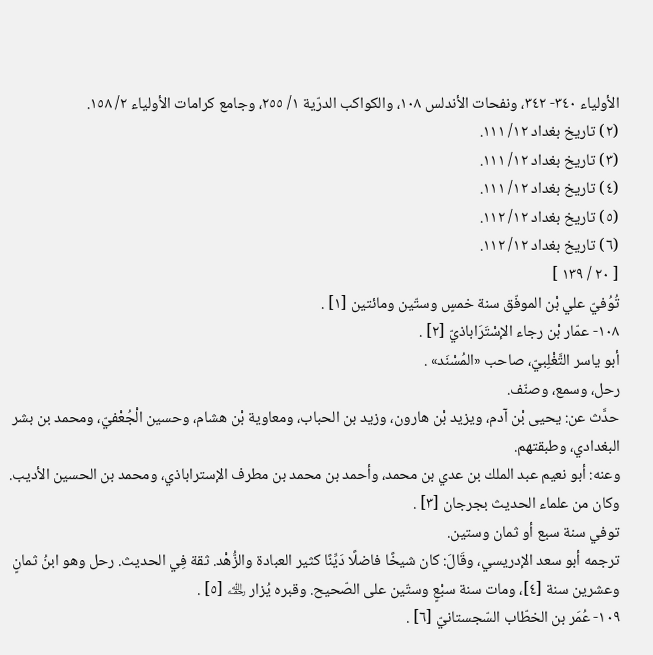الأولياء ٣٤٠- ٣٤٢، ونفحات الأندلس ١٠٨، والكواكب الدرّية ١/ ٢٥٥، وجامع كرامات الأولياء ٢/ ١٥٨.
(٢) تاريخ بغداد ١٢/ ١١١.
(٣) تاريخ بغداد ١٢/ ١١١.
(٤) تاريخ بغداد ١٢/ ١١١.
(٥) تاريخ بغداد ١٢/ ١١٢.
(٦) تاريخ بغداد ١٢/ ١١٢.
[ ٢٠ / ١٣٩ ]
تُوُفيّ علي بْن الموفّق سنة خمسٍ وستّين ومائتين [١] .
١٠٨- عمّار بْن رجاء الإسْتَرَاباذيّ [٢] .
أبو ياسر التَّغْلِبيّ، صاحب «المُسْنَد» .
رحل، وسمع، وصنّف.
حدَّث عن: يحيى بْن آدم، ويزيد بْن هارون، وزيد بن الحباب، ومعاوية بْن هشام، وحسين الْجُعْفيّ، ومحمد بن بشر البغدادي، وطبقتهم.
وعنه: أبو نعيم عبد الملك بن عدي بن محمد، وأحمد بن محمد بن مطرف الإستراباذي، ومحمد بن الحسين الأديب.
وكان من علماء الحديث بجرجان [٣] .
توفي سنة سبع أو ثمان وستين.
ترجمه أبو سعد الإدريسي، وقَالَ: كان شيخًا فاضلًا دَيِّنًا كثير العبادة والزُّهْد. ثقة فِي الحديث. رحل وهو ابنُ ثمانٍ وعشرين سنة [٤]، ومات سنة سبْعٍ وستّين على الصّحيح. وقبره يُزار ﵀ [٥] .
١٠٩- عُمَر بن الخطّاب السّجستانيّ [٦] .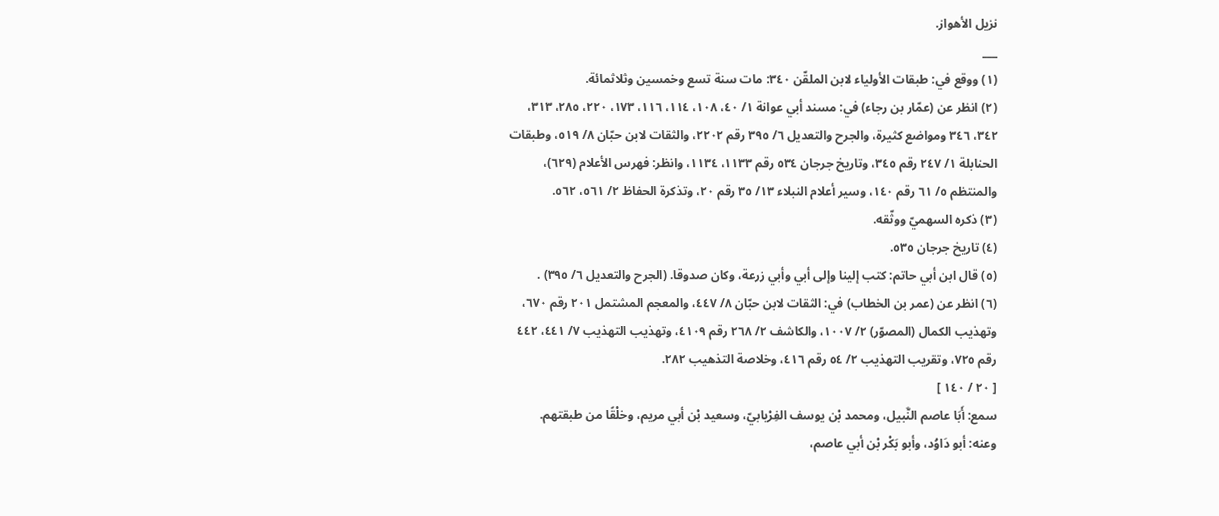نزيل الأهواز.
___
(١) ووقع في: طبقات الأولياء لابن الملقّن ٣٤٠: مات سنة تسع وخمسين وثلاثمائة.
(٢) انظر عن (عمّار بن رجاء) في: مسند أبي عوانة ١/ ٤٠، ١٠٨، ١١٤، ١١٦، ١٧٣، ٢٢٠، ٢٨٥، ٣١٣، ٣٤٢، ٣٤٦ ومواضع كثيرة، والجرح والتعديل ٦/ ٣٩٥ رقم ٢٢٠٢، والثقات لابن حبّان ٨/ ٥١٩، وطبقات الحنابلة ١/ ٢٤٧ رقم ٣٤٥، وتاريخ جرجان ٥٣٤ رقم ١١٣٣، ١١٣٤، وانظر: فهرس الأعلام (٦٢٩)، والمنتظم ٥/ ٦١ رقم ١٤٠، وسير أعلام النبلاء ١٣/ ٣٥ رقم ٢٠، وتذكرة الحفاظ ٢/ ٥٦١، ٥٦٢.
(٣) ذكره السهميّ ووثّقه.
(٤) تاريخ جرجان ٥٣٥.
(٥) قال ابن أبي حاتم: كتب إلينا وإلى أبي وأبي زرعة، وكان صدوقا. (الجرح والتعديل ٦/ ٣٩٥) .
(٦) انظر عن (عمر بن الخطاب) في: الثقات لابن حبّان ٨/ ٤٤٧، والمعجم المشتمل ٢٠١ رقم ٦٧٠، وتهذيب الكمال (المصوّر) ٢/ ١٠٠٧، والكاشف ٢/ ٢٦٨ رقم ٤١٠٩، وتهذيب التهذيب ٧/ ٤٤١، ٤٤٢ رقم ٧٢٥، وتقريب التهذيب ٢/ ٥٤ رقم ٤١٦، وخلاصة التذهيب ٢٨٢.
[ ٢٠ / ١٤٠ ]
سمع: أَبَا عاصم النَّبيل، ومحمد بْن يوسف الفِرْيابيّ، وسعيد بْن أبي مريم، وخلْقًا من طبقتهم.
وعنه: أبو دَاوُد، وأبو بَكْر بْن أبي عاصم،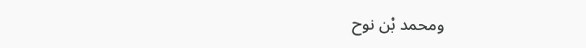ومحمد بْن نوح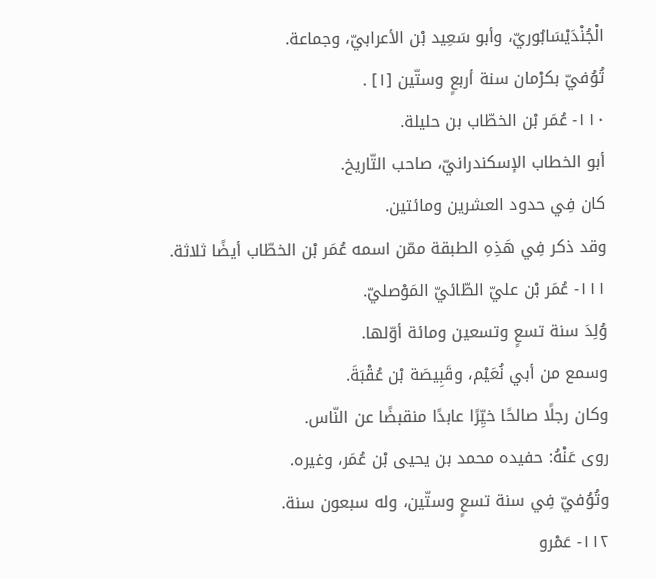الْجُنْدَيْسَابُوريّ، وأبو سَعِيد بْن الأعرابيّ، وجماعة.
تُوُفيّ بكرْمان سنة أربعٍ وستّين [١] .
١١٠- عُمَر بْن الخطّاب بن حليلة.
أبو الخطاب الإسكندرانيّ، صاحب التّاريخ.
كان فِي حدود العشرين ومائتين.
وقد ذكر فِي هَذِهِ الطبقة ممّن اسمه عُمَر بْن الخطّاب أيضًا ثلاثة.
١١١- عُمَر بْن عليّ الطّائيّ المَوْصليّ.
وُلِدَ سنة تسعٍ وتسعين ومائة أوّلها.
وسمع من أبي نُعَيْم، وقَبِيصَة بْن عُقْبَةَ.
وكان رجلًا صالحًا خيِّرًا عابدًا منقبضًا عن النّاس.
روى عَنْهُ: حفيده محمد بن يحيى بْن عُمَر، وغيره.
وتُوُفيّ فِي سنة تسعٍ وستّين، وله سبعون سنة.
١١٢- عَمْرو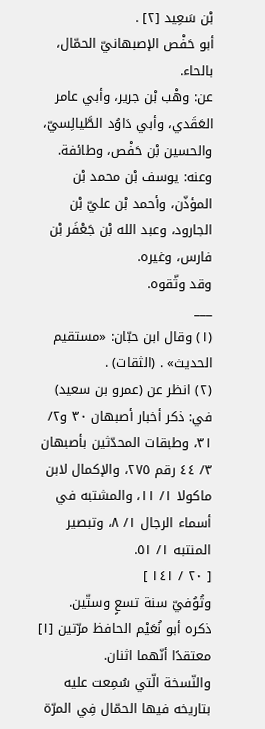بْن سَعِيد [٢] .
أبو حَفْص الإصبهانيّ الحمّال، بالحاء.
عن: وهْب بْن جرير، وأبي عامر العَقَدي، وأبي دَاوُد الطَّيالِسيّ، والحسين بْن حَفْص، وطائفة.
وعنه: يوسف بْن محمد بْن المؤذّن، وأحمد بْن عليّ بْن الجارود، وعبد الله بْن جَعْفَر بْن فارس، وغيره.
وقد وثّقوه.
___
(١) وقال ابن حبّان: «مستقيم الحديث» . (الثقات) .
(٢) انظر عن (عمرو بن سعيد) في: ذكر أخبار أصبهان ٣٠ و٢/ ٣١، وطبقات المحدّثين بأصبهان ٣/ ٤٤ رقم ٢٧٥، والإكمال لابن ماكولا ١/ ١١، والمشتبه في أسماء الرجال ١/ ٨، وتبصير المنتبه ١/ ٥١.
[ ٢٠ / ١٤١ ]
وتُوُفيّ سنة تسعٍ وستّين.
ذكره أبو نُعَيْم الحافظ مرّتين [١] معتقدًا أنّهما اثنان.
والنّسخة الّتي سُمِعت عليه بتاريخه فيها الحمّال فِي المرّة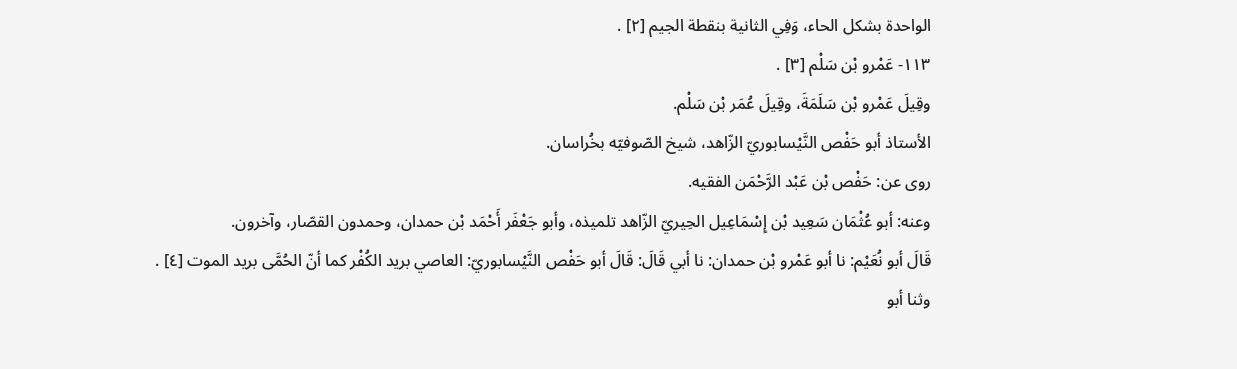الواحدة بشكل الحاء، وَفِي الثانية بنقطة الجيم [٢] .
١١٣- عَمْرو بْن سَلْم [٣] .
وقِيلَ عَمْرو بْن سَلَمَةَ، وقِيلَ عُمَر بْن سَلْم.
الأستاذ أبو حَفْص النَّيْسابوريّ الزّاهد، شيخ الصّوفيّه بخُراسان.
روى عن: حَفْص بْن عَبْد الرَّحْمَن الفقيه.
وعنه: أبو عُثْمَان سَعِيد بْن إِسْمَاعِيل الحِيريّ الزّاهد تلميذه، وأبو جَعْفَر أَحْمَد بْن حمدان، وحمدون القصّار، وآخرون.
قَالَ أبو نُعَيْم: نا أبو عَمْرو بْن حمدان: نا أبي قَالَ: قَالَ أبو حَفْص النَّيْسابوريّ: العاصي بريد الكُفْر كما أنّ الحُمَّى بريد الموت [٤] .
وثنا أبو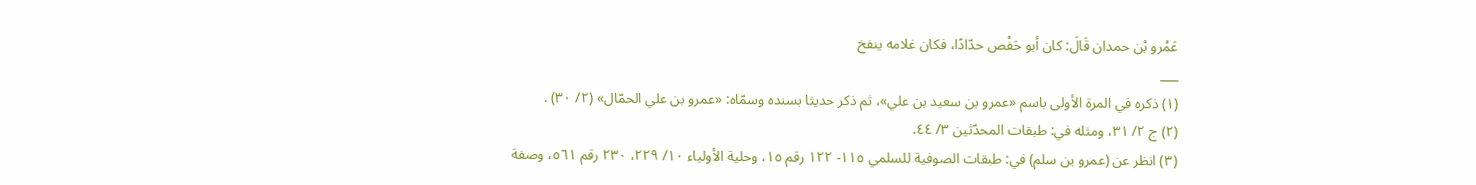عَمْرو بْن حمدان قَالَ: كان أبو حَفْص حدّادًا، فكان غلامه ينفخ
___
(١) ذكره في المرة الأولى باسم «عمرو بن سعيد بن علي»، ثم ذكر حديثا بسنده وسمّاه: «عمرو بن علي الحمّال» (٢/ ٣٠) .
(٢) ج ٢/ ٣١، ومثله في: طبقات المحدّثين ٣/ ٤٤.
(٣) انظر عن (عمرو بن سلم) في: طبقات الصوفية للسلمي ١١٥- ١٢٢ رقم ١٥، وحلية الأولياء ١٠/ ٢٢٩، ٢٣٠ رقم ٥٦١، وصفة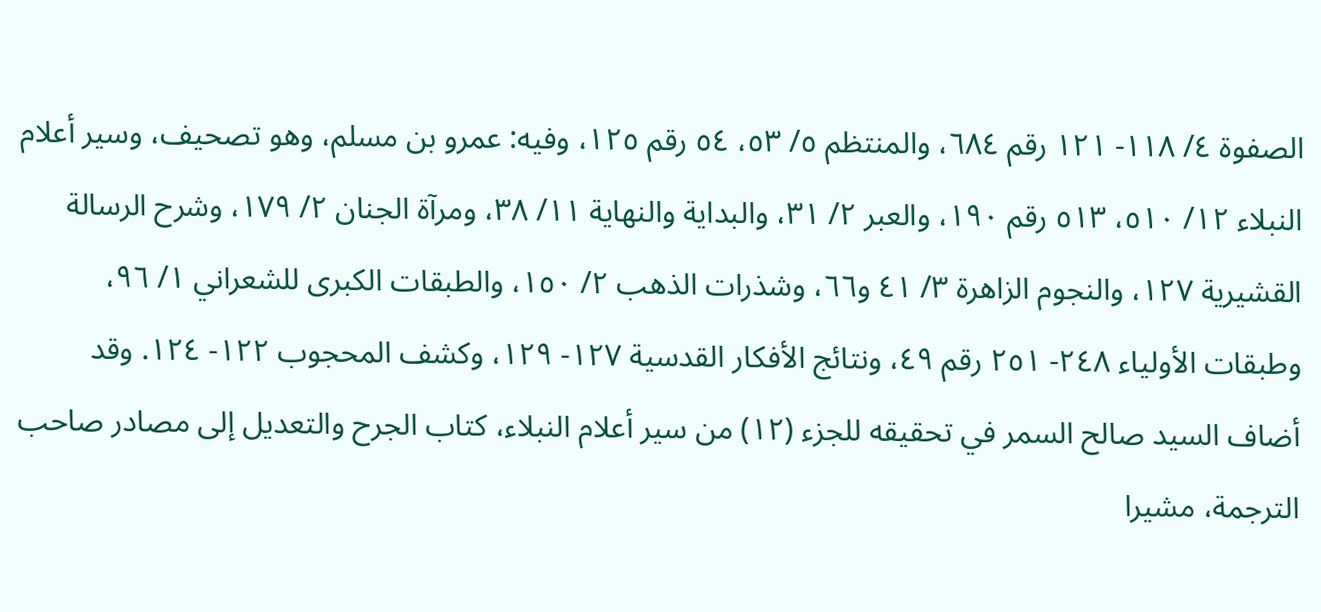الصفوة ٤/ ١١٨- ١٢١ رقم ٦٨٤، والمنتظم ٥/ ٥٣، ٥٤ رقم ١٢٥، وفيه: عمرو بن مسلم، وهو تصحيف، وسير أعلام النبلاء ١٢/ ٥١٠، ٥١٣ رقم ١٩٠، والعبر ٢/ ٣١، والبداية والنهاية ١١/ ٣٨، ومرآة الجنان ٢/ ١٧٩، وشرح الرسالة القشيرية ١٢٧، والنجوم الزاهرة ٣/ ٤١ و٦٦، وشذرات الذهب ٢/ ١٥٠، والطبقات الكبرى للشعراني ١/ ٩٦، وطبقات الأولياء ٢٤٨- ٢٥١ رقم ٤٩، ونتائج الأفكار القدسية ١٢٧- ١٢٩، وكشف المحجوب ١٢٢- ١٢٤. وقد أضاف السيد صالح السمر في تحقيقه للجزء (١٢) من سير أعلام النبلاء، كتاب الجرح والتعديل إلى مصادر صاحب الترجمة، مشيرا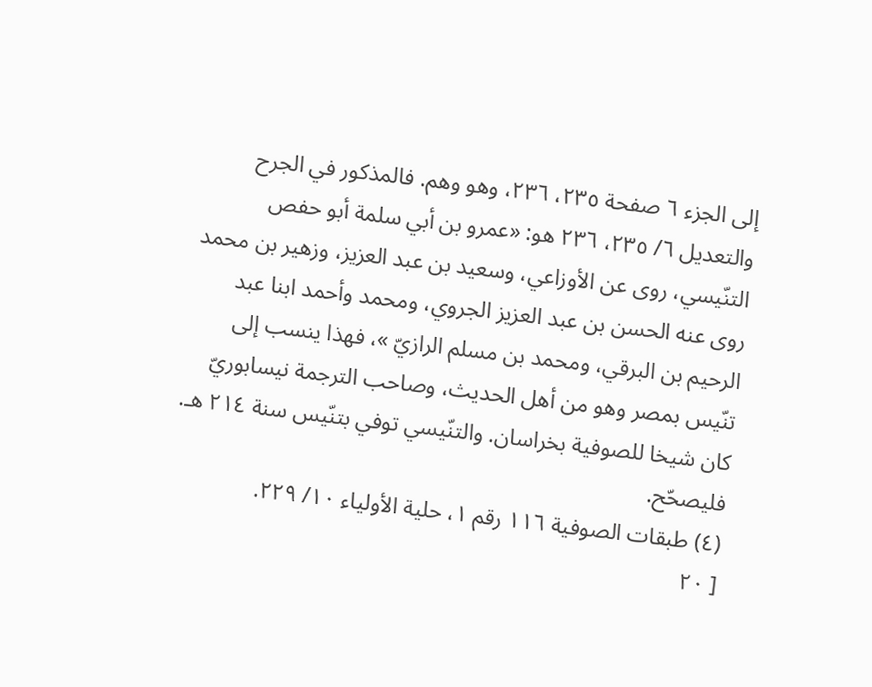إلى الجزء ٦ صفحة ٢٣٥، ٢٣٦، وهو وهم. فالمذكور في الجرح والتعديل ٦/ ٢٣٥، ٢٣٦ هو: «عمرو بن أبي سلمة أبو حفص التنّيسي، روى عن الأوزاعي، وسعيد بن عبد العزيز، وزهير بن محمد روى عنه الحسن بن عبد العزيز الجروي، ومحمد وأحمد ابنا عبد الرحيم بن البرقي، ومحمد بن مسلم الرازيّ »، فهذا ينسب إلى تنّيس بمصر وهو من أهل الحديث، وصاحب الترجمة نيسابوريّ كان شيخا للصوفية بخراسان. والتنّيسي توفي بتنّيس سنة ٢١٤ هـ. فليصحّح.
(٤) طبقات الصوفية ١١٦ رقم ١، حلية الأولياء ١٠/ ٢٢٩.
[ ٢٠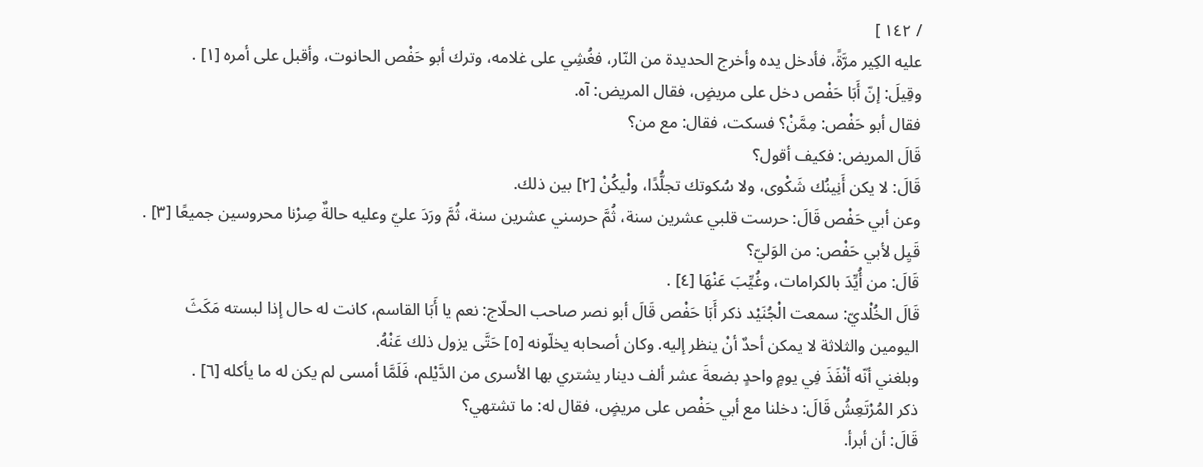/ ١٤٢ ]
عليه الكِير مرَّةً، فأدخل يده وأخرج الحديدة من النّار، فغُشِي على غلامه، وترك أبو حَفْص الحانوت، وأقبل على أمره [١] .
وقِيلَ: إنّ أَبَا حَفْص دخل على مريضٍ، فقال المريض: آه.
فقال أبو حَفْص: مِمَّنْ؟ فسكت، فقال: مع من؟
قَالَ المريض: فكيف أقول؟
قَالَ: لا يكن أَنِينُك شَكْوى، ولا سُكوتك تجلُّدًا، ولْيكُنْ [٢] بين ذلك.
وعن أبي حَفْص قَالَ: حرست قلبي عشرين سنة، ثُمَّ حرسني عشرين سنة، ثُمَّ ورَدَ عليّ وعليه حالةٌ صِرْنا محروسين جميعًا [٣] .
قَيِل لأبي حَفْص: من الوَليّ؟
قَالَ: من أُيِّدَ بالكرامات، وغُيِّبَ عَنْهَا [٤] .
قَالَ الخُلْديّ: سمعت الْجُنَيْد ذكر أَبَا حَفْص قَالَ أبو نصر صاحب الحلّاج: نعم يا أَبَا القاسم، كانت له حال إذا لبسته مَكَثَ اليومين والثلاثة لا يمكن أحدٌ أنْ ينظر إليه. وكان أصحابه يخلّونه [٥] حَتَّى يزول ذلك عَنْهُ.
وبلغني أنّه أنْفَذَ فِي يومٍ واحدٍ بضعةَ عشر ألف دينار يشتري بها الأسرى من الدَّيْلم، فَلَمَّا أمسى لم يكن له ما يأكله [٦] .
ذكر المُرْتَعِشُ قَالَ: دخلنا مع أبي حَفْص على مريضٍ، فقال له: ما تشتهي؟
قَالَ: أن أبرأ.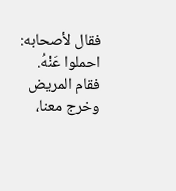فقال لأصحابه: احملوا عَنْهُ.
فقام المريض وخرج معنا،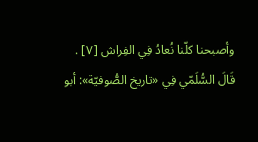وأصبحنا كلّنا نُعادُ فِي الفِراش [٧] .
قَالَ السُّلَمّي فِي «تاريخ الصُّوفيّة»: أبو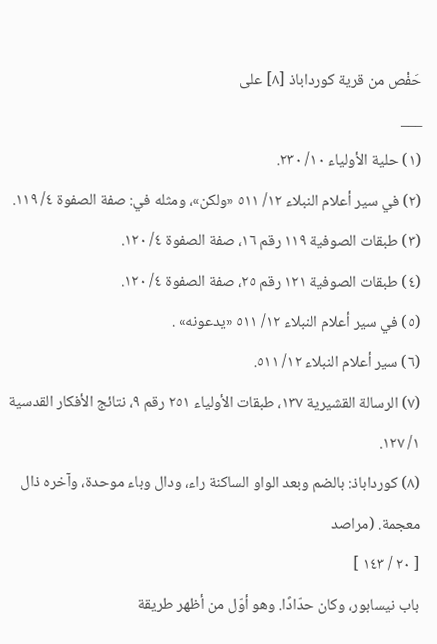حَفْص من قرية كورداباذ [٨] على
___
(١) حلية الأولياء ١٠/ ٢٣٠.
(٢) في سير أعلام النبلاء ١٢/ ٥١١ «ولكن»، ومثله في: صفة الصفوة ٤/ ١١٩.
(٣) طبقات الصوفية ١١٩ رقم ١٦، صفة الصفوة ٤/ ١٢٠.
(٤) طبقات الصوفية ١٢١ رقم ٢٥، صفة الصفوة ٤/ ١٢٠.
(٥) في سير أعلام النبلاء ١٢/ ٥١١ «يدعونه» .
(٦) سير أعلام النبلاء ١٢/ ٥١١.
(٧) الرسالة القشيرية ١٣٧، طبقات الأولياء ٢٥١ رقم ٩، نتائج الأفكار القدسية ١/ ١٢٧.
(٨) كورداباذ: بالضم وبعد الواو الساكنة راء، ودال وباء موحدة، وآخره ذال معجمة. (مراصد
[ ٢٠ / ١٤٣ ]
باب نيسابور، وكان حدّادًا. وهو أوّل من أظهر طريقة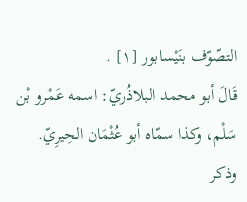التصّوّف بنَيْسابور [١] .
قَالَ أبو محمد البلاذُريّ: اسمه عَمْرو بْن سَلْم، وكذا سمّاه أبو عُثْمَان الحِيرِيّ.
وذكر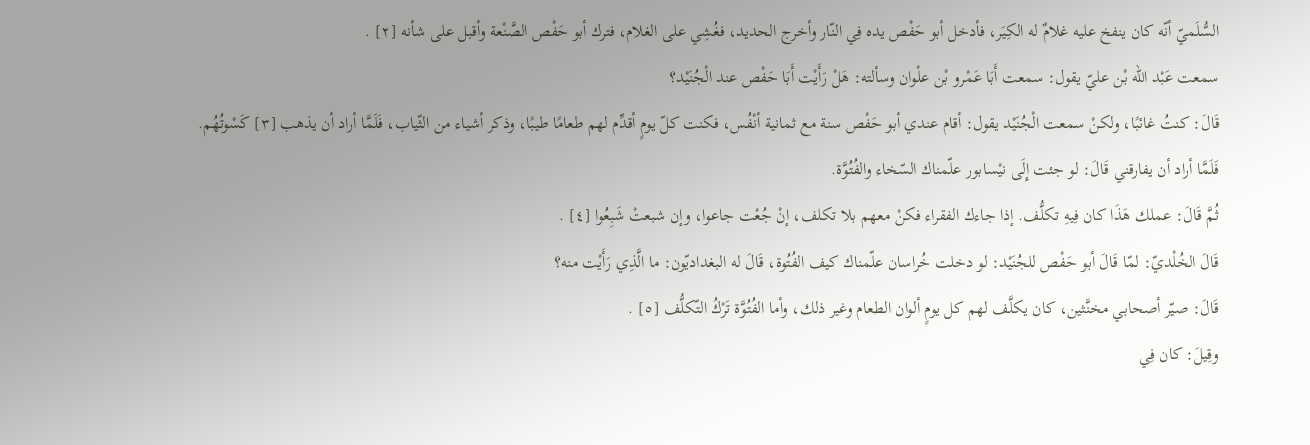السُّلَميّ أنّه كان ينفخ عليه غلامٌ له الكِيَر، فأدخل أبو حَفْص يده فِي النّار وأخرج الحديد، فغُشِي على الغلام، فترك أبو حَفْص الصَّنْعة وأقبل على شأنه [٢] .
سمعت عَبْد الله بْن عليّ يقول: سمعت أَبَا عَمْرو بْن علْوان وسألته: هَلْ رَأَيْت أَبَا حَفْص عند الْجُنَيْد؟
قَالَ: كنتُ غائبًا، ولكنْ سمعت الْجُنَيْد يقول: أقام عندي أبو حَفْص سنة مع ثمانية أنْفُس، فكنت كلّ يومٍ أقدِّم لهم طعامًا طيبًا، وذكر أشياء من الثّياب، فَلَمَّا أراد أن يذهب [٣] كَسْوتُهُم.
فَلَمَّا أراد أن يفارقني قَالَ: لو جئت إِلَى نيْسابور علّمناك السّخاء والفُتُوَّة.
ثُمَّ قَالَ: عملك هَذَا كان فِيهِ تكلُّف. إذا جاءك الفقراء فكنْ معهم بلا تكلف، إنْ جُعْت جاعوا، وإن شبعتْ شَبِعُوا [٤] .
قَالَ الخُلْديّ: لمّا قَالَ أبو حَفْص للجُنَيْد: لو دخلت خُراسان علّمناك كيف الفُتُوة، قَالَ له البغداديّون: ما الَّذِي رَأَيْت منه؟
قَالَ: صيّر أصحابي مخنَّثين، كان يكلَّف لهم كل يومٍ ألوان الطعام وغير ذلك، وأما الفُتُوَّة تَرْكُ التّكلُّف [٥] .
وقِيلَ: كان فِي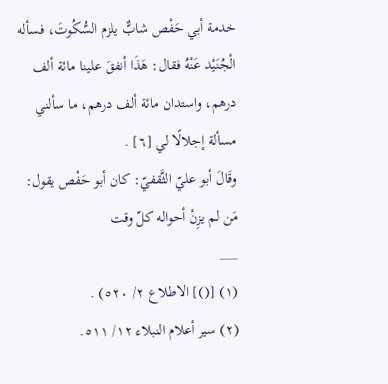خدمة أبي حَفْص شابٌّ يلزم السُّكُوتَ، فسأله الْجُنَيْد عَنْهُ فقال: هَذَا أنفقَ علينا مائة ألف درهم، واستدان مائة ألف درهم، ما سألني مسألة إجلالًا لي [٦] .
وقَالَ أبو عليّ الثَّقفيّ: كان أبو حَفْص يقول: مَن لم يزِنْ أحواله كلّ وقت
___
(١) [()] الاطلاع ٢/ ٥٢٠) .
(٢) سير أعلام النبلاء ١٢/ ٥١١.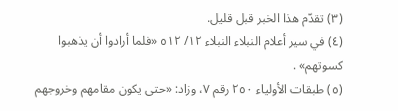(٣) تقدّم هذا الخبر قبل قليل.
(٤) في سير أعلام النبلاء النبلاء ١٢/ ٥١٢ «فلما أرادوا أن يذهبوا كسوتهم» .
(٥) طبقات الأولياء ٢٥٠ رقم ٧، وزاد: «حتى يكون مقامهم وخروجهم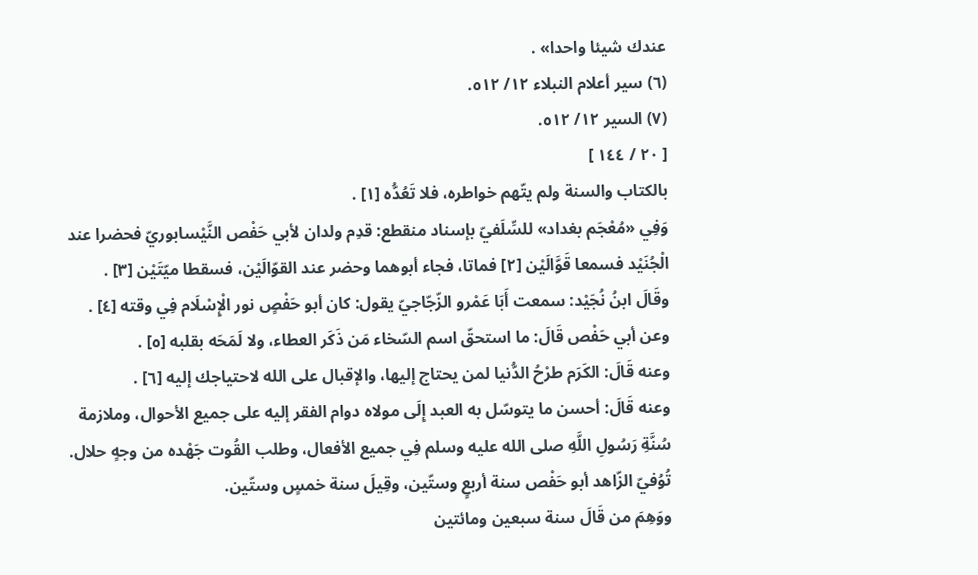عندك شيئا واحدا» .
(٦) سير أعلام النبلاء ١٢/ ٥١٢.
(٧) السير ١٢/ ٥١٢.
[ ٢٠ / ١٤٤ ]
بالكتاب والسنة ولم يتّهم خواطره، فلا تَعُدُّه [١] .
وَفِي «مُعْجَم بغداد» للسِّلَفيّ بإسناد منقطع: قدِم ولدان لأبي حَفْص النَّيْسابوريّ فحضرا عند الْجُنَيْد فسمعا قَوَّالَيْن [٢] فماتا، فجاء أبوهما وحضر عند القوّالَيْن، فسقطا ميّتَيْن [٣] .
وقَالَ ابنُ نُجَيْد: سمعت أَبَا عَمْرو الزّجّاجيّ يقول: كان أبو حَفْصٍ نور الْإِسْلَام فِي وقته [٤] .
وعن أبي حَفْص قَالَ: ما استحقّ اسم السّخاء مَن ذَكَر العطاء، ولا لَمَحَه بقلبه [٥] .
وعنه قَالَ: الكَرَم طرْحُ الدُّنيا لمن يحتاج إليها، والإقبال على الله لاحتياجك إليه [٦] .
وعنه قَالَ: أحسن ما يتوسّل به العبد إِلَى مولاه دوام الفقر إليه على جميع الأحوال، وملازمة سُنَّةِ رَسُولِ اللَّهِ صلى الله عليه وسلم فِي جميع الأفعال، وطلب القُوت جَهْده من وجهٍ حلال.
تُوُفيّ الزّاهد أبو حَفْص سنة أربعٍ وستّين، وقِيلَ سنة خمسٍ وستّين.
ووَهِمَ من قَالَ سنة سبعين ومائتين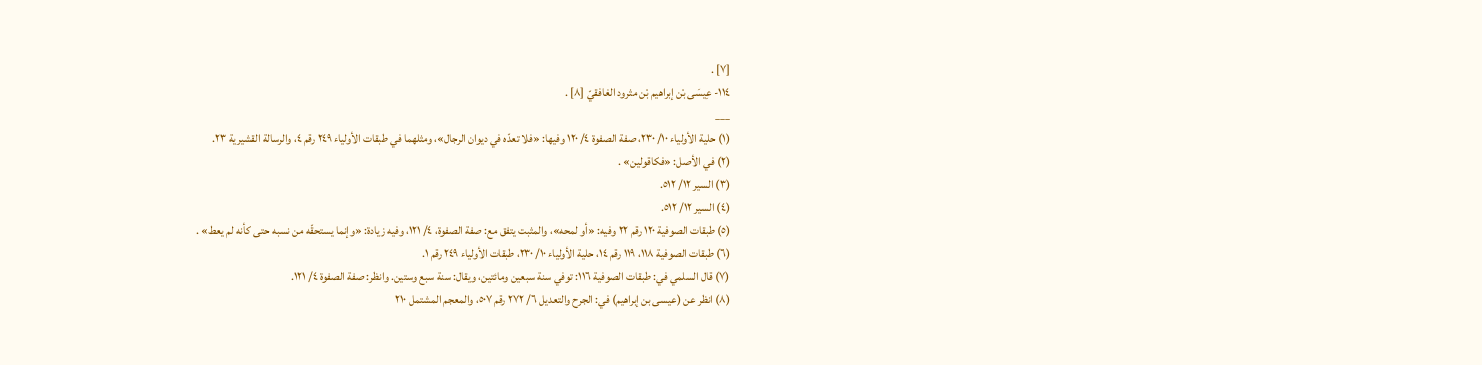[٧] .
١١٤- عِيسَى بْن إبراهيم بْن مثرود الغافقيّ [٨] .
___
(١) حلية الأولياء ١٠/ ٢٣٠، صفة الصفوة ٤/ ١٢٠ وفيها: «فلا تعدّه في ديوان الرجال»، ومثلهما في طبقات الأولياء ٢٤٩ رقم ٤، والرسالة القشيرية ٢٣.
(٢) في الأصل: «فكاقولين» .
(٣) السير ١٢/ ٥١٢.
(٤) السير ١٢/ ٥١٢.
(٥) طبقات الصوفية ١٢٠ رقم ٢٢ وفيه: «أو لمحه»، والمثبت يتفق مع: صفة الصفوة، ٤/ ١٢١، وفيه زيادة: «وإنما يستحقّه من نسبه حتى كأنه لم يعط» .
(٦) طبقات الصوفية ١١٨، ١١٩ رقم ١٤، حلية الأولياء ١٠/ ٢٣٠، طبقات الأولياء ٢٤٩ رقم ١.
(٧) قال السلمي في: طبقات الصوفية ١١٦: توفي سنة سبعين ومائتين، ويقال: سنة سبع وستين. وانظر: صفة الصفوة ٤/ ١٢١.
(٨) انظر عن (عيسى بن إبراهيم) في: الجرح والتعديل ٦/ ٢٧٢ رقم ٥٠٧، والمعجم المشتمل ٢١٠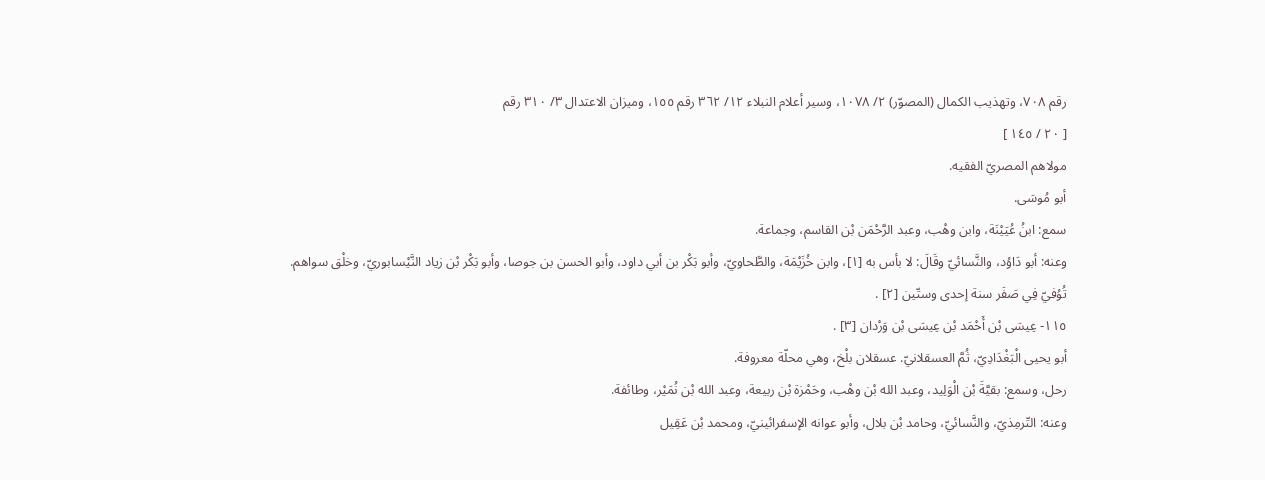رقم ٧٠٨، وتهذيب الكمال (المصوّر) ٢/ ١٠٧٨، وسير أعلام النبلاء ١٢/ ٣٦٢ رقم ١٥٥، وميزان الاعتدال ٣/ ٣١٠ رقم
[ ٢٠ / ١٤٥ ]
مولاهم المصريّ الفقيه.
أبو مُوسَى.
سمع: ابنُ عُيَيْنَة، وابن وهْب، وعبد الرَّحْمَن بْن القاسم، وجماعة.
وعنه: أبو دَاوُد، والنَّسائيّ وقَالَ: لا بأس به [١]، وابن خُزَيْمَة، والطَّحاويّ، وأبو بَكْر بن أبي داود، وأبو الحسن بن جوصا، وأبو بَكْر بْن زياد النَّيْسابوريّ، وخلْق سواهم.
تُوُفيّ فِي صَفَر سنة إحدى وستّين [٢] .
١١٥- عِيسَى بْن أَحْمَد بْن عِيسَى بْن وَرْدان [٣] .
أبو يحيى الْبَغْدَادِيّ، ثُمَّ العسقلانيّ. عسقلان بلْخ، وهي محلّة معروفة.
رحل، وسمع: بقيَّةَ بْن الْوَلِيد، وعبد الله بْن وهْب، وحَمْزة بْن ربيعة، وعبد الله بْن نُمَيْر، وطائفة.
وعنه: التّرمِذيّ، والنَّسائيّ، وحامد بْن بلال، وأبو عوانه الإسفرائينيّ، ومحمد بْن عَقِيل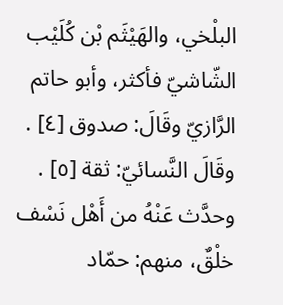البلْخي، والهَيْثَم بْن كُلَيْب الشّاشيّ فأكثر، وأبو حاتم الرَّازيّ وقَالَ: صدوق [٤] .
وقَالَ النَّسائيّ: ثقة [٥] .
وحدَّث عَنْهُ من أَهْل نَسْف خلْقٌ، منهم: حمّاد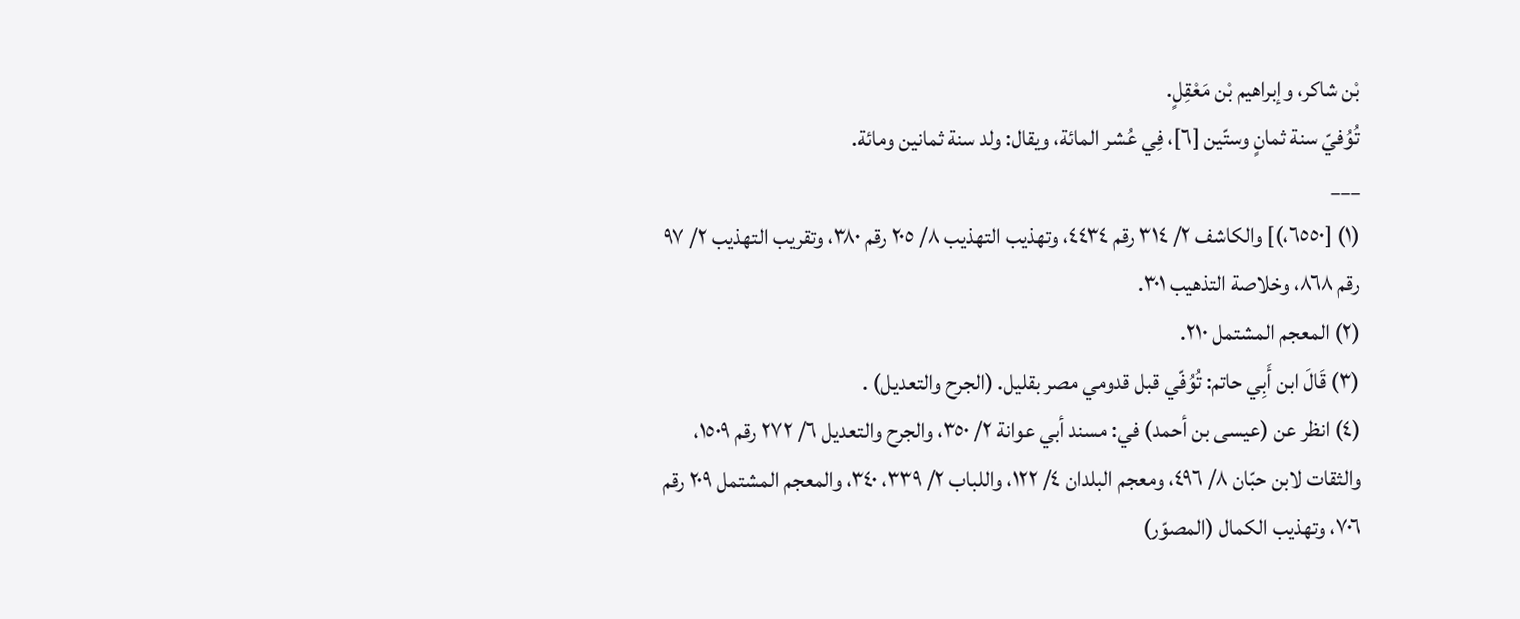بْن شاكر، وإبراهيم بْن مَعْقِلٍ.
تُوُفيّ سنة ثمانٍ وستّين [٦]، فِي عُشر المائة، ويقال: ولد سنة ثمانين ومائة.
___
(١) [٦٥٥٠،)] والكاشف ٢/ ٣١٤ رقم ٤٤٣٤، وتهذيب التهذيب ٨/ ٢٠٥ رقم ٣٨٠، وتقريب التهذيب ٢/ ٩٧ رقم ٨٦٨، وخلاصة التذهيب ٣٠١.
(٢) المعجم المشتمل ٢١٠.
(٣) قَالَ ابن أَبِي حاتم: تُوُفّي قبل قدومي مصر بقليل. (الجرح والتعديل) .
(٤) انظر عن (عيسى بن أحمد) في: مسند أبي عوانة ٢/ ٣٥٠، والجرح والتعديل ٦/ ٢٧٢ رقم ١٥٠٩، والثقات لابن حبّان ٨/ ٤٩٦، ومعجم البلدان ٤/ ١٢٢، واللباب ٢/ ٣٣٩، ٣٤٠، والمعجم المشتمل ٢٠٩ رقم ٧٠٦، وتهذيب الكمال (المصوّر)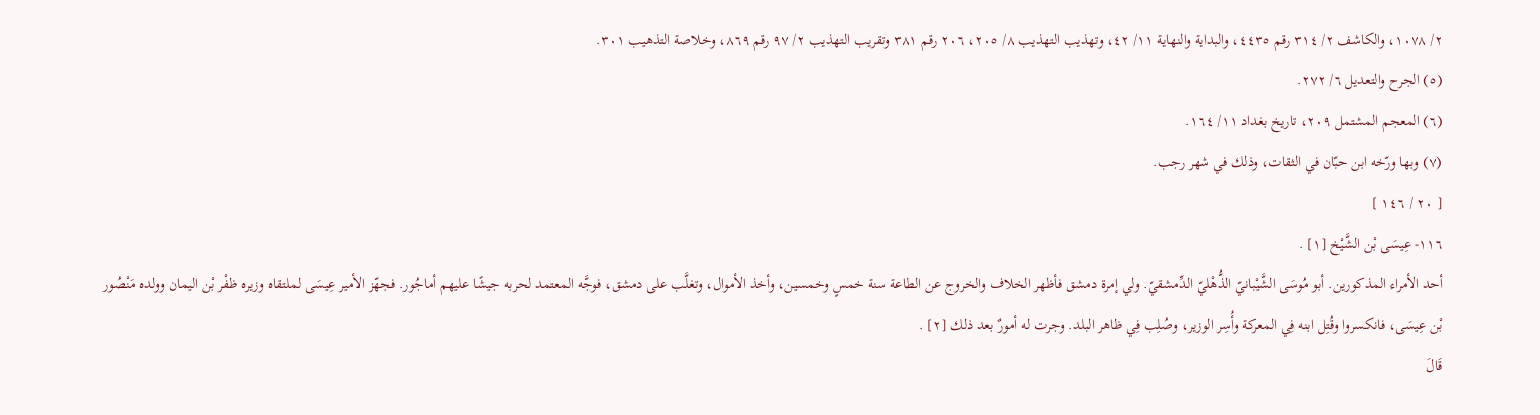٢/ ١٠٧٨، والكاشف ٢/ ٣١٤ رقم ٤٤٣٥، والبداية والنهاية ١١/ ٤٢، وتهذيب التهذيب ٨/ ٢٠٥، ٢٠٦ رقم ٣٨١ وتقريب التهذيب ٢/ ٩٧ رقم ٨٦٩، وخلاصة التذهيب ٣٠١.
(٥) الجرح والتعديل ٦/ ٢٧٢.
(٦) المعجم المشتمل ٢٠٩، تاريخ بغداد ١١/ ١٦٤.
(٧) وبها ورّخه ابن حبّان في الثقات، وذلك في شهر رجب.
[ ٢٠ / ١٤٦ ]
١١٦- عِيسَى بْن الشَّيْخ [١] .
أحد الأمراء المذكورين. أبو مُوسَى الشَّيْبانيّ الذُّهْليّ الدِّمشقيّ. ولي إمرة دمشق فأظهر الخلاف والخروج عن الطاعة سنة خمسٍ وخمسين، وأخذ الأموال، وتغلَّب على دمشق، فوجَّه المعتمد لحربه جيشًا عليهم أماجُور. فجهّز الأمير عِيسَى لملتقاه وزيره ظفْر بْن اليمان وولده مَنْصُور بْن عِيسَى، فانكسروا وقُتِل ابنه فِي المعركة وأُسِر الوزير، وصُلِب فِي ظاهر البلد. وجرت له أمورٌ بعد ذلك [٢] .
قَالَ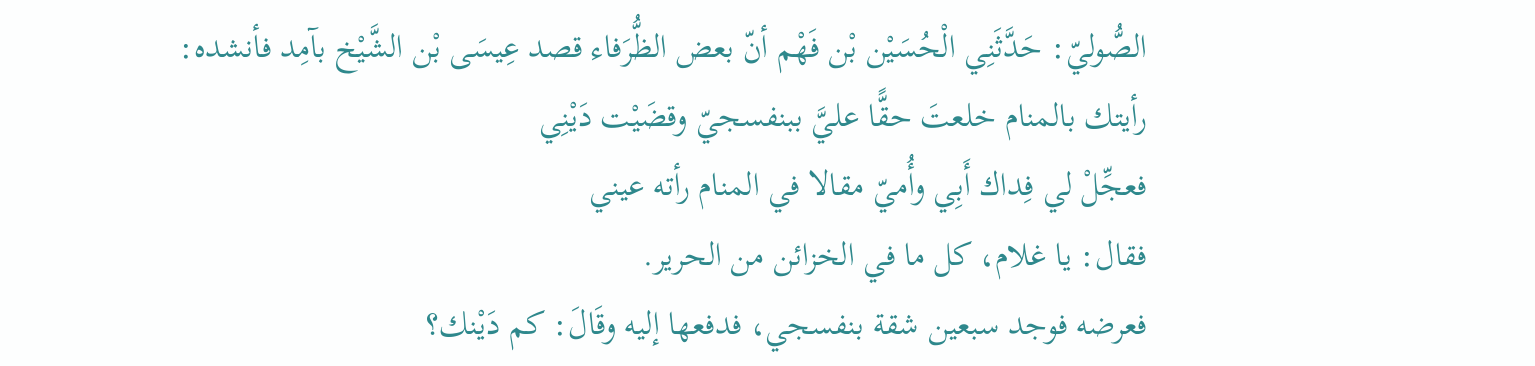الصُّوليّ: حَدَّثَنِي الْحُسَيْن بْن فَهْم أنّ بعض الظُّرَفاء قصد عِيسَى بْن الشَّيْخ بآمِد فأنشده:
رأيتك بالمنام خلعتَ حقًّا عليَّ ببنفسجيّ وقضَيْت دَيْنِي
فعجِّلْ لي فِداك أَبِي وأُميّ مقالا في المنام رأته عيني
فقال: يا غلام، كل ما في الخزائن من الحرير.
فعرضه فوجد سبعين شقة بنفسجي، فدفعها إليه وقَالَ: كم دَيْنك؟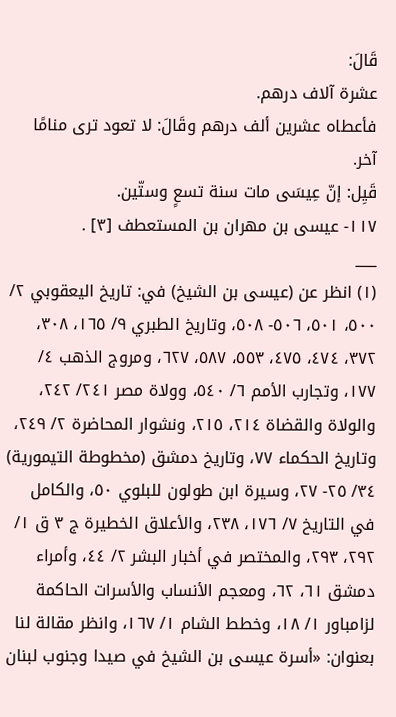قَالَ:
عشرة آلاف درهم.
فأعطاه عشرين ألف درهم وقَالَ: لا تعود ترى منامًا آخر.
قَيِل: إنّ عِيسَى مات سنة تسعٍ وستّين.
١١٧- عيسى بن مهران بن المستعطف [٣] .
___
(١) انظر عن (عيسى بن الشيخ) في: تاريخ اليعقوبي ٢/ ٥٠٠، ٥٠١، ٥٠٦- ٥٠٨، وتاريخ الطبري ٩/ ١٦٥، ٣٠٨، ٣٧٢، ٤٧٤، ٤٧٥، ٥٥٣، ٥٨٧، ٦٢٧، ومروج الذهب ٤/ ١٧٧، وتجارب الأمم ٦/ ٥٤٠، وولاة مصر ٢٤١/ ٢٤٢، والولاة والقضاة ٢١٤، ٢١٥، ونشوار المحاضرة ٢/ ٢٤٩، وتاريخ الحكماء ٧٧، وتاريخ دمشق (مخطوطة التيمورية) ٣٤/ ٢٥- ٢٧، وسيرة ابن طولون للبلوي ٥٠، والكامل في التاريخ ٧/ ١٧٦، ٢٣٨، والأعلاق الخطيرة ج ٣ ق ١/ ٢٩٢، ٢٩٣، والمختصر في أخبار البشر ٢/ ٤٤، وأمراء دمشق ٦١، ٦٢، ومعجم الأنساب والأسرات الحاكمة لزامباور ١/ ١٨، وخطط الشام ١/ ١٦٧، وانظر مقالة لنا بعنوان: «أسرة عيسى بن الشيخ في صيدا وجنوب لبنان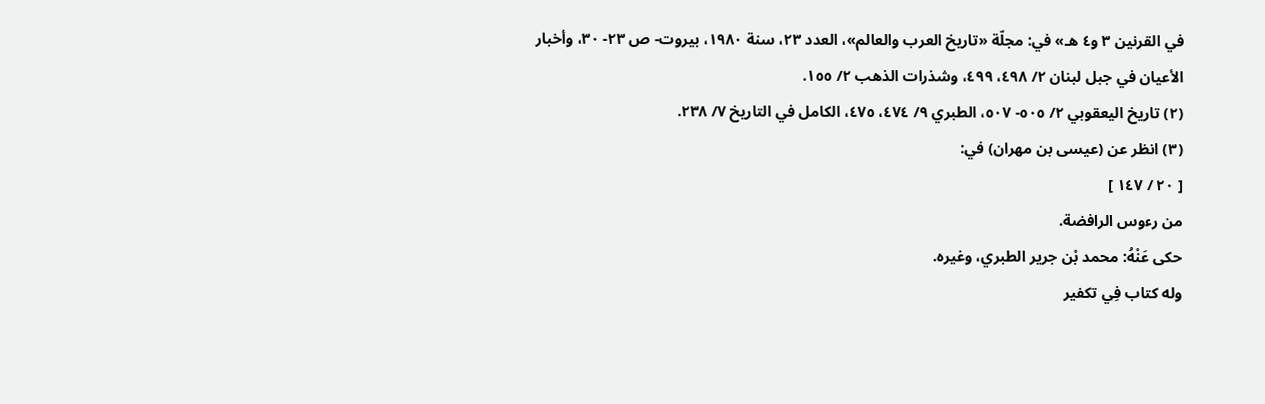في القرنين ٣ و٤ هـ» في: مجلّة «تاريخ العرب والعالم»، العدد ٢٣، سنة ١٩٨٠، بيروت- ص ٢٣- ٣٠، وأخبار الأعيان في جبل لبنان ٢/ ٤٩٨، ٤٩٩، وشذرات الذهب ٢/ ١٥٥.
(٢) تاريخ اليعقوبي ٢/ ٥٠٥- ٥٠٧، الطبري ٩/ ٤٧٤، ٤٧٥، الكامل في التاريخ ٧/ ٢٣٨.
(٣) انظر عن (عيسى بن مهران) في:
[ ٢٠ / ١٤٧ ]
من رءوس الرافضة.
حكى عَنْهُ: محمد بْن جرير الطبري، وغيره.
وله كتاب فِي تكفير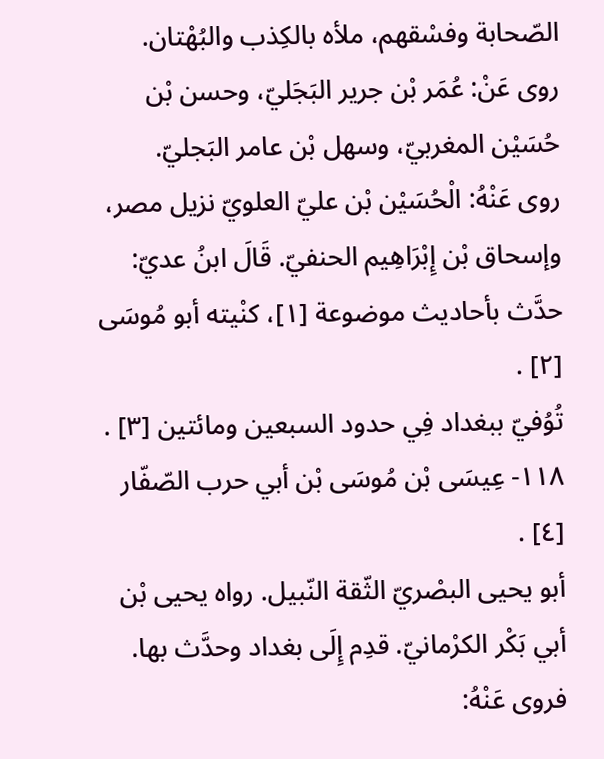الصّحابة وفسْقهم، ملأه بالكِذب والبُهْتان.
روى عَنْ: عُمَر بْن جرير البَجَليّ، وحسن بْن حُسَيْن المغربيّ، وسهل بْن عامر البَجليّ.
روى عَنْهُ: الْحُسَيْن بْن عليّ العلويّ نزيل مصر، وإسحاق بْن إِبْرَاهِيم الحنفيّ. قَالَ ابنُ عديّ: حدَّث بأحاديث موضوعة [١]، كنْيته أبو مُوسَى [٢] .
تُوُفيّ ببغداد فِي حدود السبعين ومائتين [٣] .
١١٨- عِيسَى بْن مُوسَى بْن أبي حرب الصّفّار [٤] .
أبو يحيى البصْريّ الثّقة النّبيل. رواه يحيى بْن أبي بَكْر الكرْمانيّ. قدِم إِلَى بغداد وحدَّث بها.
فروى عَنْهُ: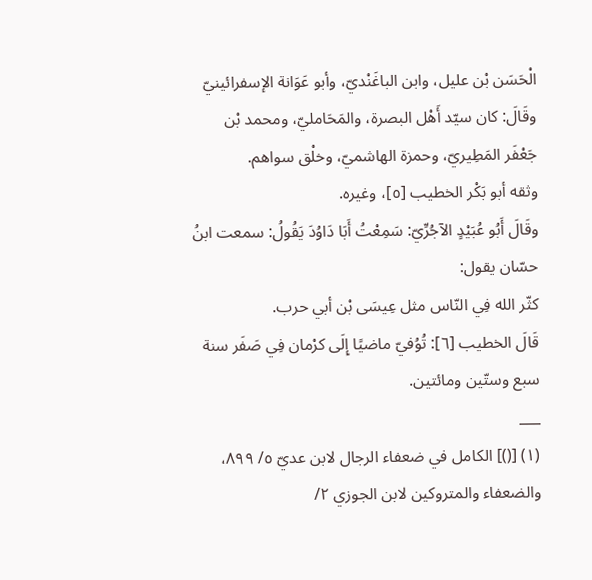الْحَسَن بْن عليل، وابن الباغَنْديّ، وأبو عَوَانة الإسفرائينيّ وقَالَ: كان سيّد أَهْل البصرة، والمَحَامليّ، ومحمد بْن جَعْفَر المَطِيريّ، وحمزة الهاشميّ، وخلْق سواهم.
وثقه أبو بَكْر الخطيب [٥]، وغيره.
وقَالَ أَبُو عُبَيْدٍ الآجُرِّيّ: سَمِعْتُ أَبَا دَاوُدَ يَقُولُ: سمعت ابنُ حسّان يقول:
كثّر الله فِي النّاس مثل عِيسَى بْن أبي حرب.
قَالَ الخطيب [٦]: تُوُفيّ ماضيًا إِلَى كرْمان فِي صَفَر سنة سبع وستّين ومائتين.
___
(١) [()] الكامل في ضعفاء الرجال لابن عديّ ٥/ ٨٩٩، والضعفاء والمتروكين لابن الجوزي ٢/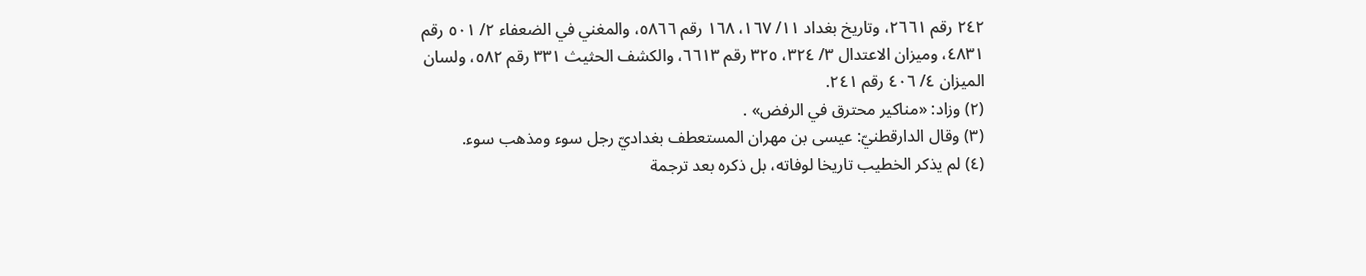٢٤٢ رقم ٢٦٦١، وتاريخ بغداد ١١/ ١٦٧، ١٦٨ رقم ٥٨٦٦، والمغني في الضعفاء ٢/ ٥٠١ رقم ٤٨٣١، وميزان الاعتدال ٣/ ٣٢٤، ٣٢٥ رقم ٦٦١٣، والكشف الحثيث ٣٣١ رقم ٥٨٢، ولسان الميزان ٤/ ٤٠٦ رقم ٢٤١.
(٢) وزاد: «مناكير محترق في الرفض» .
(٣) وقال الدارقطنيّ: عيسى بن مهران المستعطف بغداديّ رجل سوء ومذهب سوء.
(٤) لم يذكر الخطيب تاريخا لوفاته، بل ذكره بعد ترجمة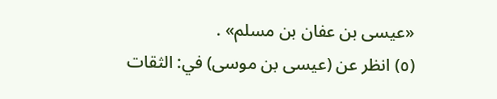«عيسى بن عفان بن مسلم» .
(٥) انظر عن (عيسى بن موسى) في: الثقات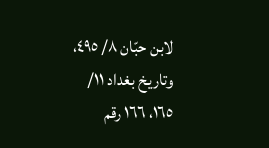لابن حبّان ٨/ ٤٩٥، وتاريخ بغداد ١١/ ١٦٥، ١٦٦ رقم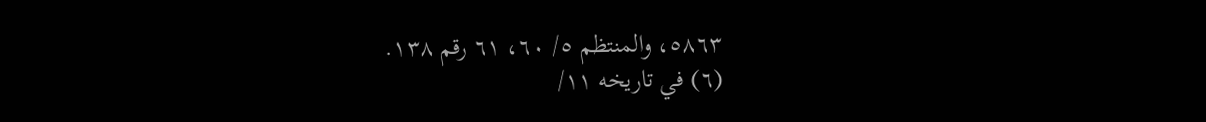٥٨٦٣، والمنتظم ٥/ ٦٠، ٦١ رقم ١٣٨.
(٦) في تاريخه ١١/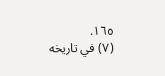١٦٥.
(٧) في تاريخه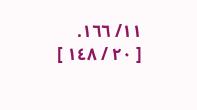١١/ ١٦٦.
[ ٢٠ / ١٤٨ ]